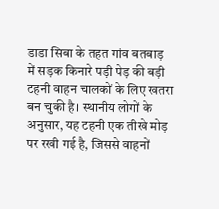डाडा सिबा के तहत गांव बतबाड़ में सड़क किनारे पड़ी पेड़ की बड़ी टहनी वाहन चालकों के लिए खतरा बन चुकी है। स्थानीय लोगों के अनुसार, यह टहनी एक तीखे मोड़ पर रखी गई है, जिससे वाहनों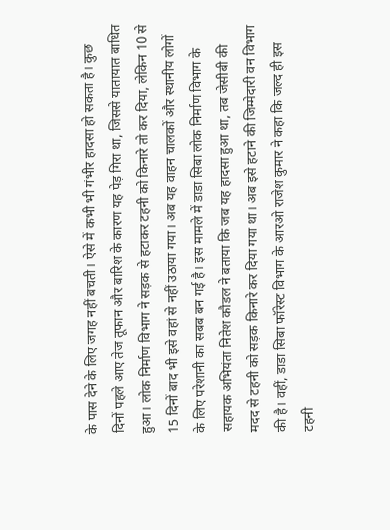के पास देने के लिए जगह नहीं बचती। ऐसे में कभी भी गंभीर हादसा हो सकता है। कुछ दिनों पहले आए तेज तूफान और बारिश के कारण यह पेड़ गिरा था, जिससे यातायात बाधित हुआ। लोक निर्माण विभाग ने सड़क से हटाकर टहनी को किनारे तो कर दिया, लेकिन 10 से 15 दिनों बाद भी इसे वहां से नहीं उठाया गया। अब यह वाहन चालकों और स्थानीय लोगों के लिए परेशानी का सबब बन गई है। इस मामले में डाडा सिबा लोक निर्माण विभाग के सहायक अभियंता नितेश कौडल ने बताया कि जब यह हादसा हुआ था, तब जेसीबी की मदद से टहनी को सड़क किनारे कर दिया गया था। अब इसे हटाने की जिम्मेदारी वन विभाग की है। वहीं, डाडा सिबा फॉरेस्ट विभाग के आरओ राजेश कुमार ने कहा कि जल्द ही इस टहनी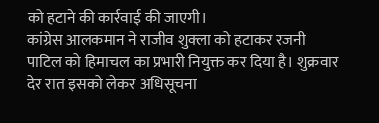को हटाने की कार्रवाई की जाएगी।
कांग्रेस आलकमान ने राजीव शुक्ला को हटाकर रजनी पाटिल को हिमाचल का प्रभारी नियुक्त कर दिया है। शुक्रवार देर रात इसको लेकर अधिसूचना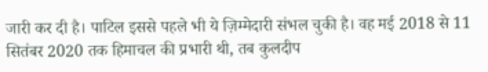जारी कर दी है। पाटिल इससे पहले भी ये ज़िम्मेदारी संभल चुकी है। वह मई 2018 से 11 सितंबर 2020 तक हिमाचल की प्रभारी थी, तब कुलदीप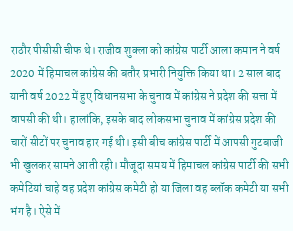राठौर पीसीसी चीफ थे। राजीव शुक्ला को कांग्रेस पार्टी आला कमान ने वर्ष 2020 में हिमाचल कांग्रेस की बतौर प्रभारी नियुक्ति किया था। 2 साल बाद यानी वर्ष 2022 में हुए विधानसभा के चुनाव में कांग्रेस ने प्रदेश की सत्ता में वापसी की थी। हालांकि, इसके बाद लोकसभा चुनाव में कांग्रेस प्रदेश की चारों सीटों पर चुनाव हार गई थी। इसी बीच कांग्रेस पार्टी में आपसी गुटबाजी भी खुलकर सामने आती रही। मौजूदा समय में हिमाचल कांग्रेस पार्टी की सभी कमेटियां चाहे वह प्रदेश कांग्रेस कमेटी हो या जिला वह ब्लॉक कमेटी या सभी भंग है। ऐसे में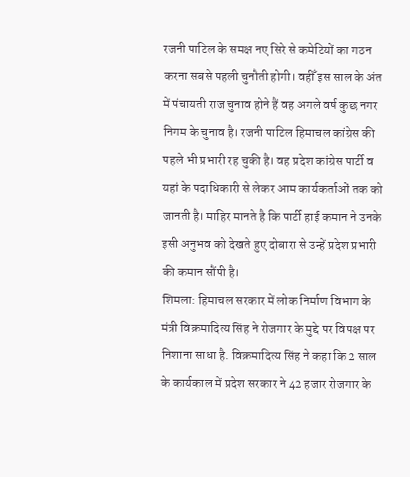रजनी पाटिल के समक्ष नए सिरे से कमेटियों का गठन करना सबसे पहली चुनौती होगी। वहीँ इस साल के अंत में पंचायती राज चुनाव होने हैं वह अगले वर्ष कुछ नगर निगम के चुनाव है। रजनी पाटिल हिमाचल कांग्रेस की पहले भी प्रभारी रह चुकी है। वह प्रदेश कांग्रेस पार्टी व यहां के पदाधिकारी से लेकर आम कार्यकर्ताओं तक को जानती है। माहिर मानते है कि पार्टी हाई कमान ने उनके इसी अनुभव को देखते हुए दोबारा से उन्हें प्रदेश प्रभारी की कमान सौंपी है।
शिमला: हिमाचल सरकार में लोक निर्माण विभाग के मंत्री विक्रमादित्य सिंह ने रोजगार के मुद्दे पर विपक्ष पर निशाना साधा है. विक्रमादित्य सिंह ने कहा कि 2 साल के कार्यकाल में प्रदेश सरकार ने 42 हजार रोजगार के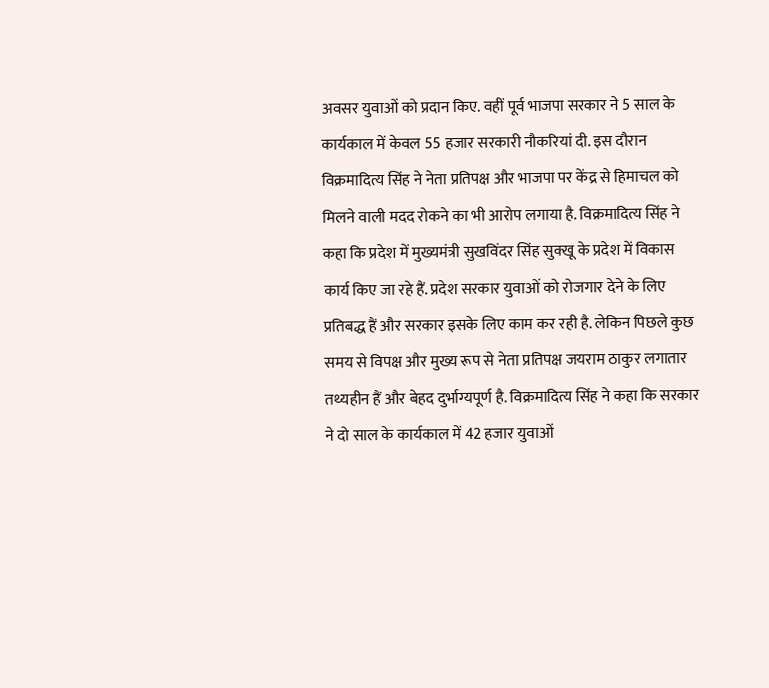अवसर युवाओं को प्रदान किए. वहीं पूर्व भाजपा सरकार ने 5 साल के कार्यकाल में केवल 55 हजार सरकारी नौकरियां दी. इस दौरान विक्रमादित्य सिंह ने नेता प्रतिपक्ष और भाजपा पर केंद्र से हिमाचल को मिलने वाली मदद रोकने का भी आरोप लगाया है. विक्रमादित्य सिंह ने कहा कि प्रदेश में मुख्यमंत्री सुखविंदर सिंह सुक्खू के प्रदेश में विकास कार्य किए जा रहे हैं. प्रदेश सरकार युवाओं को रोजगार देने के लिए प्रतिबद्ध हैं और सरकार इसके लिए काम कर रही है. लेकिन पिछले कुछ समय से विपक्ष और मुख्य रूप से नेता प्रतिपक्ष जयराम ठाकुर लगातार तथ्यहीन हैं और बेहद दुर्भाग्यपूर्ण है. विक्रमादित्य सिंह ने कहा कि सरकार ने दो साल के कार्यकाल में 42 हजार युवाओं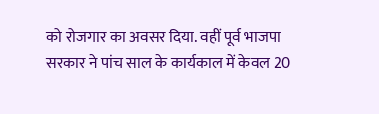को रोजगार का अवसर दिया. वहीं पूर्व भाजपा सरकार ने पांच साल के कार्यकाल में केवल 20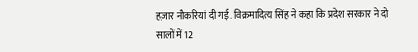हज़ार नौकरियां दी गई. विक्रमादित्य सिंह ने कहा कि प्रदेश सरकार ने दो सालों में 12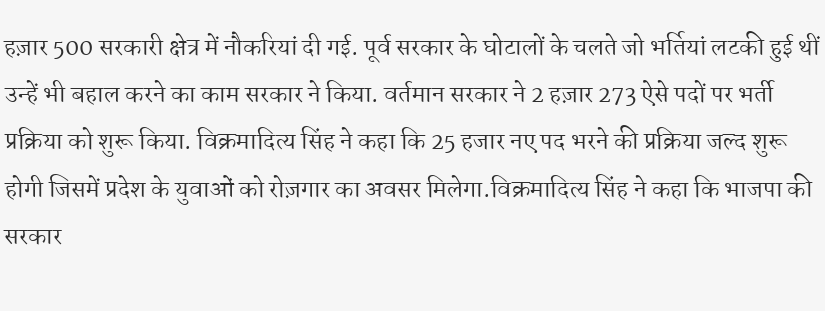हज़ार 500 सरकारी क्षेत्र में नौकरियां दी गई. पूर्व सरकार के घोटालों के चलते जो भर्तियां लटकी हुई थीं उन्हें भी बहाल करने का काम सरकार ने किया. वर्तमान सरकार ने 2 हज़ार 273 ऐसे पदों पर भर्ती प्रक्रिया को शुरू किया. विक्रमादित्य सिंह ने कहा कि 25 हजार नए पद भरने की प्रक्रिया जल्द शुरू होगी जिसमें प्रदेश के युवाओं को रोज़गार का अवसर मिलेगा.विक्रमादित्य सिंह ने कहा कि भाजपा की सरकार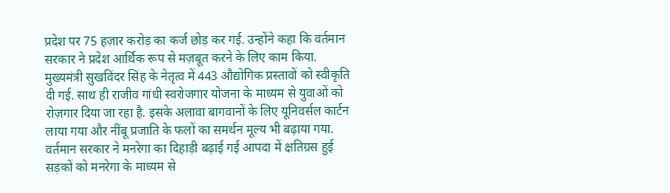प्रदेश पर 75 हज़ार करोड़ का कर्ज छोड़ कर गई. उन्होंने कहा कि वर्तमान सरकार ने प्रदेश आर्थिक रूप से मज़बूत करने के लिए काम किया. मुख्यमंत्री सुखविंदर सिंह के नेतृत्व में 443 औद्योगिक प्रस्तावों को स्वीकृति दी गई. साथ ही राजीव गांधी स्वरोजगार योजना के माध्यम से युवाओं को रोज़गार दिया जा रहा है. इसके अलावा बागवानों के लिए यूनिवर्सल कार्टन लाया गया और नींबू प्रजाति के फलों का समर्थन मूल्य भी बढ़ाया गया. वर्तमान सरकार ने मनरेगा का दिहाड़ी बढ़ाई गई आपदा में क्षतिग्रस हुई सड़कों को मनरेगा के माध्यम से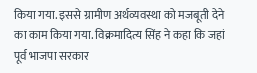किया गया. इससे ग्रामीण अर्थव्यवस्था को मजबूती देने का काम किया गया. विक्रमादित्य सिंह ने कहा कि जहां पूर्व भाजपा सरकार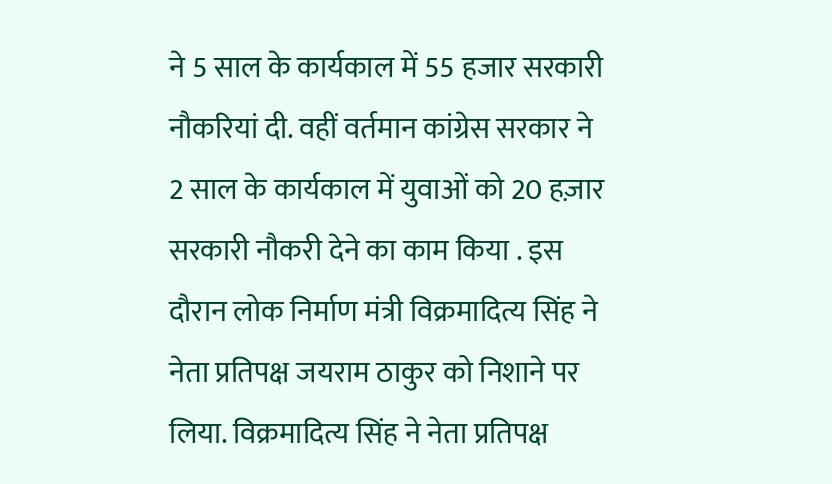ने 5 साल के कार्यकाल में 55 हजार सरकारी नौकरियां दी. वहीं वर्तमान कांग्रेस सरकार ने 2 साल के कार्यकाल में युवाओं को 20 हज़ार सरकारी नौकरी देने का काम किया . इस दौरान लोक निर्माण मंत्री विक्रमादित्य सिंह ने नेता प्रतिपक्ष जयराम ठाकुर को निशाने पर लिया. विक्रमादित्य सिंह ने नेता प्रतिपक्ष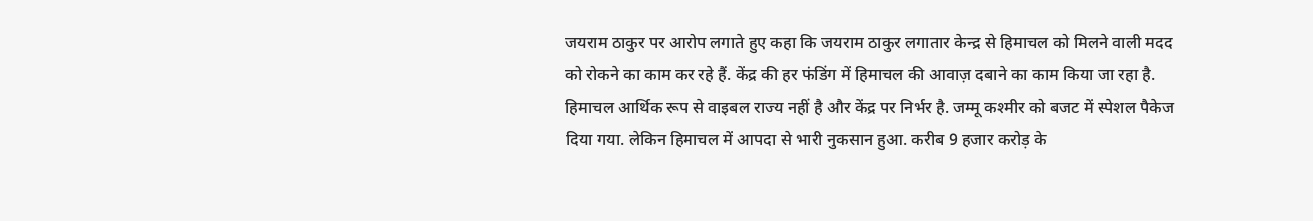जयराम ठाकुर पर आरोप लगाते हुए कहा कि जयराम ठाकुर लगातार केन्द्र से हिमाचल को मिलने वाली मदद को रोकने का काम कर रहे हैं. केंद्र की हर फंडिंग में हिमाचल की आवाज़ दबाने का काम किया जा रहा है. हिमाचल आर्थिक रूप से वाइबल राज्य नहीं है और केंद्र पर निर्भर है. जम्मू कश्मीर को बजट में स्पेशल पैकेज दिया गया. लेकिन हिमाचल में आपदा से भारी नुकसान हुआ. करीब 9 हजार करोड़ के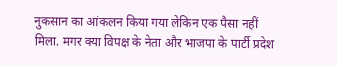नुकसान का आंकलन किया गया लेकिन एक पैसा नहीं मिला. मगर क्या विपक्ष के नेता और भाजपा के पार्टी प्रदेश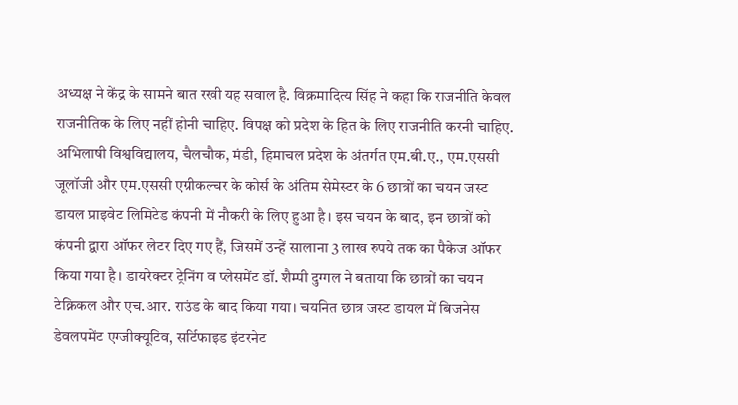अध्यक्ष ने केंद्र के सामने बात रखी यह सवाल है. विक्रमादित्य सिंह ने कहा कि राजनीति केवल राजनीतिक के लिए नहीं होनी चाहिए. विपक्ष को प्रदेश के हित के लिए राजनीति करनी चाहिए.
अभिलाषी विश्वविद्यालय, चैलचौक, मंडी, हिमाचल प्रदेश के अंतर्गत एम.बी.ए., एम.एससी जूलॉजी और एम.एससी एग्रीकल्चर के कोर्स के अंतिम सेमेस्टर के 6 छात्रों का चयन जस्ट डायल प्राइवेट लिमिटेड कंपनी में नौकरी के लिए हुआ है। इस चयन के बाद, इन छात्रों को कंपनी द्वारा ऑफर लेटर दिए गए हैं, जिसमें उन्हें सालाना 3 लाख रुपये तक का पैकेज ऑफर किया गया है। डायरेक्टर ट्रेनिंग व प्लेसमेंट डॉ. शैम्पी दुग्गल ने बताया कि छात्रों का चयन टेक्निकल और एच.आर. राउंड के बाद किया गया। चयनित छात्र जस्ट डायल में बिजनेस डेवलपमेंट एग्जीक्यूटिव, सर्टिफाइड इंटरनेट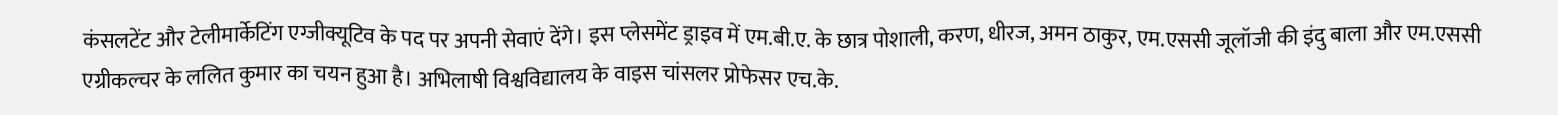कंसलटेंट और टेलीमार्केटिंग एग्जीक्यूटिव के पद पर अपनी सेवाएं देंगे। इस प्लेसमेंट ड्राइव में एम.बी.ए. के छात्र पोशाली, करण, धीरज, अमन ठाकुर, एम.एससी जूलॉजी की इंदु बाला और एम.एससी एग्रीकल्चर के ललित कुमार का चयन हुआ है। अभिलाषी विश्वविद्यालय के वाइस चांसलर प्रोफेसर एच.के.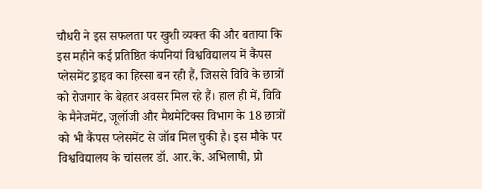चौधरी ने इस सफलता पर खुशी व्यक्त की और बताया कि इस महीने कई प्रतिष्ठित कंपनियां विश्वविद्यालय में कैंपस प्लेसमेंट ड्राइव का हिस्सा बन रही हैं, जिससे विवि के छात्रों को रोजगार के बेहतर अवसर मिल रहे हैं। हाल ही में, विवि के मैनेजमेंट, जूलॉजी और मैथमेटिक्स विभाग के 18 छात्रों को भी कैंपस प्लेसमेंट से जॉब मिल चुकी है। इस मौके पर विश्वविद्यालय के चांसलर डॉ. आर.के. अभिलाषी, प्रो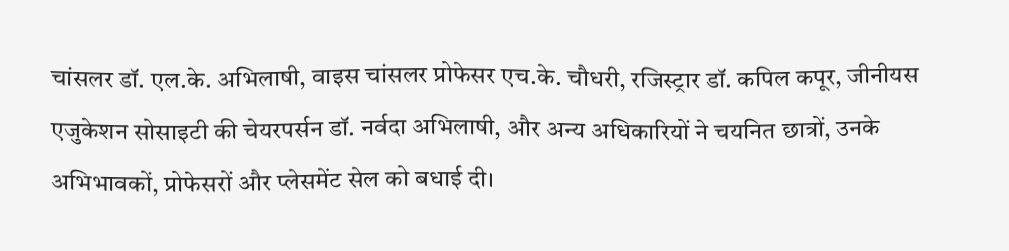चांसलर डॉ. एल.के. अभिलाषी, वाइस चांसलर प्रोफेसर एच.के. चौधरी, रजिस्ट्रार डॉ. कपिल कपूर, जीनीयस एजुकेशन सोसाइटी की चेयरपर्सन डॉ. नर्वदा अभिलाषी, और अन्य अधिकारियों ने चयनित छात्रों, उनके अभिभावकों, प्रोफेसरों और प्लेसमेंट सेल को बधाई दी।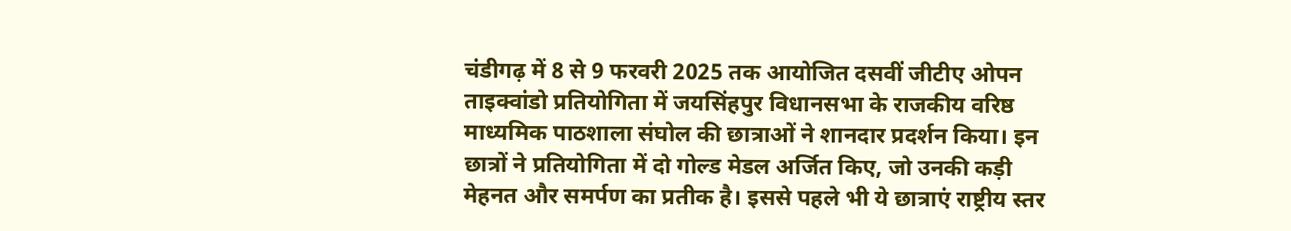चंडीगढ़ में 8 से 9 फरवरी 2025 तक आयोजित दसवीं जीटीए ओपन ताइक्वांडो प्रतियोगिता में जयसिंहपुर विधानसभा के राजकीय वरिष्ठ माध्यमिक पाठशाला संघोल की छात्राओं ने शानदार प्रदर्शन किया। इन छात्रों ने प्रतियोगिता में दो गोल्ड मेडल अर्जित किए, जो उनकी कड़ी मेहनत और समर्पण का प्रतीक है। इससे पहले भी ये छात्राएं राष्ट्रीय स्तर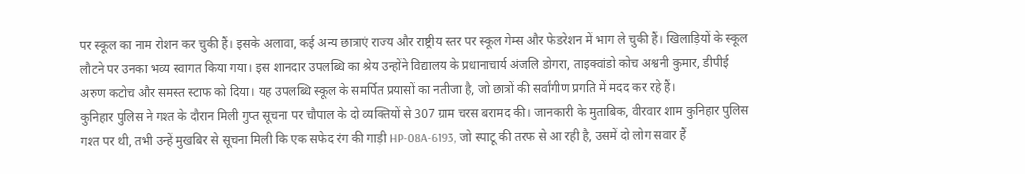पर स्कूल का नाम रोशन कर चुकी हैं। इसके अलावा, कई अन्य छात्राएं राज्य और राष्ट्रीय स्तर पर स्कूल गेम्स और फेडरेशन में भाग ले चुकी हैं। खिलाड़ियों के स्कूल लौटने पर उनका भव्य स्वागत किया गया। इस शानदार उपलब्धि का श्रेय उन्होंने विद्यालय के प्रधानाचार्य अंजलि डोगरा, ताइक्वांडो कोच अश्वनी कुमार, डीपीई अरुण कटोच और समस्त स्टाफ को दिया। यह उपलब्धि स्कूल के समर्पित प्रयासों का नतीजा है, जो छात्रों की सर्वांगीण प्रगति में मदद कर रहे हैं।
कुनिहार पुलिस ने गश्त के दौरान मिली गुप्त सूचना पर चौपाल के दो व्यक्तियों से 307 ग्राम चरस बरामद की। जानकारी के मुताबिक, वीरवार शाम कुनिहार पुलिस गश्त पर थी, तभी उन्हें मुखबिर से सूचना मिली कि एक सफेद रंग की गाड़ी HP-08A-6193, जो स्पाटू की तरफ से आ रही है, उसमें दो लोग सवार हैं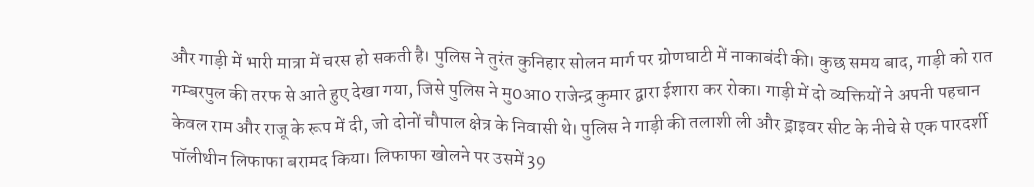और गाड़ी में भारी मात्रा में चरस हो सकती है। पुलिस ने तुरंत कुनिहार सोलन मार्ग पर ग्रोणघाटी में नाकाबंदी की। कुछ समय बाद, गाड़ी को रात गम्बरपुल की तरफ से आते हुए देखा गया, जिसे पुलिस ने मु0आ0 राजेन्द्र कुमार द्वारा ईशारा कर रोका। गाड़ी में दो व्यक्तियों ने अपनी पहचान केवल राम और राजू के रूप में दी, जो दोनों चौपाल क्षेत्र के निवासी थे। पुलिस ने गाड़ी की तलाशी ली और ड्राइवर सीट के नीचे से एक पारदर्शी पॉलीथीन लिफाफा बरामद किया। लिफाफा खोलने पर उसमें 39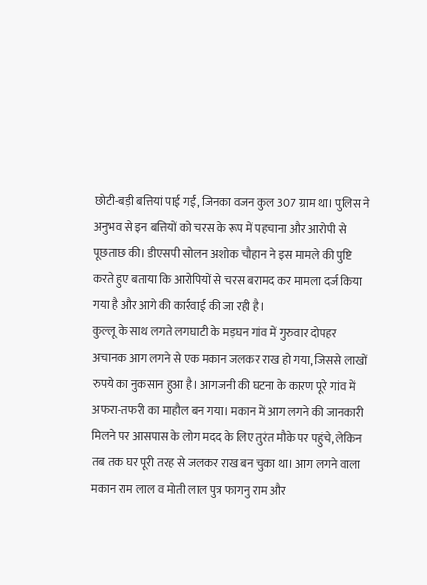छोटी-बड़ी बत्तियां पाई गईं, जिनका वजन कुल 307 ग्राम था। पुलिस ने अनुभव से इन बत्तियों को चरस के रूप में पहचाना और आरोपी से पूछताछ की। डीएसपी सोलन अशोक चौहान ने इस मामले की पुष्टि करते हुए बताया कि आरोपियों से चरस बरामद कर मामला दर्ज किया गया है और आगे की कार्रवाई की जा रही है।
कुल्लू के साथ लगते लगघाटी के मड़घन गांव में गुरुवार दोपहर अचानक आग लगने से एक मकान जलकर राख हो गया, जिससे लाखों रुपये का नुकसान हुआ है। आगजनी की घटना के कारण पूरे गांव में अफरा-तफरी का माहौल बन गया। मकान में आग लगने की जानकारी मिलने पर आसपास के लोग मदद के लिए तुरंत मौके पर पहुंचे, लेकिन तब तक घर पूरी तरह से जलकर राख बन चुका था। आग लगने वाला मकान राम लाल व मोती लाल पुत्र फागनु राम और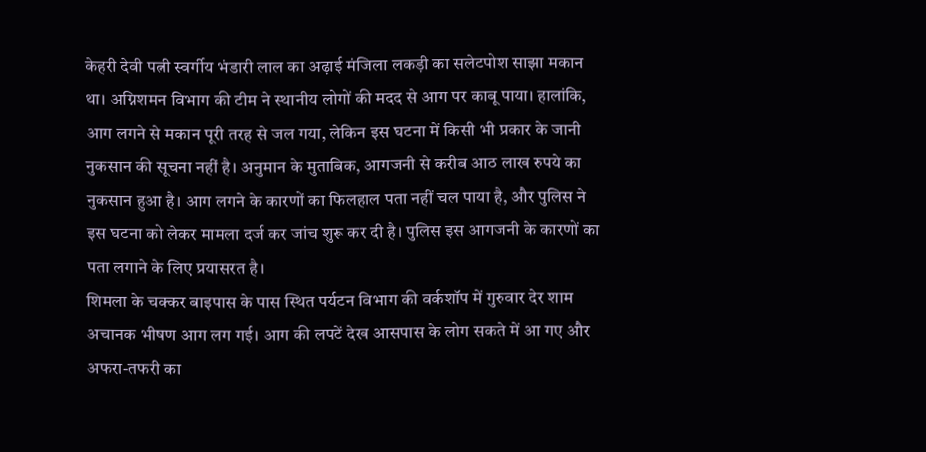केहरी देवी पत्नी स्वर्गीय भंडारी लाल का अढ़ाई मंजिला लकड़ी का सलेटपोश साझा मकान था। अग्निशमन विभाग की टीम ने स्थानीय लोगों की मदद से आग पर काबू पाया। हालांकि, आग लगने से मकान पूरी तरह से जल गया, लेकिन इस घटना में किसी भी प्रकार के जानी नुकसान की सूचना नहीं है। अनुमान के मुताबिक, आगजनी से करीब आठ लाख रुपये का नुकसान हुआ है। आग लगने के कारणों का फिलहाल पता नहीं चल पाया है, और पुलिस ने इस घटना को लेकर मामला दर्ज कर जांच शुरू कर दी है। पुलिस इस आगजनी के कारणों का पता लगाने के लिए प्रयासरत है।
शिमला के चक्कर बाइपास के पास स्थित पर्यटन विभाग की वर्कशॉप में गुरुवार देर शाम अचानक भीषण आग लग गई। आग की लपटें देख आसपास के लोग सकते में आ गए और अफरा-तफरी का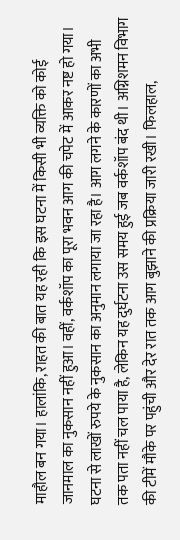माहौल बन गया। हालांकि, राहत की बात यह रही कि इस घटना में किसी भी व्यक्ति को कोई जानमाल का नुकसान नहीं हुआ। वहीं, वर्कशॉप का पूरा भवन आग की चपेट में आकर नष्ट हो गया। घटना से लाखों रुपये के नुकसान का अनुमान लगाया जा रहा है। आग लगने के कारणों का अभी तक पता नहीं चल पाया है, लेकिन यह दुर्घटना उस समय हुई जब वर्कशॉप बंद थी। अग्निशमन विभाग की टीमें मौके पर पहुंची और देर रात तक आग बुझाने की प्रक्रिया जारी रखी। फिलहाल,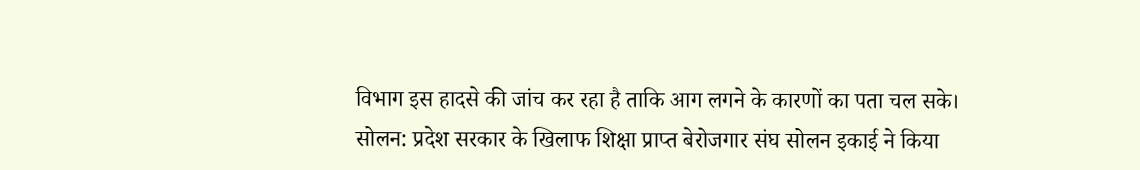विभाग इस हादसे की जांच कर रहा है ताकि आग लगने के कारणों का पता चल सके।
सोलन: प्रदेश सरकार के खिलाफ शिक्षा प्राप्त बेरोजगार संघ सोलन इकाई ने किया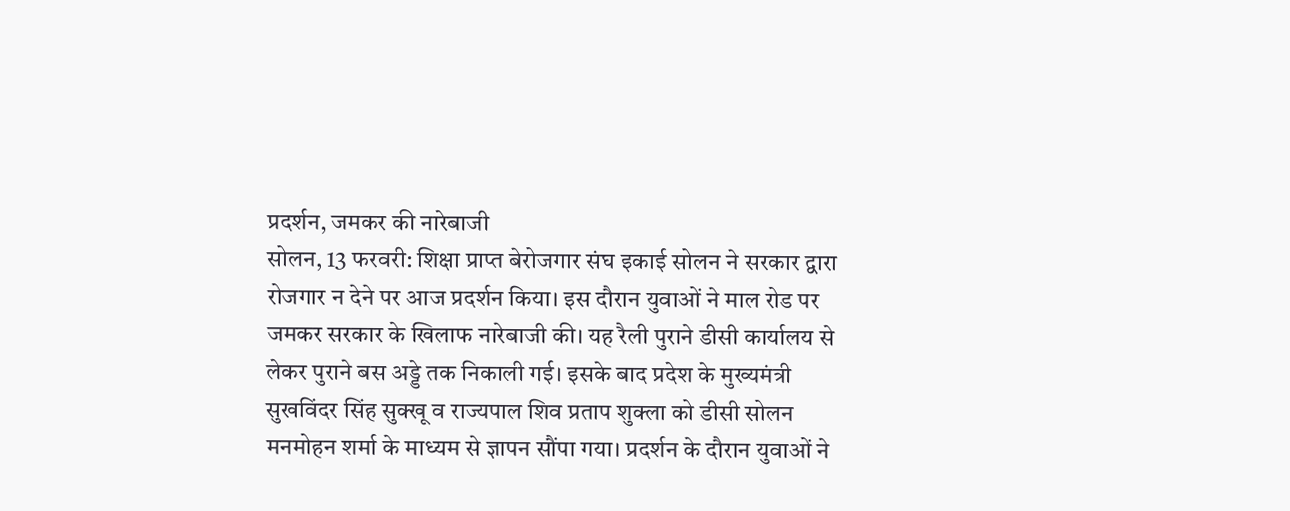प्रदर्शन, जमकर की नारेबाजी
सोलन, 13 फरवरी: शिक्षा प्राप्त बेरोजगार संघ इकाई सोलन ने सरकार द्वारा रोजगार न देने पर आज प्रदर्शन किया। इस दौरान युवाओं ने माल रोड पर जमकर सरकार के खिलाफ नारेबाजी की। यह रैली पुराने डीसी कार्यालय से लेकर पुराने बस अड्डे तक निकाली गई। इसके बाद प्रदेश के मुख्यमंत्री सुखविंदर सिंह सुक्खू व राज्यपाल शिव प्रताप शुक्ला को डीसी सोलन मनमोहन शर्मा के माध्यम से ज्ञापन सौंपा गया। प्रदर्शन के दौरान युवाओं ने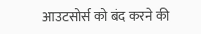आउटसोर्स को बंद करने की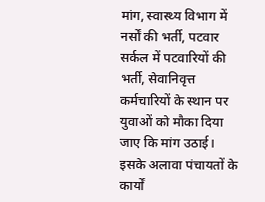मांग, स्वास्थ्य विभाग में नर्सों की भर्ती, पटवार सर्कल में पटवारियों की भर्ती, सेवानिवृत्त कर्मचारियों के स्थान पर युवाओं को मौका दिया जाए कि मांग उठाई। इसके अलावा पंचायतों के कार्यों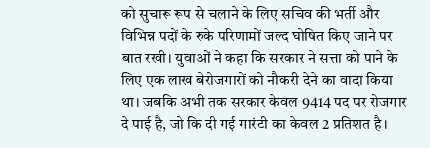को सुचारू रूप से चलाने के लिए सचिव की भर्ती और विभिन्न पदों के रुके परिणामों जल्द घोषित किए जाने पर बात रखी। युवाओं ने कहा कि सरकार ने सत्ता को पाने के लिए एक लाख बेरोजगारों को नौकरी देने का वादा किया था। जबकि अभी तक सरकार केवल 9414 पद पर रोजगार दे पाई है, जो कि दी गई गारंटी का केवल 2 प्रतिशत है।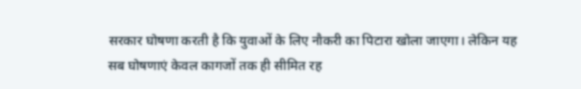सरकार घोषणा करती है कि युवाओं के लिए नौकरी का पिटारा खोला जाएगा। लेकिन यह सब घोषणाएं केवल कागजों तक ही सीमित रह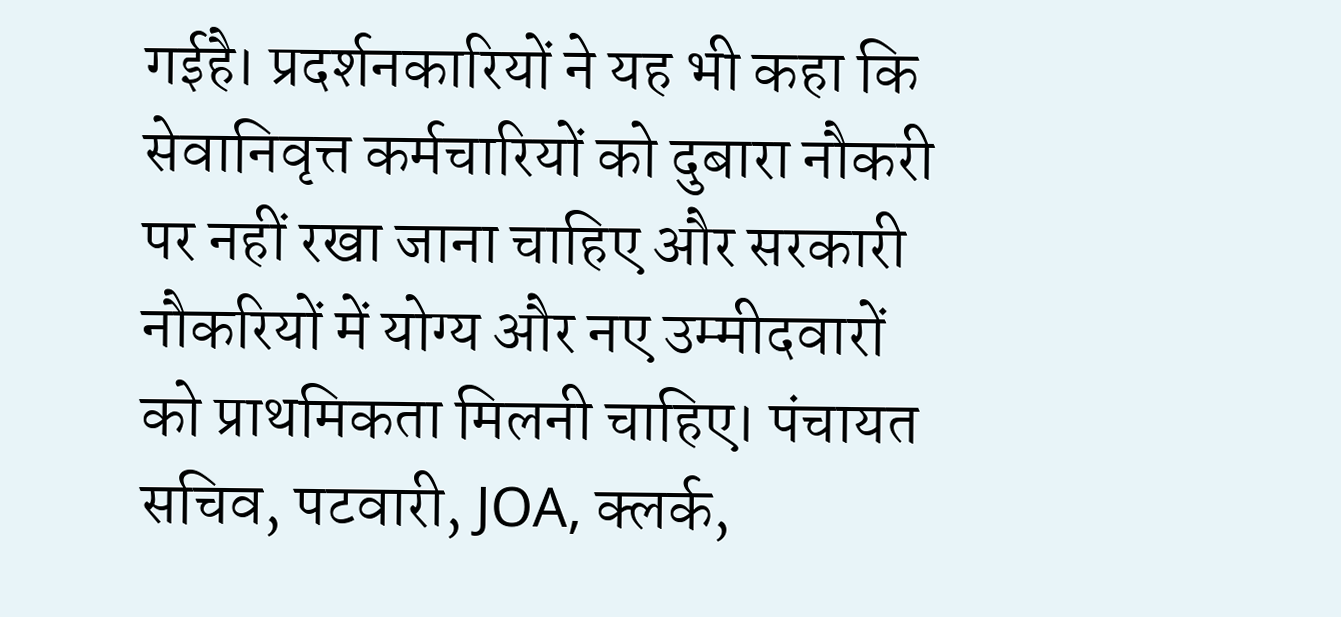गईहै। प्रदर्शनकारियों ने यह भी कहा कि सेवानिवृत्त कर्मचारियों को दुबारा नौकरी पर नहीं रखा जाना चाहिए और सरकारी नौकरियों में योग्य और नए उम्मीदवारों को प्राथमिकता मिलनी चाहिए। पंचायत सचिव, पटवारी, JOA, क्लर्क,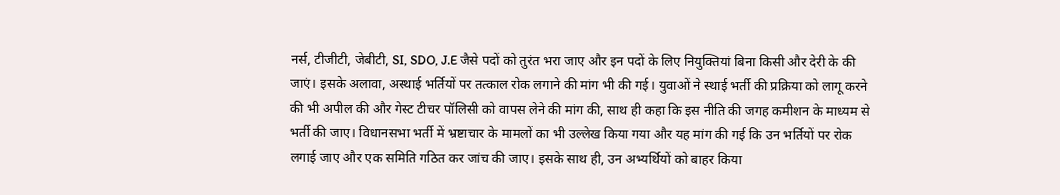नर्स, टीजीटी, जेबीटी, SI, SDO, J.E जैसे पदों को तुरंत भरा जाए और इन पदों के लिए नियुक्तियां बिना किसी और देरी के की जाएं। इसके अलावा, अस्थाई भर्तियों पर तत्काल रोक लगाने की मांग भी की गई। युवाओं ने स्थाई भर्ती की प्रक्रिया को लागू करने की भी अपील की और गेस्ट टीचर पॉलिसी को वापस लेने की मांग की, साथ ही कहा कि इस नीति की जगह कमीशन के माध्यम से भर्ती की जाए। विधानसभा भर्ती में भ्रष्टाचार के मामलों का भी उल्लेख किया गया और यह मांग की गई कि उन भर्तियों पर रोक लगाई जाए और एक समिति गठित कर जांच की जाए। इसके साथ ही, उन अभ्यर्थियों को बाहर किया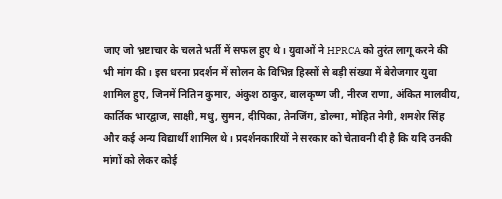जाए जो भ्रष्टाचार के चलते भर्ती में सफल हुए थे। युवाओं ने HPRCA को तुरंत लागू करने की भी मांग की। इस धरना प्रदर्शन में सोलन के विभिन्न हिस्सों से बड़ी संख्या में बेरोजगार युवा शामिल हुए, जिनमें नितिन कुमार, अंकुश ठाकुर, बालकृष्ण जी, नीरज राणा, अंकित मालवीय, कार्तिक भारद्वाज, साक्षी, मधु, सुमन, दीपिका, तेनजिंग, डोल्मा, मोहित नेगी, शमशेर सिंह और कई अन्य विद्यार्थी शामिल थे। प्रदर्शनकारियों ने सरकार को चेतावनी दी है कि यदि उनकी मांगों को लेकर कोई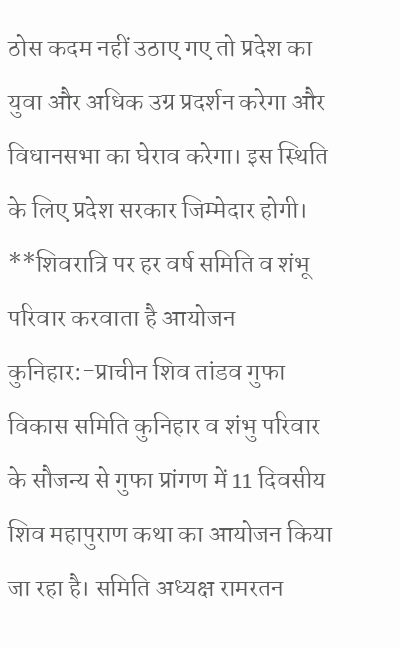ठोस कदम नहीं उठाए गए तो प्रदेश का युवा और अधिक उग्र प्रदर्शन करेगा और विधानसभा का घेराव करेगा। इस स्थिति के लिए प्रदेश सरकार जिम्मेदार होगी।
**शिवरात्रि पर हर वर्ष समिति व शंभू परिवार करवाता है आयोजन कुनिहार:-प्राचीन शिव तांडव गुफा विकास समिति कुनिहार व शंभु परिवार के सौजन्य से गुफा प्रांगण में 11 दिवसीय शिव महापुराण कथा का आयोजन किया जा रहा है। समिति अध्यक्ष रामरतन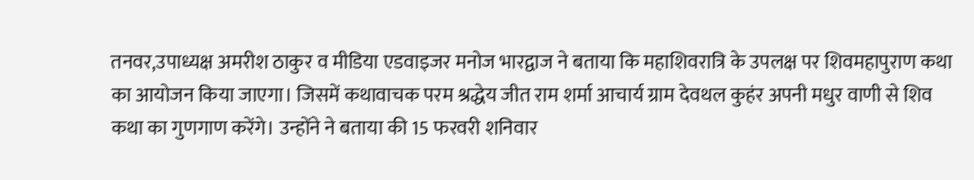तनवर,उपाध्यक्ष अमरीश ठाकुर व मीडिया एडवाइजर मनोज भारद्वाज ने बताया कि महाशिवरात्रि के उपलक्ष पर शिवमहापुराण कथा का आयोजन किया जाएगा। जिसमें कथावाचक परम श्रद्धेय जीत राम शर्मा आचार्य ग्राम देवथल कुहंर अपनी मधुर वाणी से शिव कथा का गुणगाण करेंगे। उन्होंने ने बताया की 15 फरवरी शनिवार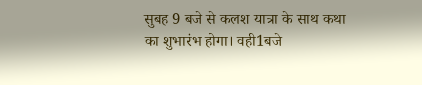सुबह 9 बजे से कलश यात्रा के साथ कथा का शुभारंभ होगा। वही1बजे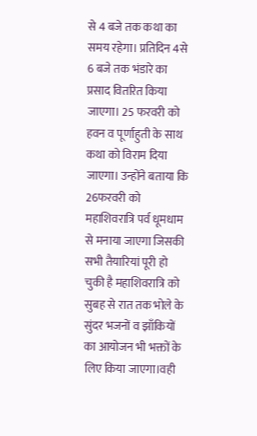से 4 बजे तक कथा का समय रहेगा। प्रतिदिन 4से 6 बजे तक भंडारे का प्रसाद वितरित किया जाएगा। 25 फरवरी को हवन व पूर्णाहुती के साथ कथा को विराम दिया जाएगा। उन्होंने बताया कि 26फरवरी को महाशिवरात्रि पर्व धूमधाम से मनाया जाएगा जिसकी सभी तैयारियां पूरी हो चुकी है महाशिवरात्रि को सुबह से रात तक भोले के सुंदर भजनों व झाँकियों का आयोजन भी भक्तों के लिए किया जाएगा।वही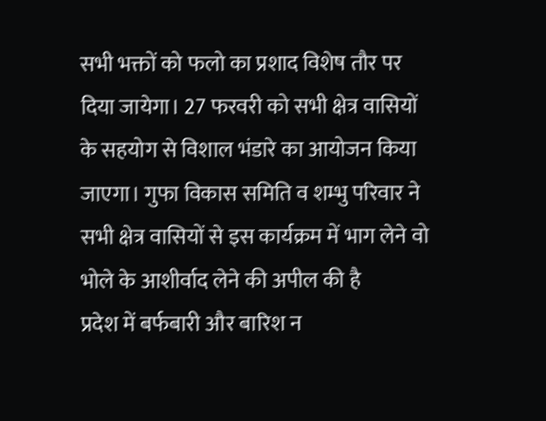सभी भक्तों को फलो का प्रशाद विशेष तौर पर दिया जायेगा। 27 फरवरी को सभी क्षेत्र वासियों के सहयोग से विशाल भंडारे का आयोजन किया जाएगा। गुफा विकास समिति व शम्भु परिवार ने सभी क्षेत्र वासियों से इस कार्यक्रम में भाग लेने वो भोले के आशीर्वाद लेने की अपील की है
प्रदेश में बर्फबारी और बारिश न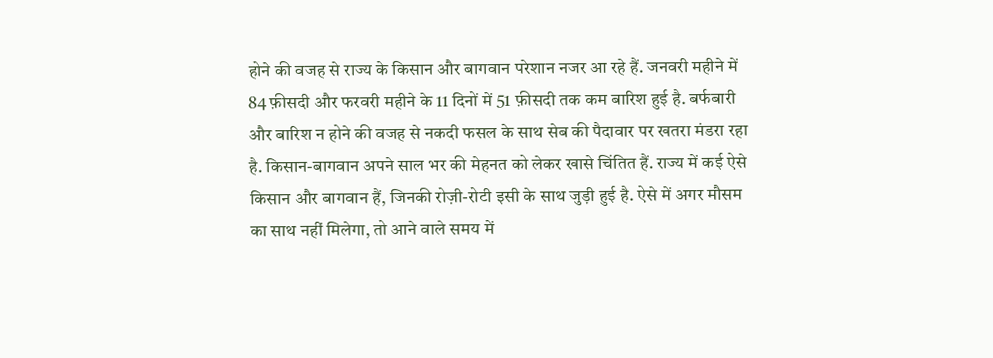होने की वजह से राज्य के किसान और बागवान परेशान नजर आ रहे हैं. जनवरी महीने में 84 फ़ीसदी और फरवरी महीने के 11 दिनों में 51 फ़ीसदी तक कम बारिश हुई है. बर्फबारी और बारिश न होने की वजह से नकदी फसल के साथ सेब की पैदावार पर खतरा मंडरा रहा है. किसान-बागवान अपने साल भर की मेहनत को लेकर खासे चिंतित हैं. राज्य में कई ऐसे किसान और बागवान हैं, जिनकी रोज़ी-रोटी इसी के साथ जुड़ी हुई है. ऐसे में अगर मौसम का साथ नहीं मिलेगा, तो आने वाले समय में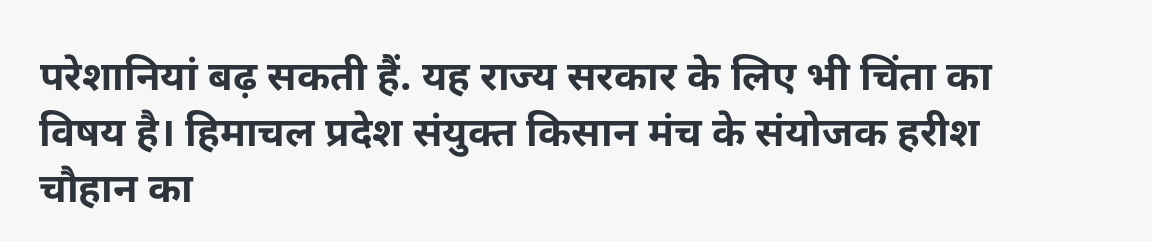परेशानियां बढ़ सकती हैं. यह राज्य सरकार के लिए भी चिंता का विषय है। हिमाचल प्रदेश संयुक्त किसान मंच के संयोजक हरीश चौहान का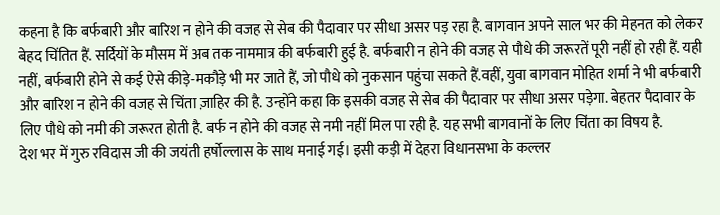कहना है कि बर्फबारी और बारिश न होने की वजह से सेब की पैदावार पर सीधा असर पड़ रहा है. बागवान अपने साल भर की मेहनत को लेकर बेहद चिंतित हैं. सर्दियों के मौसम में अब तक नाममात्र की बर्फबारी हुई है. बर्फबारी न होने की वजह से पौधे की जरूरतें पूरी नहीं हो रही हैं. यही नहीं, बर्फबारी होने से कई ऐसे कीड़े-मकौड़े भी मर जाते हैं, जो पौधे को नुकसान पहुंचा सकते हैं.वहीं, युवा बागवान मोहित शर्मा ने भी बर्फबारी और बारिश न होने की वजह से चिंता ज़ाहिर की है. उन्होंने कहा कि इसकी वजह से सेब की पैदावार पर सीधा असर पड़ेगा. बेहतर पैदावार के लिए पौधे को नमी की जरूरत होती है. बर्फ न होने की वजह से नमी नहीं मिल पा रही है. यह सभी बागवानों के लिए चिंता का विषय है.
देश भर में गुरु रविदास जी की जयंती हर्षोल्लास के साथ मनाई गई। इसी कड़ी में देहरा विधानसभा के कल्लर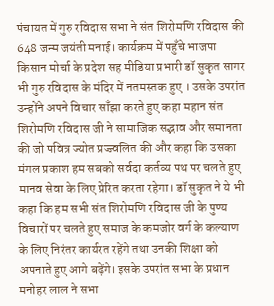पंचायत में गुरु रविदास सभा ने संत शिरोमणि रविदास की 648 जन्म जयंती मनाई। कार्यक्रम में पहुँचे भाजपा किसान मोर्चा के प्रदेश सह मीडिया प्रभारी डॉ सुकृत सागर भी गुरु रविदास के मंदिर में नतमस्तक हुए । उसके उपरांत उन्होंने अपने विचार साँझा करते हुए कहा महान संत शिरोमणि रविदास जी ने सामाजिक सद्भाव और समानता की जो पवित्र ज्योत प्रज्ज्वलित की और कहा कि उसका मंगल प्रकाश हम सबको सर्वदा कर्तव्य पथ पर चलते हुए मानव सेवा के लिए प्रेरित करता रहेगा। डॉ सुकृत ने ये भी कहा कि हम सभी संत शिरोमणि रविदास जी के पुण्य विचारों पर चलते हुए समाज के कमजोर वर्ग के कल्याण के लिए निरंतर कार्यरत रहेंगे तथा उनकी शिक्षा को अपनाते हुए आगे बढ़ेंगे। इसके उपरांत सभा के प्रधान मनोहर लाल ने सभा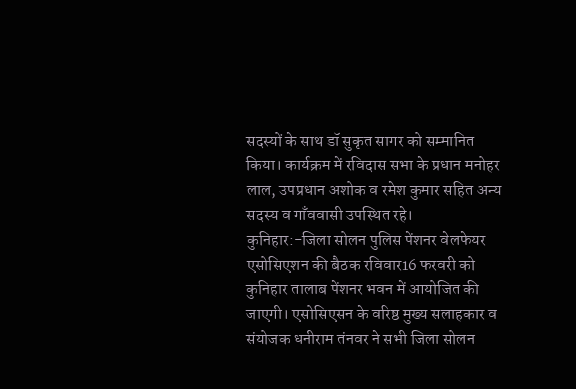सदस्यों के साथ डॉ सुकृत सागर को सम्मानित किया। कार्यक्रम में रविदास सभा के प्रधान मनोहर लाल, उपप्रधान अशोक व रमेश कुमार सहित अन्य सदस्य व गाँववासी उपस्थित रहे।
कुनिहार:-जिला सोलन पुलिस पेंशनर वेलफेयर एसोसिएशन की बैठक रविवार16 फरवरी को कुनिहार तालाब पेंशनर भवन में आयोजित की जाएगी। एसोसिएसन के वरिष्ठ मुख्य सलाहकार व संयोजक धनीराम तंनवर ने सभी जिला सोलन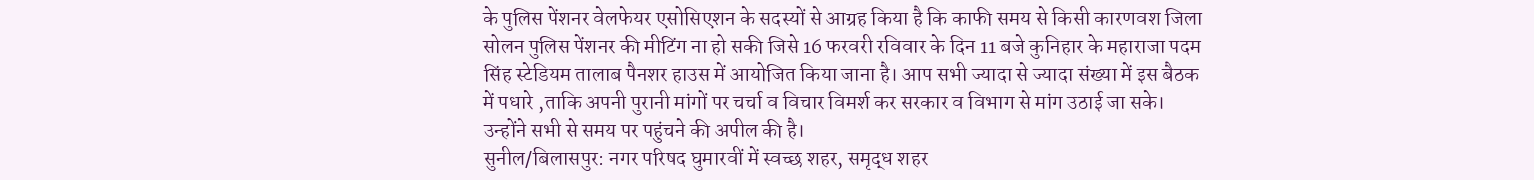के पुलिस पेंशनर वेलफेयर एसोसिएशन के सदस्यों से आग्रह किया है कि काफी समय से किसी कारणवश जिला सोलन पुलिस पेंशनर की मीटिंग ना हो सकी जिसे 16 फरवरी रविवार के दिन 11 बजे कुनिहार के महाराजा पदम सिंह स्टेडियम तालाब पैनशर हाउस में आयोजित किया जाना है। आप सभी ज्यादा से ज्यादा संख्या में इस बैठक में पधारे ,ताकि अपनी पुरानी मांगों पर चर्चा व विचार विमर्श कर सरकार व विभाग से मांग उठाई जा सके। उन्होंने सभी से समय पर पहुंचने की अपील की है।
सुनील/बिलासपुर: नगर परिषद घुमारवीं में स्वच्छ शहर, समृद्ध शहर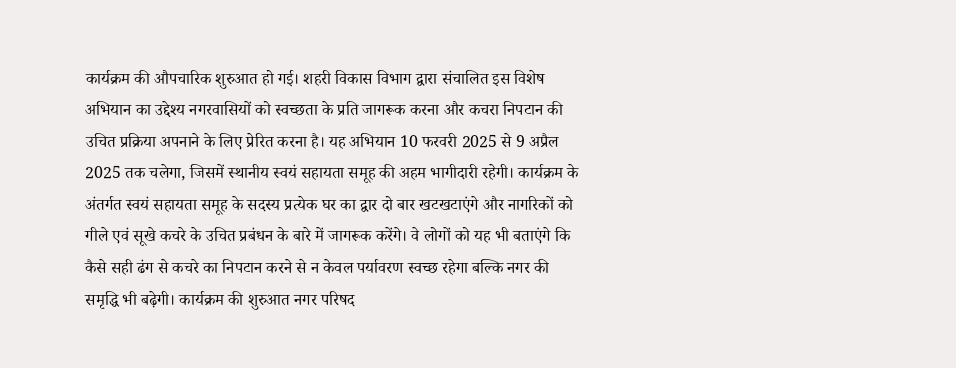कार्यक्रम की औपचारिक शुरुआत हो गई। शहरी विकास विभाग द्वारा संचालित इस विशेष अभियान का उद्देश्य नगरवासियों को स्वच्छता के प्रति जागरूक करना और कचरा निपटान की उचित प्रक्रिया अपनाने के लिए प्रेरित करना है। यह अभियान 10 फरवरी 2025 से 9 अप्रैल 2025 तक चलेगा, जिसमें स्थानीय स्वयं सहायता समूह की अहम भागीदारी रहेगी। कार्यक्रम के अंतर्गत स्वयं सहायता समूह के सदस्य प्रत्येक घर का द्वार दो बार खटखटाएंगे और नागरिकों को गीले एवं सूखे कचरे के उचित प्रबंधन के बारे में जागरूक करेंगे। वे लोगों को यह भी बताएंगे कि कैसे सही ढंग से कचरे का निपटान करने से न केवल पर्यावरण स्वच्छ रहेगा बल्कि नगर की समृद्धि भी बढ़ेगी। कार्यक्रम की शुरुआत नगर परिषद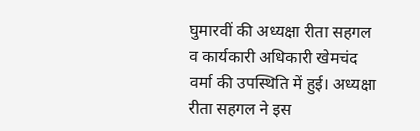घुमारवीं की अध्यक्षा रीता सहगल व कार्यकारी अधिकारी खेमचंद वर्मा की उपस्थिति में हुई। अध्यक्षा रीता सहगल ने इस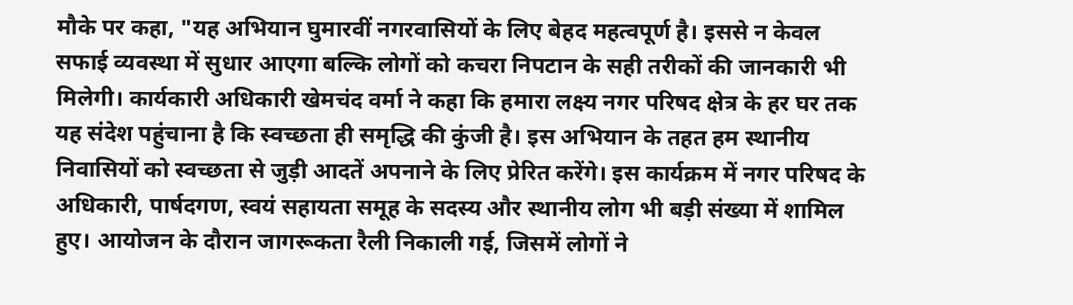मौके पर कहा, "यह अभियान घुमारवीं नगरवासियों के लिए बेहद महत्वपूर्ण है। इससे न केवल सफाई व्यवस्था में सुधार आएगा बल्कि लोगों को कचरा निपटान के सही तरीकों की जानकारी भी मिलेगी। कार्यकारी अधिकारी खेमचंद वर्मा ने कहा कि हमारा लक्ष्य नगर परिषद क्षेत्र के हर घर तक यह संदेश पहुंचाना है कि स्वच्छता ही समृद्धि की कुंजी है। इस अभियान के तहत हम स्थानीय निवासियों को स्वच्छता से जुड़ी आदतें अपनाने के लिए प्रेरित करेंगे। इस कार्यक्रम में नगर परिषद के अधिकारी, पार्षदगण, स्वयं सहायता समूह के सदस्य और स्थानीय लोग भी बड़ी संख्या में शामिल हुए। आयोजन के दौरान जागरूकता रैली निकाली गई, जिसमें लोगों ने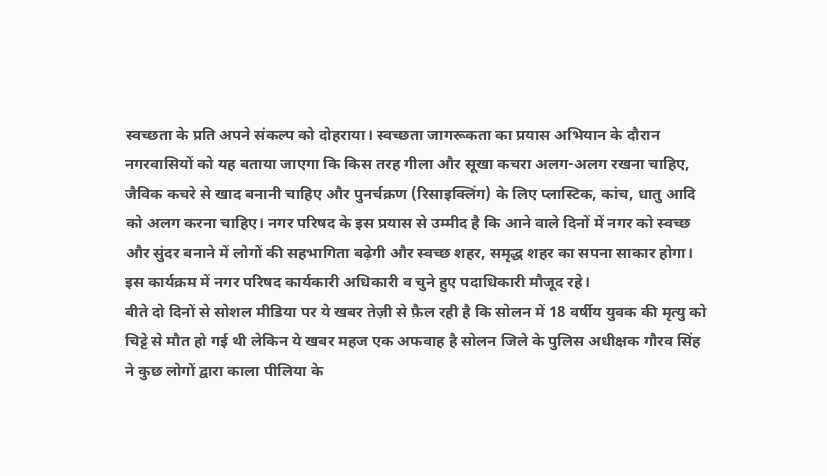स्वच्छता के प्रति अपने संकल्प को दोहराया। स्वच्छता जागरूकता का प्रयास अभियान के दौरान नगरवासियों को यह बताया जाएगा कि किस तरह गीला और सूखा कचरा अलग-अलग रखना चाहिए, जैविक कचरे से खाद बनानी चाहिए और पुनर्चक्रण (रिसाइक्लिंग) के लिए प्लास्टिक, कांच, धातु आदि को अलग करना चाहिए। नगर परिषद के इस प्रयास से उम्मीद है कि आने वाले दिनों में नगर को स्वच्छ और सुंदर बनाने में लोगों की सहभागिता बढ़ेगी और स्वच्छ शहर, समृद्ध शहर का सपना साकार होगा। इस कार्यक्रम में नगर परिषद कार्यकारी अधिकारी व चुने हुए पदाधिकारी मौजूद रहे।
बीते दो दिनों से सोशल मीडिया पर ये खबर तेज़ी से फ़ैल रही है कि सोलन में 18 वर्षीय युवक की मृत्यु को चिट्टे से मौत हो गई थी लेकिन ये खबर महज एक अफवाह है सोलन जिले के पुलिस अधीक्षक गौरव सिंह ने कुछ लोगों द्वारा काला पीलिया के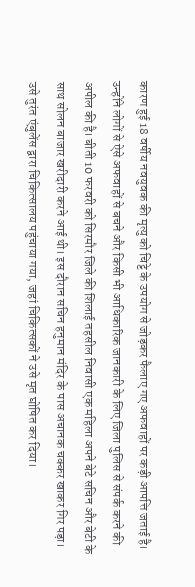कारण हुई 18 वर्षीय नवयुवक की मृत्यु को चिट्टे के उपयोग से जोड़कर फैलाए गए अफवाहों पर कड़ी आपत्ति जताई है। उन्होंने लोगों से ऐसे अफवाहों से बचने और किसी भी आधिकारिक जानकारी के लिए जिला पुलिस से संपर्क करने की अपील की है। बीती 10 फरवरी को सिरमौर जिले की शिलाई तहसील निवासी एक महिला अपने बेटे सचिन और बेटी के साथ सोलन बाजार खरीदारी करने आई थी। इस दौरान सचिन हनुमान मंदिर के पास अचानक चक्कर खाकर गिर पड़ा। उसे तुरंत एंबुलेंस द्वारा चिकित्सालय पहुंचाया गया, जहां चिकित्सकों ने उसे मृत घोषित कर दिया।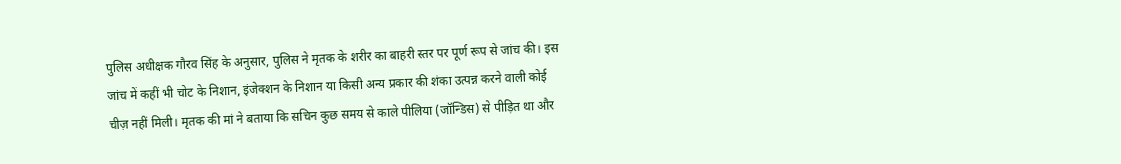पुलिस अधीक्षक गौरव सिंह के अनुसार, पुलिस ने मृतक के शरीर का बाहरी स्तर पर पूर्ण रूप से जांच की। इस जांच में कहीं भी चोट के निशान, इंजेक्शन के निशान या किसी अन्य प्रकार की शंका उत्पन्न करने वाली कोई चीज़ नहीं मिली। मृतक की मां ने बताया कि सचिन कुछ समय से काले पीलिया (जॉन्डिस) से पीड़ित था और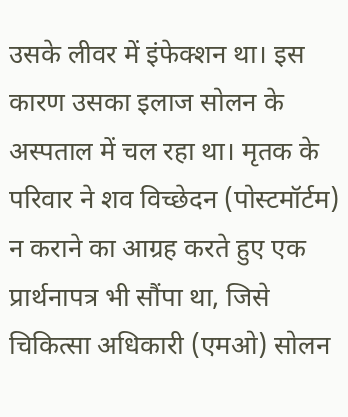उसके लीवर में इंफेक्शन था। इस कारण उसका इलाज सोलन के अस्पताल में चल रहा था। मृतक के परिवार ने शव विच्छेदन (पोस्टमॉर्टम) न कराने का आग्रह करते हुए एक प्रार्थनापत्र भी सौंपा था, जिसे चिकित्सा अधिकारी (एमओ) सोलन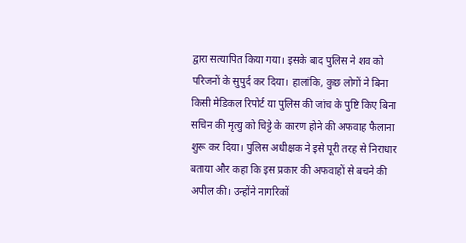द्वारा सत्यापित किया गया। इसके बाद पुलिस ने शव को परिजनों के सुपुर्द कर दिया। हालांकि, कुछ लोगों ने बिना किसी मेडिकल रिपोर्ट या पुलिस की जांच के पुष्टि किए बिना सचिन की मृत्यु को चिट्टे के कारण होने की अफवाह फैलाना शुरू कर दिया। पुलिस अधीक्षक ने इसे पूरी तरह से निराधार बताया और कहा कि इस प्रकार की अफवाहों से बचने की अपील की। उन्होंने नागरिकों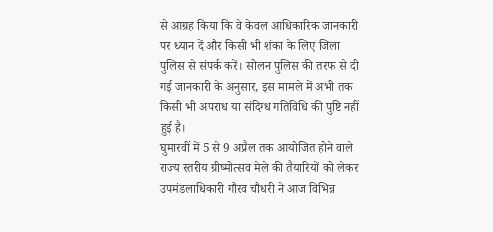से आग्रह किया कि वे केवल आधिकारिक जानकारी पर ध्यान दें और किसी भी शंका के लिए जिला पुलिस से संपर्क करें। सोलन पुलिस की तरफ से दी गई जानकारी के अनुसार, इस मामले में अभी तक किसी भी अपराध या संदिग्ध गतिविधि की पुष्टि नहीं हुई है।
घुमारवीं में 5 से 9 अप्रैल तक आयोजित होने वाले राज्य स्तरीय ग्रीष्मोत्सव मेले की तैयारियों को लेकर उपमंडलाधिकारी गौरव चौधरी ने आज विभिन्न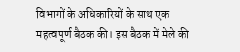विभागों के अधिकारियों के साथ एक महत्वपूर्ण बैठक की। इस बैठक में मेले की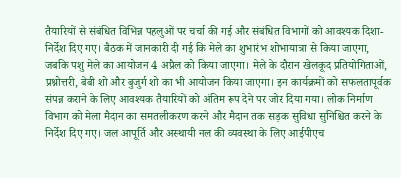तैयारियों से संबंधित विभिन्न पहलुओं पर चर्चा की गई और संबंधित विभागों को आवश्यक दिशा-निर्देश दिए गए। बैठक में जानकारी दी गई कि मेले का शुभारंभ शोभायात्रा से किया जाएगा, जबकि पशु मेले का आयोजन 4 अप्रैल को किया जाएगा। मेले के दौरान खेलकूद प्रतियोगिताओं, प्रश्नोत्तरी, बेबी शो और बुजुर्ग शो का भी आयोजन किया जाएगा। इन कार्यक्रमों को सफलतापूर्वक संपन्न कराने के लिए आवश्यक तैयारियों को अंतिम रूप देने पर जोर दिया गया। लोक निर्माण विभाग को मेला मैदान का समतलीकरण करने और मैदान तक सड़क सुविधा सुनिश्चित करने के निर्देश दिए गए। जल आपूर्ति और अस्थायी नल की व्यवस्था के लिए आईपीएच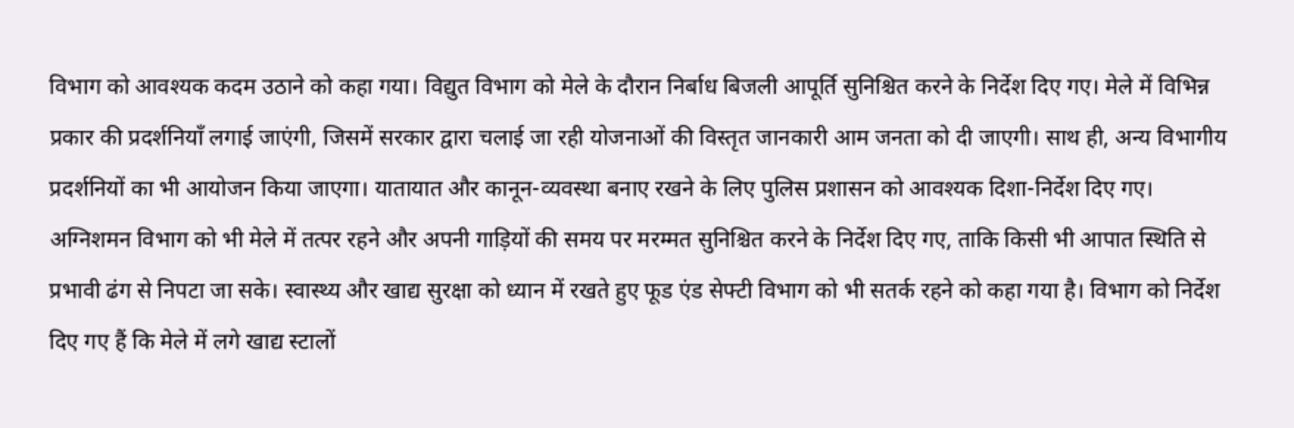विभाग को आवश्यक कदम उठाने को कहा गया। विद्युत विभाग को मेले के दौरान निर्बाध बिजली आपूर्ति सुनिश्चित करने के निर्देश दिए गए। मेले में विभिन्न प्रकार की प्रदर्शनियाँ लगाई जाएंगी, जिसमें सरकार द्वारा चलाई जा रही योजनाओं की विस्तृत जानकारी आम जनता को दी जाएगी। साथ ही, अन्य विभागीय प्रदर्शनियों का भी आयोजन किया जाएगा। यातायात और कानून-व्यवस्था बनाए रखने के लिए पुलिस प्रशासन को आवश्यक दिशा-निर्देश दिए गए। अग्निशमन विभाग को भी मेले में तत्पर रहने और अपनी गाड़ियों की समय पर मरम्मत सुनिश्चित करने के निर्देश दिए गए, ताकि किसी भी आपात स्थिति से प्रभावी ढंग से निपटा जा सके। स्वास्थ्य और खाद्य सुरक्षा को ध्यान में रखते हुए फूड एंड सेफ्टी विभाग को भी सतर्क रहने को कहा गया है। विभाग को निर्देश दिए गए हैं कि मेले में लगे खाद्य स्टालों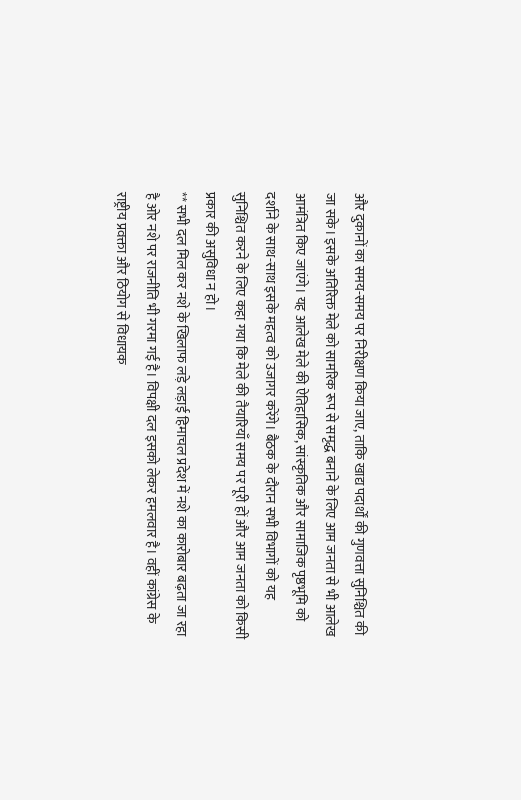और दुकानों का समय-समय पर निरीक्षण किया जाए, ताकि खाद्य पदार्थों की गुणवत्ता सुनिश्चित की जा सके। इसके अतिरिक्त मेले को सामरिक रूप से समृद्ध बनाने के लिए आम जनता से भी आलेख आमंत्रित किए जाएंगे। यह आलेख मेले की ऐतिहासिक, सांस्कृतिक और सामाजिक पृष्ठभूमि को दर्शाने के साथ-साथ इसके महत्व को उजागर करेंगे। बैठक के दौरान सभी विभागों को यह सुनिश्चित करने के लिए कहा गया कि मेले की तैयारियाँ समय पर पूरी हों और आम जनता को किसी प्रकार की असुविधा न हो।
** सभी दल मिल कर नशे के खिलाफ लड़े लड़ाई हिमाचल प्रदेश में नशे का कारोबार बढ़ता जा रहा है ओर नशे पर राजनीति भी गरमा गई है। विपक्षी दल इसको लेकर हमलवार है। वहीं कांग्रेस के राष्ट्रीय प्रवक्ता और ठियोग से विधायक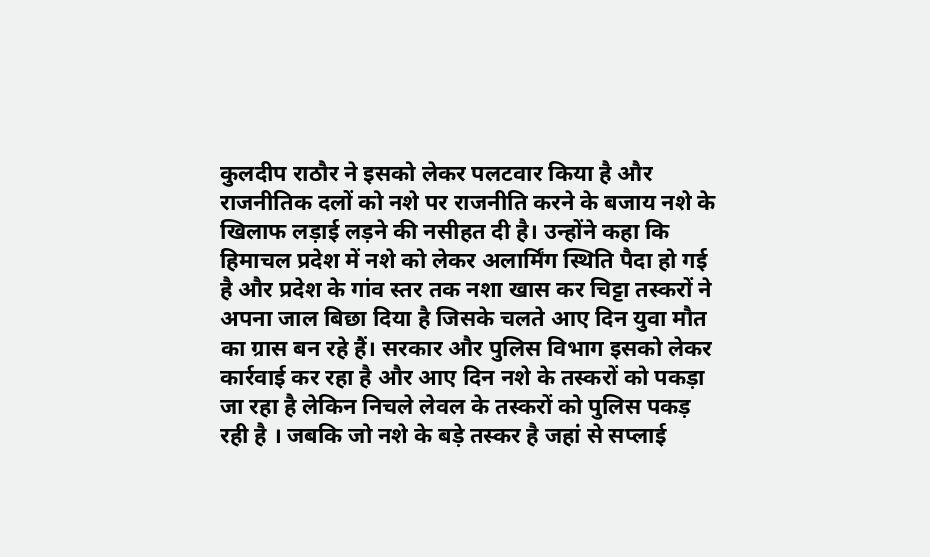कुलदीप राठौर ने इसको लेकर पलटवार किया है और राजनीतिक दलों को नशे पर राजनीति करने के बजाय नशे के खिलाफ लड़ाई लड़ने की नसीहत दी है। उन्होंने कहा कि हिमाचल प्रदेश में नशे को लेकर अलार्मिंग स्थिति पैदा हो गई है और प्रदेश के गांव स्तर तक नशा खास कर चिट्टा तस्करों ने अपना जाल बिछा दिया है जिसके चलते आए दिन युवा मौत का ग्रास बन रहे हैं। सरकार और पुलिस विभाग इसको लेकर कार्रवाई कर रहा है और आए दिन नशे के तस्करों को पकड़ा जा रहा है लेकिन निचले लेवल के तस्करों को पुलिस पकड़ रही है । जबकि जो नशे के बड़े तस्कर है जहां से सप्लाई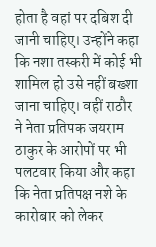होता है वहां पर दबिश दी जानी चाहिए। उन्होंने कहा कि नशा तस्करी में कोई भी शामिल हो उसे नहीं बख्शा जाना चाहिए। वहीं राठौर ने नेता प्रतिपक जयराम ठाकुर के आरोपों पर भी पलटवार किया और कहा कि नेता प्रतिपक्ष नशे के कारोबार को लेकर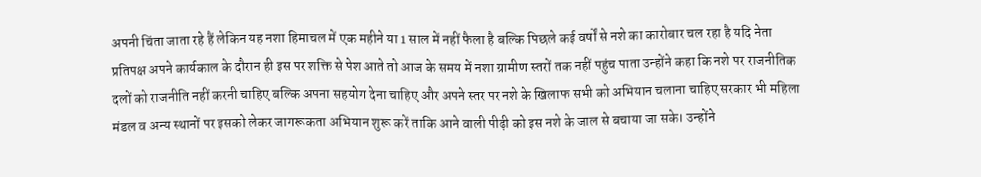अपनी चिंता जाता रहे हैं लेकिन यह नशा हिमाचल में एक महीने या 1 साल में नहीं फैला है बल्कि पिछले कई वर्षों से नशे का कारोबार चल रहा है यदि नेता प्रतिपक्ष अपने कार्यकाल के दौरान ही इस पर शक्ति से पेश आते तो आज के समय में नशा ग्रामीण स्तरों तक नहीं पहुंच पाता उन्होंने कहा कि नशे पर राजनीतिक दलों को राजनीति नहीं करनी चाहिए बल्कि अपना सहयोग देना चाहिए और अपने स्तर पर नशे के खिलाफ सभी को अभियान चलाना चाहिए सरकार भी महिला मंडल व अन्य स्थानों पर इसको लेकर जागरूकता अभियान शुरू करें ताकि आने वाली पीढ़ी को इस नशे के जाल से बचाया जा सके। उन्होंने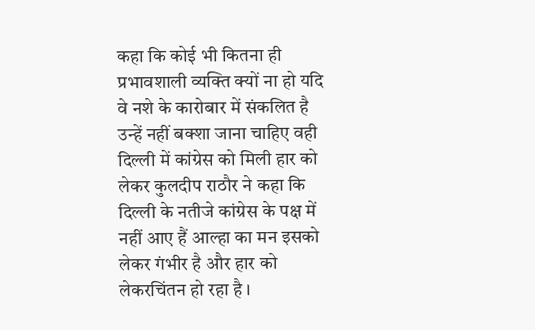कहा कि कोई भी कितना ही प्रभावशाली व्यक्ति क्यों ना हो यदि वे नशे के कारोबार में संकलित है उन्हें नहीं बक्शा जाना चाहिए वही दिल्ली में कांग्रेस को मिली हार को लेकर कुलदीप राठौर ने कहा कि दिल्ली के नतीजे कांग्रेस के पक्ष में नहीं आए हैं आल्हा का मन इसको लेकर गंभीर है और हार को लेकरचिंतन हो रहा है ।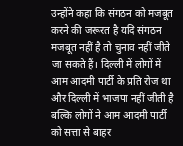उन्होंने कहा कि संगठन को मजबूत करने की जरूरत है यदि संगठन मजबूत नहीं है तो चुनाव नहीं जीते जा सकते हैं। दिल्ली में लोगों में आम आदमी पार्टी के प्रति रोज था और दिल्ली में भाजपा नहीं जीती है बल्कि लोगों ने आम आदमी पार्टी को सत्ता से बाहर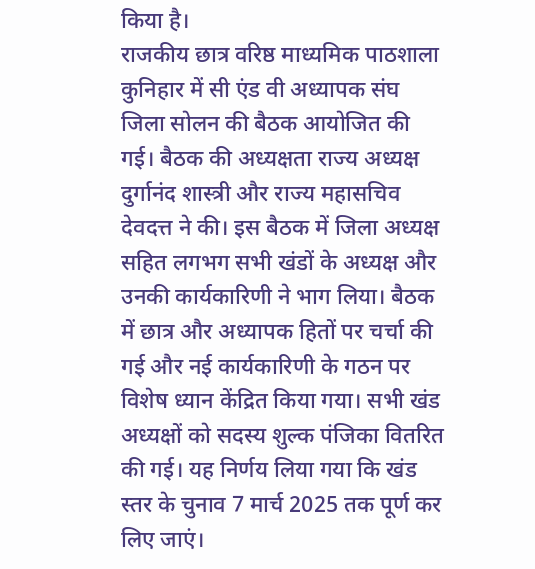किया है।
राजकीय छात्र वरिष्ठ माध्यमिक पाठशाला कुनिहार में सी एंड वी अध्यापक संघ जिला सोलन की बैठक आयोजित की गई। बैठक की अध्यक्षता राज्य अध्यक्ष दुर्गानंद शास्त्री और राज्य महासचिव देवदत्त ने की। इस बैठक में जिला अध्यक्ष सहित लगभग सभी खंडों के अध्यक्ष और उनकी कार्यकारिणी ने भाग लिया। बैठक में छात्र और अध्यापक हितों पर चर्चा की गई और नई कार्यकारिणी के गठन पर विशेष ध्यान केंद्रित किया गया। सभी खंड अध्यक्षों को सदस्य शुल्क पंजिका वितरित की गई। यह निर्णय लिया गया कि खंड स्तर के चुनाव 7 मार्च 2025 तक पूर्ण कर लिए जाएं।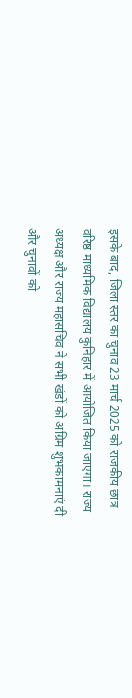इसके बाद, जिला स्तर का चुनाव 23 मार्च 2025 को राजकीय छात्र वरिष्ठ माध्यमिक विद्यालय कुनिहार में आयोजित किया जाएगा। राज्य अध्यक्ष और राज्य महासचिव ने सभी खंडों को अग्रिम शुभकामनाएं दी और चुनावों को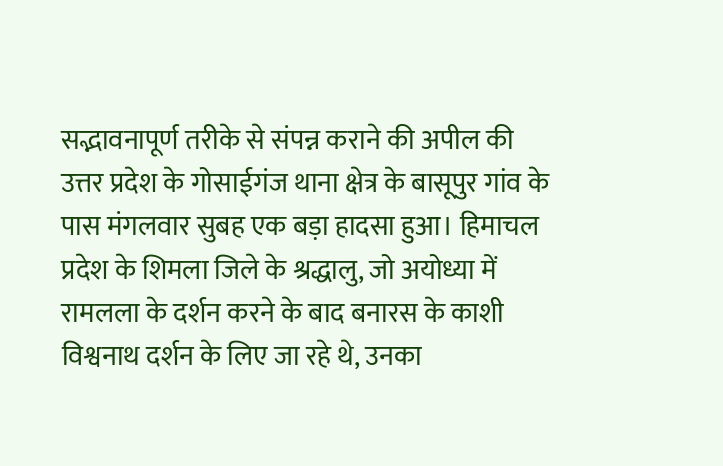सद्भावनापूर्ण तरीके से संपन्न कराने की अपील की
उत्तर प्रदेश के गोसाईगंज थाना क्षेत्र के बासूपुर गांव के पास मंगलवार सुबह एक बड़ा हादसा हुआ। हिमाचल प्रदेश के शिमला जिले के श्रद्धालु, जो अयोध्या में रामलला के दर्शन करने के बाद बनारस के काशी विश्वनाथ दर्शन के लिए जा रहे थे, उनका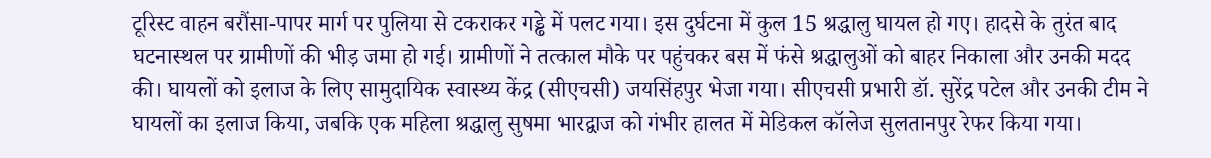टूरिस्ट वाहन बरौंसा-पापर मार्ग पर पुलिया से टकराकर गड्ढे में पलट गया। इस दुर्घटना में कुल 15 श्रद्धालु घायल हो गए। हादसे के तुरंत बाद घटनास्थल पर ग्रामीणों की भीड़ जमा हो गई। ग्रामीणों ने तत्काल मौके पर पहुंचकर बस में फंसे श्रद्धालुओं को बाहर निकाला और उनकी मदद की। घायलों को इलाज के लिए सामुदायिक स्वास्थ्य केंद्र (सीएचसी) जयसिंहपुर भेजा गया। सीएचसी प्रभारी डॉ. सुरेंद्र पटेल और उनकी टीम ने घायलों का इलाज किया, जबकि एक महिला श्रद्धालु सुषमा भारद्वाज को गंभीर हालत में मेडिकल कॉलेज सुलतानपुर रेफर किया गया।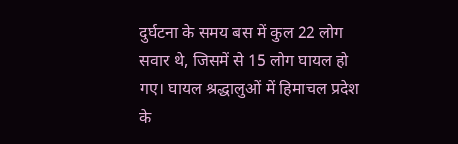दुर्घटना के समय बस में कुल 22 लोग सवार थे, जिसमें से 15 लोग घायल हो गए। घायल श्रद्धालुओं में हिमाचल प्रदेश के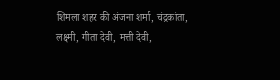शिमला शहर की अंजना शर्मा, चंद्रकांता, लक्ष्मी, गीता देवी, मत्ती देवी,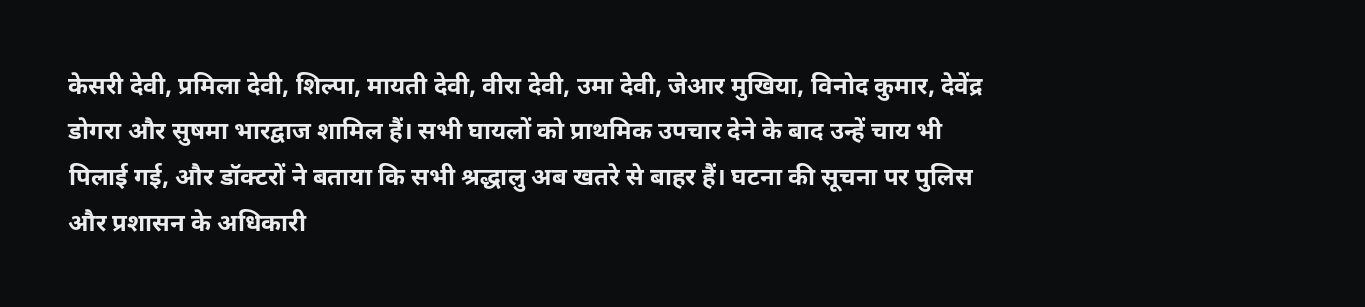केसरी देवी, प्रमिला देवी, शिल्पा, मायती देवी, वीरा देवी, उमा देवी, जेआर मुखिया, विनोद कुमार, देवेंद्र डोगरा और सुषमा भारद्वाज शामिल हैं। सभी घायलों को प्राथमिक उपचार देने के बाद उन्हें चाय भी पिलाई गई, और डॉक्टरों ने बताया कि सभी श्रद्धालु अब खतरे से बाहर हैं। घटना की सूचना पर पुलिस और प्रशासन के अधिकारी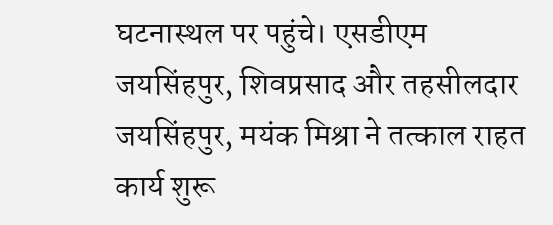घटनास्थल पर पहुंचे। एसडीएम जयसिंहपुर, शिवप्रसाद और तहसीलदार जयसिंहपुर, मयंक मिश्रा ने तत्काल राहत कार्य शुरू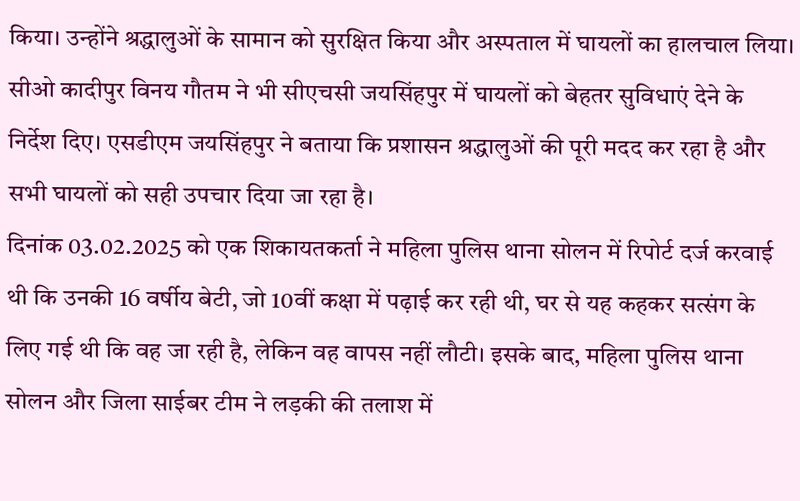किया। उन्होंने श्रद्धालुओं के सामान को सुरक्षित किया और अस्पताल में घायलों का हालचाल लिया। सीओ कादीपुर विनय गौतम ने भी सीएचसी जयसिंहपुर में घायलों को बेहतर सुविधाएं देने के निर्देश दिए। एसडीएम जयसिंहपुर ने बताया कि प्रशासन श्रद्धालुओं की पूरी मदद कर रहा है और सभी घायलों को सही उपचार दिया जा रहा है।
दिनांक 03.02.2025 को एक शिकायतकर्ता ने महिला पुलिस थाना सोलन में रिपोर्ट दर्ज करवाई थी कि उनकी 16 वर्षीय बेटी, जो 10वीं कक्षा में पढ़ाई कर रही थी, घर से यह कहकर सत्संग के लिए गई थी कि वह जा रही है, लेकिन वह वापस नहीं लौटी। इसके बाद, महिला पुलिस थाना सोलन और जिला साईबर टीम ने लड़की की तलाश में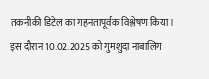तकनीकी डिटेल का गहनतापूर्वक विश्लेषण किया। इस दौरान 10.02.2025 को गुमशुदा नाबालिग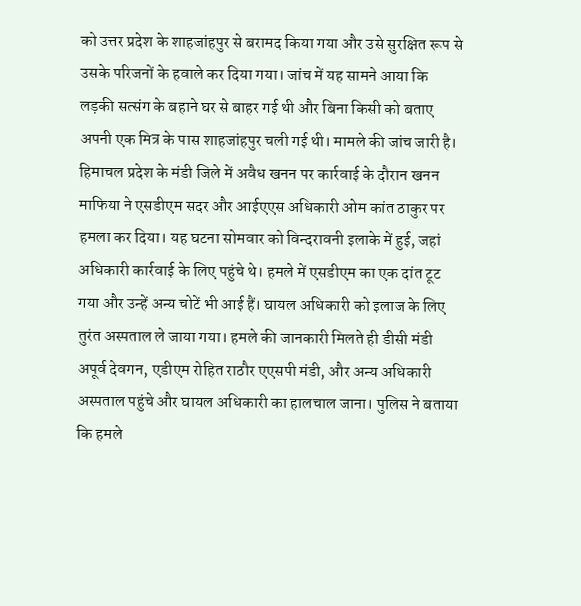को उत्तर प्रदेश के शाहजांहपुर से बरामद किया गया और उसे सुरक्षित रूप से उसके परिजनों के हवाले कर दिया गया। जांच में यह सामने आया कि लड़की सत्संग के बहाने घर से बाहर गई थी और बिना किसी को बताए अपनी एक मित्र के पास शाहजांहपुर चली गई थी। मामले की जांच जारी है।
हिमाचल प्रदेश के मंडी जिले में अवैध खनन पर कार्रवाई के दौरान खनन माफिया ने एसडीएम सदर और आईएएस अधिकारी ओम कांत ठाकुर पर हमला कर दिया। यह घटना सोमवार को विन्दरावनी इलाके में हुई, जहां अधिकारी कार्रवाई के लिए पहुंचे थे। हमले में एसडीएम का एक दांत टूट गया और उन्हें अन्य चोटें भी आई हैं। घायल अधिकारी को इलाज के लिए तुरंत अस्पताल ले जाया गया। हमले की जानकारी मिलते ही डीसी मंडी अपूर्व देवगन, एडीएम रोहित राठौर एएसपी मंडी, और अन्य अधिकारी अस्पताल पहुंचे और घायल अधिकारी का हालचाल जाना। पुलिस ने बताया कि हमले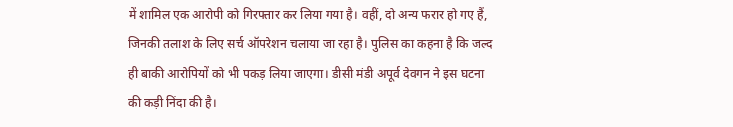में शामिल एक आरोपी को गिरफ्तार कर लिया गया है। वहीं, दो अन्य फरार हो गए हैं, जिनकी तलाश के लिए सर्च ऑपरेशन चलाया जा रहा है। पुलिस का कहना है कि जल्द ही बाकी आरोपियों को भी पकड़ लिया जाएगा। डीसी मंडी अपूर्व देवगन ने इस घटना की कड़ी निंदा की है।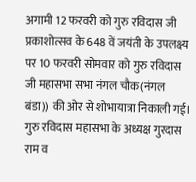अगामी 12 फरवरी को गुरु रविदास जी प्रकाशोत्सव के 648 वें जयंती के उपलक्ष्य पर 10 फरवरी सोमवार को गुरु रविदास जी महासभा सभा नंगल चौक(नंगल बंडा)) की ओर से शोभायात्रा निकाली गई। गुरु रविदास महासभा के अध्यक्ष गुरदास राम व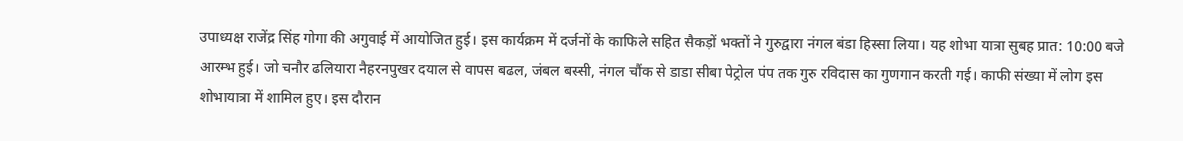उपाध्यक्ष राजेंद्र सिंह गोगा की अगुवाई में आयोजित हुई। इस कार्यक्रम में दर्जनों के काफिले सहित सैकड़ों भक्तों ने गुरुद्वारा नंगल बंडा हिस्सा लिया। यह शोभा यात्रा सुबह प्रात: 10:00 बजे आरम्भ हुई। जो चनौर ढलियारा नैहरनपुखर दयाल से वापस बढल, जंबल बस्सी, नंगल चौंक से डाडा सीबा पेट्रोल पंप तक गुरु रविदास का गुणगान करती गई। काफी संख्या में लोग इस शोभायात्रा में शामिल हुए। इस दौरान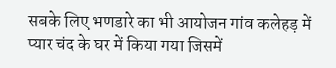सबके लिए भणडारे का भी आयोजन गांव कलेहड़ में प्यार चंद के घर में किया गया जिसमें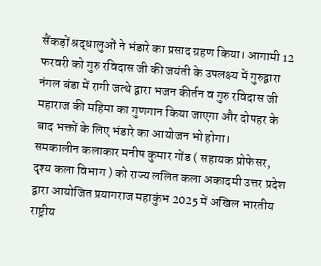सैंकड़ों श्रद्धालुओं ने भंडारे का प्रसाद ग्रहण किया। आगामी 12 फरवरी को गुरु रविदास जी की जयंती के उपलक्ष्य में गुरुद्वारा नंगल बंडा में रागी जत्थे द्वारा भजन कीर्तन व गुरु रविदास जी महाराज की महिमा का गुणगान किया जाएगा और दोपहर के बाद भक्तों के लिए भंडारे का आयोजन भो होगा।
समकालीन कलाकार मनीष कुमार गोंड ( सहायक प्रोफेसर, दृश्य कला विभाग ) को राज्य ललित कला अकादमी उत्तर प्रदेश द्वारा आयोजित प्रयागराज महाकुंभ 2025 में अखिल भारतीय राष्ट्रीय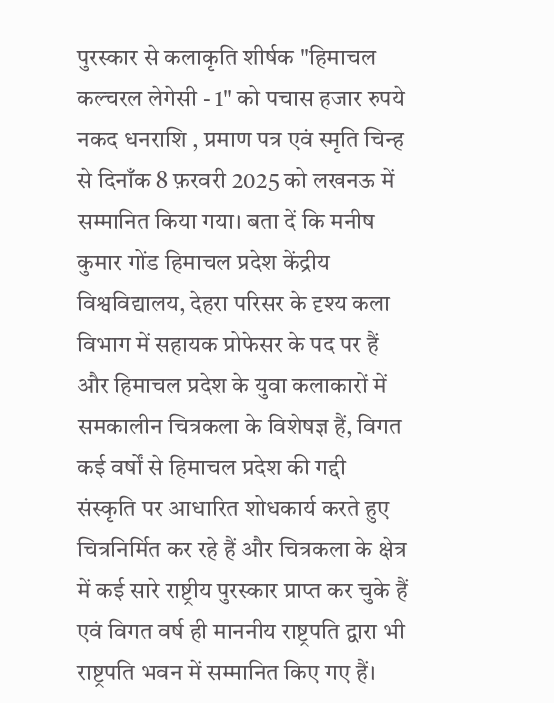पुरस्कार से कलाकृति शीर्षक "हिमाचल कल्चरल लेगेसी - 1" को पचास हजार रुपये नकद धनराशि , प्रमाण पत्र एवं स्मृति चिन्ह से दिनाँक 8 फ़रवरी 2025 को लखनऊ में सम्मानित किया गया। बता दें कि मनीष कुमार गोंड हिमाचल प्रदेश केंद्रीय विश्वविद्यालय, देहरा परिसर के दृश्य कला विभाग में सहायक प्रोफेसर के पद पर हैं और हिमाचल प्रदेश के युवा कलाकारों में समकालीन चित्रकला के विशेषज्ञ हैं, विगत कई वर्षों से हिमाचल प्रदेश की गद्दी संस्कृति पर आधारित शोधकार्य करते हुए चित्रनिर्मित कर रहे हैं और चित्रकला के क्षेत्र में कई सारे राष्ट्रीय पुरस्कार प्राप्त कर चुके हैं एवं विगत वर्ष ही माननीय राष्ट्रपति द्वारा भी राष्ट्रपति भवन में सम्मानित किए गए हैं।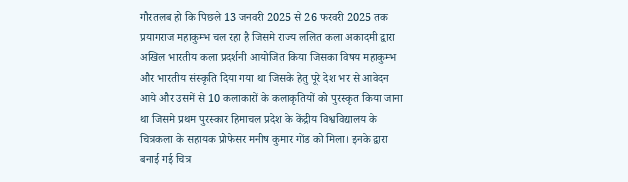गौरतलब हो कि पिछले 13 जनवरी 2025 से 26 फरवरी 2025 तक प्रयागराज महाकुम्भ चल रहा है जिसमे राज्य ललित कला अकादमी द्वारा अखिल भारतीय कला प्रदर्शनी आयोजित किया जिसका विषय महाकुम्भ और भारतीय संस्कृति दिया गया था जिसके हेतु पूरे देश भर से आवेदन आये और उसमें से 10 कलाकारों के कलाकृतियों को पुरस्कृत किया जाना था जिसमे प्रथम पुरस्कार हिमाचल प्रदेश के केंद्रीय विश्वविद्यालय के चित्रकला के सहायक प्रोफेसर मनीष कुमार गोंड को मिला। इनके द्वारा बनाई गई चित्र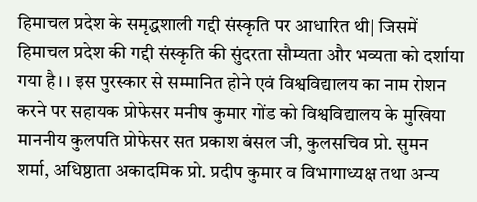हिमाचल प्रदेश के समृद्धशाली गद्दी संस्कृति पर आधारित थी| जिसमें हिमाचल प्रदेश की गद्दी संस्कृति की सुंदरता सौम्यता और भव्यता को दर्शाया गया है। । इस पुरस्कार से सम्मानित होने एवं विश्वविद्यालय का नाम रोशन करने पर सहायक प्रोफेसर मनीष कुमार गोंड को विश्वविद्यालय के मुखिया माननीय कुलपति प्रोफेसर सत प्रकाश बंसल जी, कुलसचिव प्रो. सुमन शर्मा, अधिष्ठाता अकादमिक प्रो. प्रदीप कुमार व विभागाध्यक्ष तथा अन्य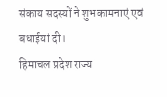संकाय सदस्यों ने शुभकामनाएं एवं बधाईयां दी।
हिमाचल प्रदेश राज्य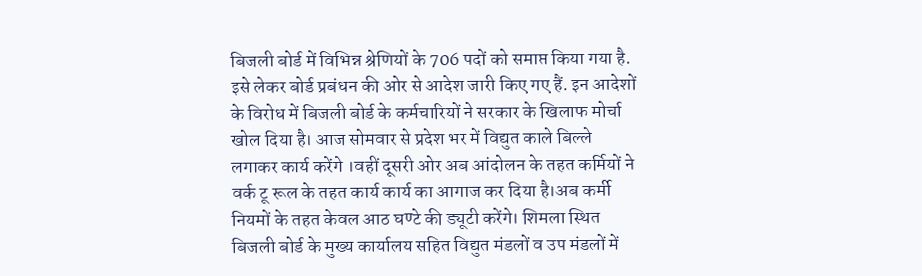बिजली बोर्ड में विभिन्न श्रेणियों के 706 पदों को समाप्त किया गया है. इसे लेकर बोर्ड प्रबंधन की ओर से आदेश जारी किए गए हैं. इन आदेशों के विरोध में बिजली बोर्ड के कर्मचारियों ने सरकार के खिलाफ मोर्चा खोल दिया है। आज सोमवार से प्रदेश भर में विद्युत काले बिल्ले लगाकर कार्य करेंगे ।वहीं दूसरी ओर अब आंदोलन के तहत कर्मियों ने वर्क टू रूल के तहत कार्य कार्य का आगाज कर दिया है।अब कर्मी नियमों के तहत केवल आठ घण्टे की ड्यूटी करेंगे। शिमला स्थित बिजली बोर्ड के मुख्य कार्यालय सहित विद्युत मंडलों व उप मंडलों में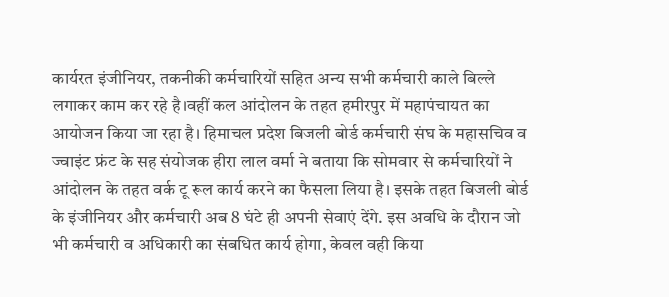कार्यरत इंजीनियर, तकनीकी कर्मचारियों सहित अन्य सभी कर्मचारी काले बिल्ले लगाकर काम कर रहे है।वहीं कल आंदोलन के तहत हमीरपुर में महापंचायत का आयोजन किया जा रहा है। हिमाचल प्रदेश बिजली बोर्ड कर्मचारी संघ के महासचिव व ज्वाइंट फ्रंट के सह संयोजक हीरा लाल वर्मा ने बताया कि सोमवार से कर्मचारियों ने आंदोलन के तहत वर्क टू रूल कार्य करने का फैसला लिया है। इसके तहत बिजली बोर्ड के इंजीनियर और कर्मचारी अब 8 घंटे ही अपनी सेवाएं देंगे. इस अवधि के दौरान जो भी कर्मचारी व अधिकारी का संबधित कार्य होगा, केवल वही किया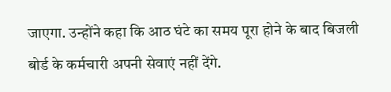जाएगा. उन्होंने कहा कि आठ घंटे का समय पूरा होने के बाद बिजली बोर्ड के कर्मचारी अपनी सेवाएं नहीं देंगे.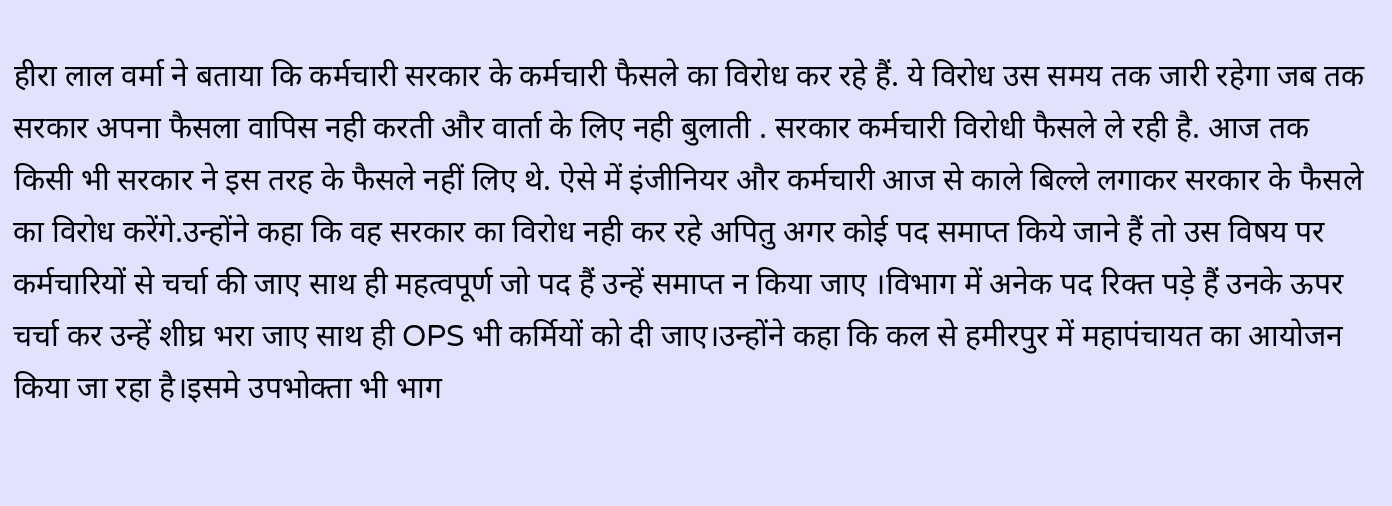हीरा लाल वर्मा ने बताया कि कर्मचारी सरकार के कर्मचारी फैसले का विरोध कर रहे हैं. ये विरोध उस समय तक जारी रहेगा जब तक सरकार अपना फैसला वापिस नही करती और वार्ता के लिए नही बुलाती . सरकार कर्मचारी विरोधी फैसले ले रही है. आज तक किसी भी सरकार ने इस तरह के फैसले नहीं लिए थे. ऐसे में इंजीनियर और कर्मचारी आज से काले बिल्ले लगाकर सरकार के फैसले का विरोध करेंगे.उन्होंने कहा कि वह सरकार का विरोध नही कर रहे अपितु अगर कोई पद समाप्त किये जाने हैं तो उस विषय पर कर्मचारियों से चर्चा की जाए साथ ही महत्वपूर्ण जो पद हैं उन्हें समाप्त न किया जाए ।विभाग में अनेक पद रिक्त पड़े हैं उनके ऊपर चर्चा कर उन्हें शीघ्र भरा जाए साथ ही OPS भी कर्मियों को दी जाए।उन्होंने कहा कि कल से हमीरपुर में महापंचायत का आयोजन किया जा रहा है।इसमे उपभोक्ता भी भाग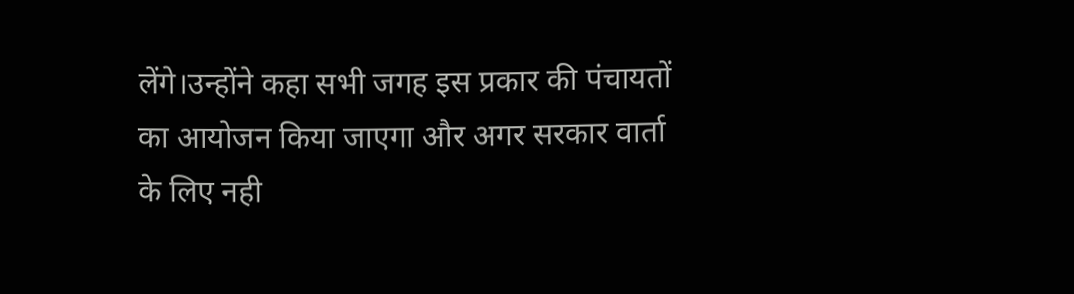लेंगे।उन्होंने कहा सभी जगह इस प्रकार की पंचायतों का आयोजन किया जाएगा और अगर सरकार वार्ता के लिए नही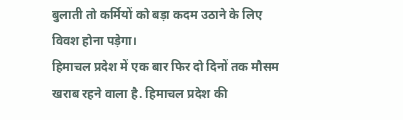बुलाती तो कर्मियों को बड़ा कदम उठाने के लिए विवश होना पड़ेगा।
हिमाचल प्रदेश में एक बार फिर दो दिनों तक मौसम खराब रहने वाला है. हिमाचल प्रदेश की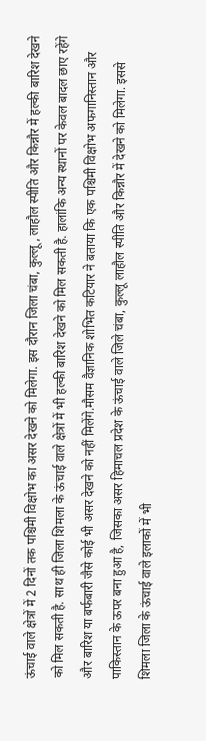ऊंचाई वाले क्षेत्रों में 2 दिनों तक पश्चिमी विक्षोभ का असर देखने को मिलेगा. इस दौरान जिला चंबा, कुल्लू, लाहौल स्पीति और किन्नौर में हल्की बारिश देखने को मिल सकती है. साथ ही जिला शिमला के ऊंचाई वाले क्षेत्रों में भी हल्की बारिश देखने को मिल सकती है. हालांकि अन्य स्थानों पर केवल बादल छाए रहेंगे और बारिश या बर्फबारी जैसे कोई भी असर देखने को नहीं मिलेंगे.मौसम वैज्ञानिक शोभित कटियार ने बताया कि एक पश्चिमी विक्षोभ अफगानिस्तान और पाकिस्तान के ऊपर बना हुआ है, जिसका असर हिमाचल प्रदेश के ऊंचाई वाले जिले चंबा, कुल्लू लाहौल स्पीति और किन्नौर में देखने को मिलेगा. इससे शिमला जिला के ऊंचाई वाले इलाकों में भी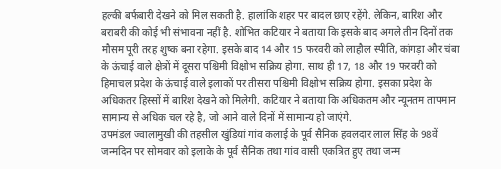हल्की बर्फबारी देखने को मिल सकती है. हालांकि शहर पर बादल छाए रहेंगे. लेकिन, बारिश और बराबरी की कोई भी संभावना नहीं है. शोभित कटियार ने बताया कि इसके बाद अगले तीन दिनों तक मौसम पूरी तरह शुष्क बना रहेगा. इसके बाद 14 और 15 फरवरी को लाहौल स्पीति, कांगड़ा और चंबा के ऊंचाई वाले क्षेत्रों में दूसरा पश्चिमी विक्षोभ सक्रिय होगा. साथ ही 17, 18 और 19 फरवरी को हिमाचल प्रदेश के ऊंचाई वाले इलाकों पर तीसरा पश्चिमी विक्षोभ सक्रिय होगा. इसका प्रदेश के अधिकतर हिस्सों में बारिश देखने को मिलेगी. कटियार ने बताया कि अधिकतम और न्यूनतम तापमान सामान्य से अधिक चल रहे है, जो आने वाले दिनों में सामान्य हो जाएंगे.
उपमंडल ज्वालामुखी की तहसील खुंडियां गांव कलाई के पूर्व सैनिक हवलदार लाल सिंह के 98वें जन्मदिन पर सोमवार को इलाके के पूर्व सैनिक तथा गांव वासी एकत्रित हुए तथा जन्म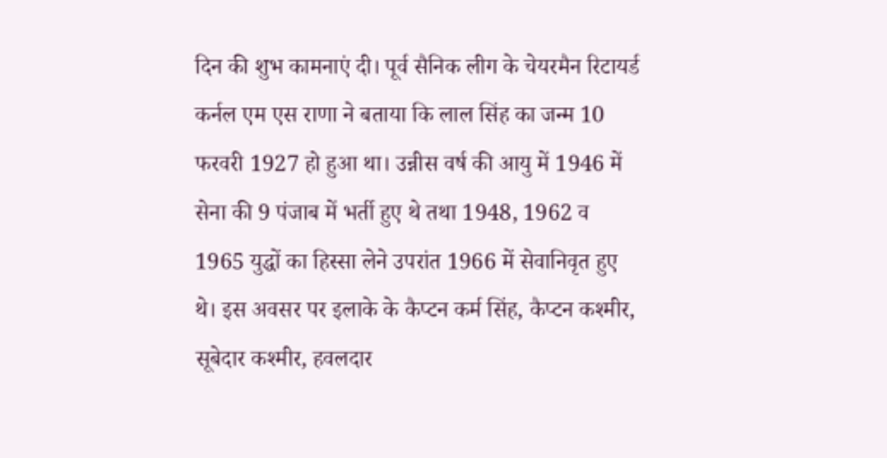दिन की शुभ कामनाएं दी। पूर्व सैनिक लीग के चेयरमैन रिटायर्ड कर्नल एम एस राणा ने बताया कि लाल सिंह का जन्म 10 फरवरी 1927 हो हुआ था। उन्नीस वर्ष की आयु में 1946 में सेना की 9 पंजाब में भर्ती हुए थे तथा 1948, 1962 व 1965 युद्धों का हिस्सा लेने उपरांत 1966 में सेवानिवृत हुए थे। इस अवसर पर इलाके के कैप्टन कर्म सिंह, कैप्टन कश्मीर, सूबेदार कश्मीर, हवलदार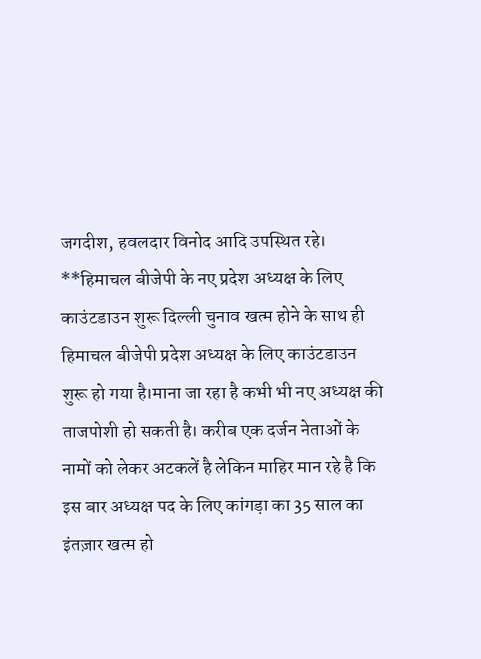जगदीश, हवलदार विनोद आदि उपस्थित रहे।
**हिमाचल बीजेपी के नए प्रदेश अध्यक्ष के लिए काउंटडाउन शुरू दिल्ली चुनाव खत्म होने के साथ ही हिमाचल बीजेपी प्रदेश अध्यक्ष के लिए काउंटडाउन शुरू हो गया है।माना जा रहा है कभी भी नए अध्यक्ष की ताजपोशी हो सकती है। करीब एक दर्जन नेताओं के नामों को लेकर अटकलें है लेकिन माहिर मान रहे है कि इस बार अध्यक्ष पद के लिए कांगड़ा का 35 साल का इंतज़ार खत्म हो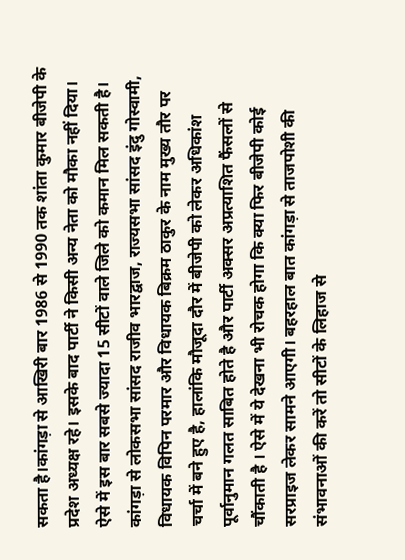सकता है।कांगड़ा से आखिरी बार 1986 से 1990 तक शांता कुमार बीजेपी के प्रदेश अध्यक्ष रहे। इसके बाद पार्टी ने किसी अन्य नेता को मौका नहीं दिया। ऐसे में इस बार सबसे ज्यादा 15 सीटों वाले जिले को कमान मिल सकती है। कांगड़ा से लोकसभा सांसद राजीव भारद्वाज, राज्यसभा सांसद इंदु गोस्वामी, विधायक विपिन परमार और विधायक बिक्रम ठाकुर के नाम मुख्य तौर पर चर्चा में बने हुए है, हालांकि मौजूदा दौर में बीजेपी को लेकर अधिकांश पूर्वानुमान गलत साबित होते है और पार्टी अक्सर अप्रत्याशित फैंसलों से चौंकाती है । ऐसे में ये देखना भी रोचक होगा कि क्या फिर बीजेपी कोई सरप्राइज लेकर सामने आएगी। बहरहाल बात कांगड़ा से ताजपोशी की संभावनाओं की करें तो सीटों के लिहाज से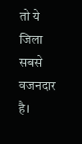तो ये जिला सबसे वजनदार है।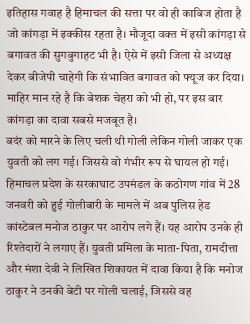इतिहास गवाह है हिमाचल की सत्ता पर वो ही काबिज होता है जो कांगड़ा में इक्कीस रहता है। मौजूदा वक्त में इसी कांगड़ा से बगावत की सुगबुगाहट भी है। ऐसे में इसी जिला से अध्यक्ष देकर बीजेपी चाहेगी कि संभावित बगावत को फ्यूज कर दिया। माहिर मान रहे है कि बेशक चेहरा को भी हो, पर इस बार कांगड़ा का दावा सबसे मजबूत है।
बदंर को मारने के लिए चली थी गोली लेकिन गोली जाकर एक युवती को लग गई। जिससे वो गंभीर रूप से घायल हो गई। हिमाचल प्रदेश के सरकाघाट उपमंडल के कठोगण गांव में 28 जनवरी को हुई गोलीबारी के मामले में अब पुलिस हेड कांस्टेबल मनोज ठाकुर पर आरोप लगे हैं। यह आरोप उनके ही रिश्तेदारों ने लगाए हैं। युवती प्रमिला के माता-पिता, रामदीत्ता और मंशा देवी ने लिखित शिकायत में दावा किया है कि मनोज ठाकुर ने उनकी बेटी पर गोली चलाई, जिससे वह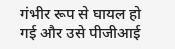गंभीर रूप से घायल हो गई और उसे पीजीआई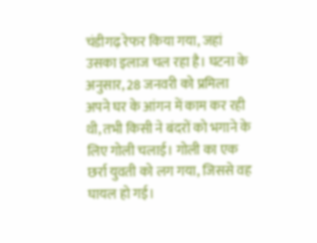चंडीगढ़ रेफर किया गया, जहां उसका इलाज चल रहा है। घटना के अनुसार, 28 जनवरी को प्रमिला अपने घर के आंगन में काम कर रही थी, तभी किसी ने बंदरों को भगाने के लिए गोली चलाई। गोली का एक छर्रा युवती को लग गया, जिससे वह घायल हो गई।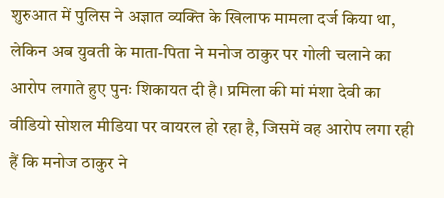शुरुआत में पुलिस ने अज्ञात व्यक्ति के खिलाफ मामला दर्ज किया था, लेकिन अब युवती के माता-पिता ने मनोज ठाकुर पर गोली चलाने का आरोप लगाते हुए पुनः शिकायत दी है। प्रमिला की मां मंशा देवी का वीडियो सोशल मीडिया पर वायरल हो रहा है, जिसमें वह आरोप लगा रही हैं कि मनोज ठाकुर ने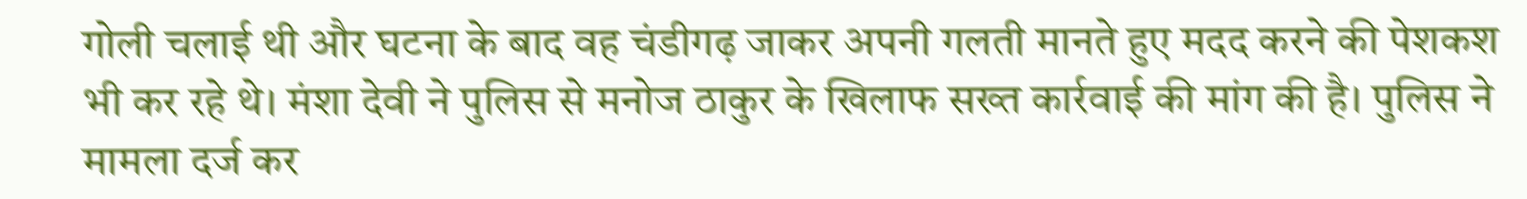गोली चलाई थी और घटना के बाद वह चंडीगढ़ जाकर अपनी गलती मानते हुए मदद करने की पेशकश भी कर रहे थे। मंशा देवी ने पुलिस से मनोज ठाकुर के खिलाफ सख्त कार्रवाई की मांग की है। पुलिस ने मामला दर्ज कर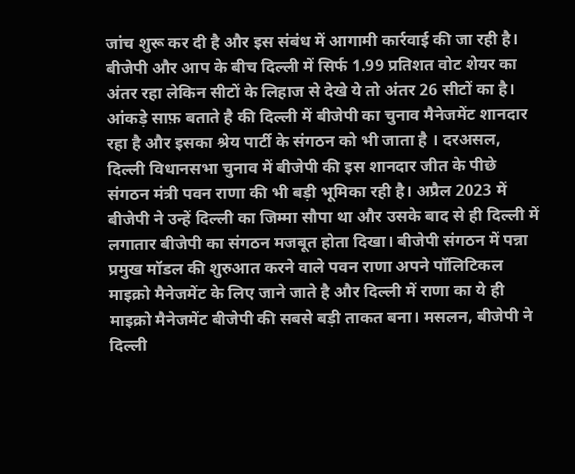जांच शुरू कर दी है और इस संबंध में आगामी कार्रवाई की जा रही है।
बीजेपी और आप के बीच दिल्ली में सिर्फ 1.99 प्रतिशत वोट शेयर का अंतर रहा लेकिन सीटों के लिहाज से देखे ये तो अंतर 26 सीटों का है। आंकड़े साफ़ बताते है की दिल्ली में बीजेपी का चुनाव मैनेजमेंट शानदार रहा है और इसका श्रेय पार्टी के संगठन को भी जाता है । दरअसल, दिल्ली विधानसभा चुनाव में बीजेपी की इस शानदार जीत के पीछे संगठन मंत्री पवन राणा की भी बड़ी भूमिका रही है। अप्रैल 2023 में बीजेपी ने उन्हें दिल्ली का जिम्मा सौपा था और उसके बाद से ही दिल्ली में लगातार बीजेपी का संगठन मजबूत होता दिखा। बीजेपी संगठन में पन्ना प्रमुख मॉडल की शुरुआत करने वाले पवन राणा अपने पॉलिटिकल माइक्रो मैनेजमेंट के लिए जाने जाते है और दिल्ली में राणा का ये ही माइक्रो मैनेजमेंट बीजेपी की सबसे बड़ी ताकत बना। मसलन, बीजेपी ने दिल्ली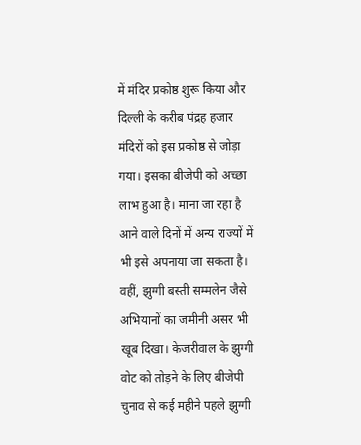में मंदिर प्रकोष्ठ शुरू किया और दिल्ली के करीब पंद्रह हजार मंदिरों को इस प्रकोष्ठ से जोड़ा गया। इसका बीजेपी को अच्छा लाभ हुआ है। माना जा रहा है आने वाले दिनों में अन्य राज्यों में भी इसे अपनाया जा सकता है। वहीं, झुग्गी बस्ती सम्मलेन जैसे अभियानों का जमीनी असर भी खूब दिखा। केजरीवाल के झुग्गी वोट को तोड़ने के लिए बीजेपी चुनाव से कई महीने पहले झुग्गी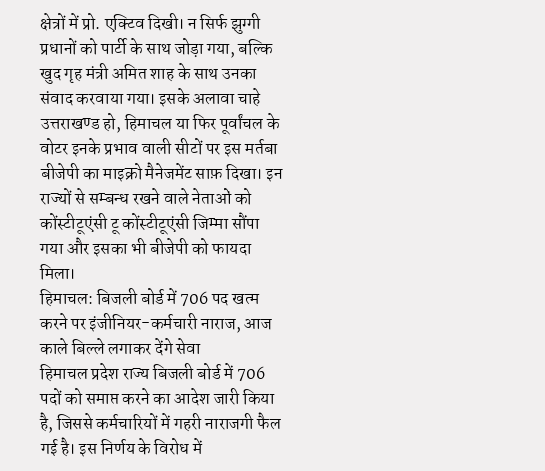क्षेत्रों में प्रो. एक्टिव दिखी। न सिर्फ झुग्गी प्रधानों को पार्टी के साथ जोड़ा गया, बल्कि खुद गृह मंत्री अमित शाह के साथ उनका संवाद करवाया गया। इसके अलावा चाहे उत्तराखण्ड हो, हिमाचल या फिर पूर्वांचल के वोटर इनके प्रभाव वाली सीटों पर इस मर्तबा बीजेपी का माइक्रो मैनेजमेंट साफ़ दिखा। इन राज्यों से सम्बन्ध रखने वाले नेताओं को कोंस्टीटूएंसी टू कोंस्टीटूएंसी जिम्मा सौंपा गया और इसका भी बीजेपी को फायदा मिला।
हिमाचल: बिजली बोर्ड में 706 पद खत्म करने पर इंजीनियर-कर्मचारी नाराज, आज काले बिल्ले लगाकर देंगे सेवा
हिमाचल प्रदेश राज्य बिजली बोर्ड में 706 पदों को समाप्त करने का आदेश जारी किया है, जिससे कर्मचारियों में गहरी नाराजगी फैल गई है। इस निर्णय के विरोध में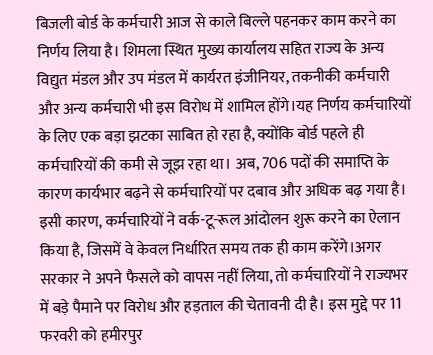बिजली बोर्ड के कर्मचारी आज से काले बिल्ले पहनकर काम करने का निर्णय लिया है। शिमला स्थित मुख्य कार्यालय सहित राज्य के अन्य विद्युत मंडल और उप मंडल में कार्यरत इंजीनियर, तकनीकी कर्मचारी और अन्य कर्मचारी भी इस विरोध में शामिल होंगे।यह निर्णय कर्मचारियों के लिए एक बड़ा झटका साबित हो रहा है, क्योंकि बोर्ड पहले ही कर्मचारियों की कमी से जूझ रहा था। अब, 706 पदों की समाप्ति के कारण कार्यभार बढ़ने से कर्मचारियों पर दबाव और अधिक बढ़ गया है। इसी कारण, कर्मचारियों ने वर्क-टू-रूल आंदोलन शुरू करने का ऐलान किया है, जिसमें वे केवल निर्धारित समय तक ही काम करेंगे।अगर सरकार ने अपने फैसले को वापस नहीं लिया, तो कर्मचारियों ने राज्यभर में बड़े पैमाने पर विरोध और हड़ताल की चेतावनी दी है। इस मुद्दे पर 11 फरवरी को हमीरपुर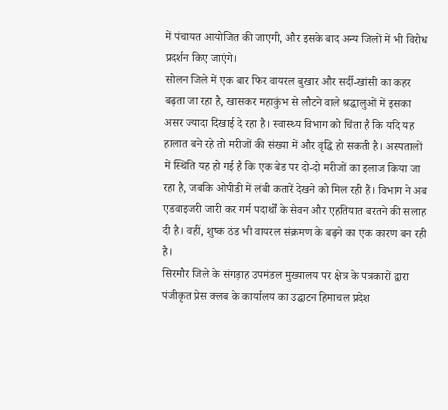में पंचायत आयोजित की जाएगी, और इसके बाद अन्य जिलों में भी विरोध प्रदर्शन किए जाएंगे।
सोलन जिले में एक बार फिर वायरल बुखार और सर्दी-खांसी का कहर बढ़ता जा रहा है, खासकर महाकुंभ से लौटने वाले श्रद्धालुओं में इसका असर ज्यादा दिखाई दे रहा है। स्वास्थ्य विभाग को चिंता है कि यदि यह हालात बने रहे तो मरीजों की संख्या में और वृद्धि हो सकती है। अस्पतालों में स्थिति यह हो गई है कि एक बेड पर दो-दो मरीजों का इलाज किया जा रहा है, जबकि ओपीडी में लंबी कतारें देखने को मिल रही हैं। विभाग ने अब एडवाइजरी जारी कर गर्म पदार्थों के सेवन और एहतियात बरतने की सलाह दी है। वहीं, शुष्क ठंड भी वायरल संक्रमण के बढ़ने का एक कारण बन रही है।
सिरमौर जिले के संगड़ाह उपमंडल मुख्यालय पर क्षेत्र के पत्रकारों द्वारा पंजीकृत प्रेस क्लब के कार्यालय का उद्घाटन हिमाचल प्रदेश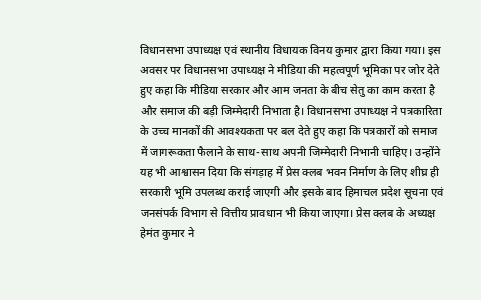विधानसभा उपाध्यक्ष एवं स्थानीय विधायक विनय कुमार द्वारा किया गया। इस अवसर पर विधानसभा उपाध्यक्ष ने मीडिया की महत्वपूर्ण भूमिका पर जोर देते हुए कहा कि मीडिया सरकार और आम जनता के बीच सेतु का काम करता है और समाज की बड़ी जिम्मेदारी निभाता है। विधानसभा उपाध्यक्ष ने पत्रकारिता के उच्च मानकों की आवश्यकता पर बल देते हुए कहा कि पत्रकारों को समाज में जागरूकता फैलाने के साथ-साथ अपनी जिम्मेदारी निभानी चाहिए। उन्होंने यह भी आश्वासन दिया कि संगड़ाह में प्रेस क्लब भवन निर्माण के लिए शीघ्र ही सरकारी भूमि उपलब्ध कराई जाएगी और इसके बाद हिमाचल प्रदेश सूचना एवं जनसंपर्क विभाग से वित्तीय प्रावधान भी किया जाएगा। प्रेस क्लब के अध्यक्ष हेमंत कुमार ने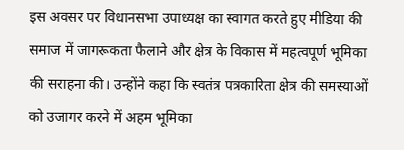इस अवसर पर विधानसभा उपाध्यक्ष का स्वागत करते हुए मीडिया की समाज में जागरूकता फैलाने और क्षेत्र के विकास में महत्वपूर्ण भूमिका की सराहना की। उन्होंने कहा कि स्वतंत्र पत्रकारिता क्षेत्र की समस्याओं को उजागर करने में अहम भूमिका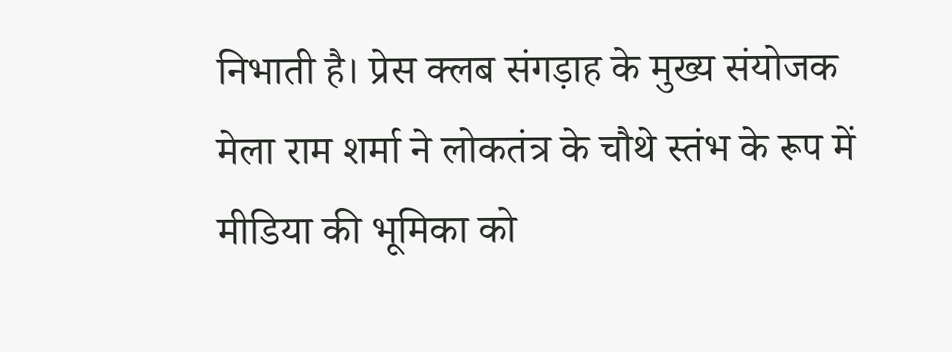निभाती है। प्रेस क्लब संगड़ाह के मुख्य संयोजक मेला राम शर्मा ने लोकतंत्र के चौथे स्तंभ के रूप में मीडिया की भूमिका को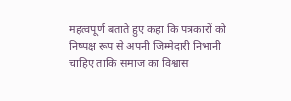महत्वपूर्ण बताते हुए कहा कि पत्रकारों को निष्पक्ष रूप से अपनी जिम्मेदारी निभानी चाहिए ताकि समाज का विश्वास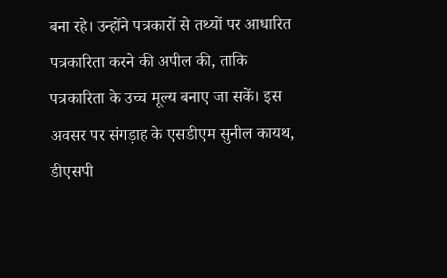बना रहे। उन्होंने पत्रकारों से तथ्यों पर आधारित पत्रकारिता करने की अपील की, ताकि पत्रकारिता के उच्च मूल्य बनाए जा सकें। इस अवसर पर संगड़ाह के एसडीएम सुनील कायथ, डीएसपी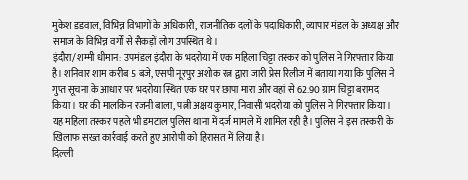मुकेश डडवाल, विभिन्न विभागों के अधिकारी, राजनीतिक दलों के पदाधिकारी, व्यापार मंडल के अध्यक्ष और समाज के विभिन्न वर्गों से सैकड़ों लोग उपस्थित थे।
इंदौरा/शम्मी धीमान: उपमंडल इंदौरा के भदरोया में एक महिला चिट्टा तस्कर को पुलिस ने गिरफ्तार किया है। शनिवार शाम करीब 5 बजे, एसपी नूरपुर अशोक रत्न द्वारा जारी प्रेस रिलीज में बताया गया कि पुलिस ने गुप्त सूचना के आधार पर भदरोया स्थित एक घर पर छापा मारा और वहां से 62.90 ग्राम चिट्टा बरामद किया। घर की मालकिन रजनी बाला, पत्नी अक्षय कुमार, निवासी भदरोया को पुलिस ने गिरफ्तार किया। यह महिला तस्कर पहले भी डमटाल पुलिस थाना में दर्ज मामले में शामिल रही है। पुलिस ने इस तस्करी के खिलाफ सख्त कार्रवाई करते हुए आरोपी को हिरासत में लिया है।
दिल्ली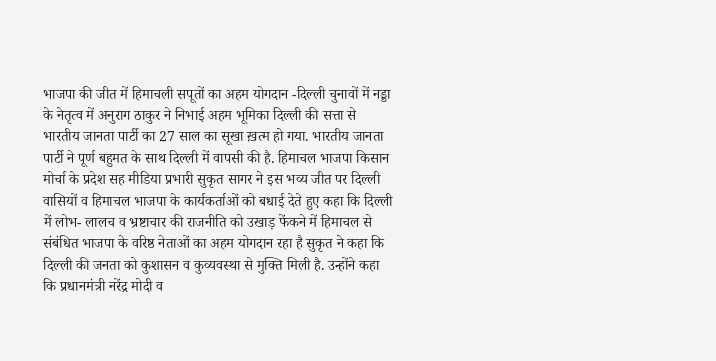भाजपा की जीत में हिमाचली सपूतों का अहम योगदान -दिल्ली चुनावों में नड्डा के नेतृत्व में अनुराग ठाकुर ने निभाई अहम भूमिका दिल्ली की सत्ता से भारतीय जानता पार्टी का 27 साल का सूखा ख़त्म हो गया. भारतीय जानता पार्टी ने पूर्ण बहुमत के साथ दिल्ली में वापसी की है. हिमाचल भाजपा किसान मोर्चा के प्रदेश सह मीडिया प्रभारी सुकृत सागर ने इस भव्य जीत पर दिल्ली वासियों व हिमाचल भाजपा के कार्यकर्ताओं को बधाई देते हुए कहा कि दिल्ली में लोभ- लालच व भ्रष्टाचार की राजनीति को उखाड़ फेंकने में हिमाचल से संबंधित भाजपा के वरिष्ठ नेताओं का अहम योगदान रहा है सुकृत ने कहा कि दिल्ली की जनता को कुशासन व कुव्यवस्था से मुक्ति मिली है. उन्होंने कहा कि प्रधानमंत्री नरेंद्र मोदी व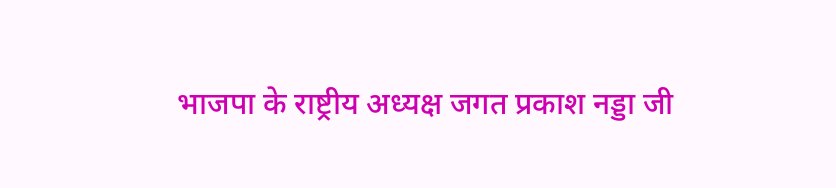भाजपा के राष्ट्रीय अध्यक्ष जगत प्रकाश नड्डा जी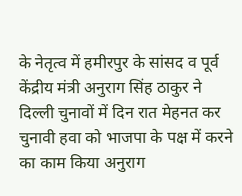के नेतृत्व में हमीरपुर के सांसद व पूर्व केंद्रीय मंत्री अनुराग सिंह ठाकुर ने दिल्ली चुनावों में दिन रात मेहनत कर चुनावी हवा को भाजपा के पक्ष में करने का काम किया अनुराग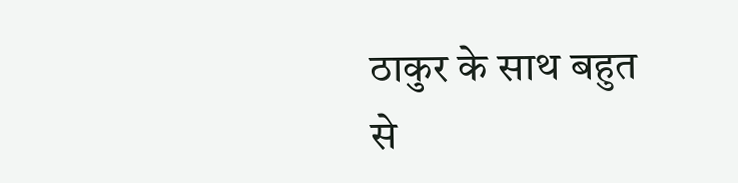ठाकुर के साथ बहुत से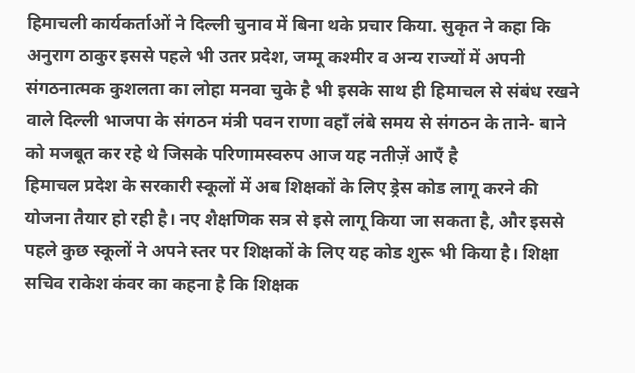हिमाचली कार्यकर्ताओं ने दिल्ली चुनाव में बिना थके प्रचार किया. सुकृत ने कहा कि अनुराग ठाकुर इससे पहले भी उतर प्रदेश, जम्मू कश्मीर व अन्य राज्यों में अपनी संगठनात्मक कुशलता का लोहा मनवा चुके है भी इसके साथ ही हिमाचल से संबंध रखने वाले दिल्ली भाजपा के संगठन मंत्री पवन राणा वहाँ लंबे समय से संगठन के ताने- बाने को मजबूत कर रहे थे जिसके परिणामस्वरुप आज यह नतीज़ें आएँ है
हिमाचल प्रदेश के सरकारी स्कूलों में अब शिक्षकों के लिए ड्रेस कोड लागू करने की योजना तैयार हो रही है। नए शैक्षणिक सत्र से इसे लागू किया जा सकता है, और इससे पहले कुछ स्कूलों ने अपने स्तर पर शिक्षकों के लिए यह कोड शुरू भी किया है। शिक्षा सचिव राकेश कंवर का कहना है कि शिक्षक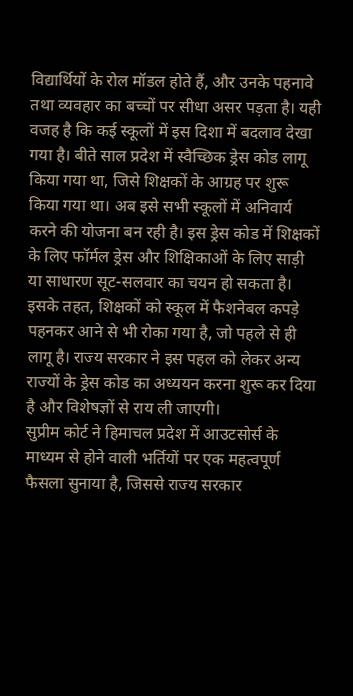विद्यार्थियों के रोल मॉडल होते हैं, और उनके पहनावे तथा व्यवहार का बच्चों पर सीधा असर पड़ता है। यही वजह है कि कई स्कूलों में इस दिशा में बदलाव देखा गया है। बीते साल प्रदेश में स्वैच्छिक ड्रेस कोड लागू किया गया था, जिसे शिक्षकों के आग्रह पर शुरू किया गया था। अब इसे सभी स्कूलों में अनिवार्य करने की योजना बन रही है। इस ड्रेस कोड में शिक्षकों के लिए फॉर्मल ड्रेस और शिक्षिकाओं के लिए साड़ी या साधारण सूट-सलवार का चयन हो सकता है। इसके तहत, शिक्षकों को स्कूल में फैशनेबल कपड़े पहनकर आने से भी रोका गया है, जो पहले से ही लागू है। राज्य सरकार ने इस पहल को लेकर अन्य राज्यों के ड्रेस कोड का अध्ययन करना शुरू कर दिया है और विशेषज्ञों से राय ली जाएगी।
सुप्रीम कोर्ट ने हिमाचल प्रदेश में आउटसोर्स के माध्यम से होने वाली भर्तियों पर एक महत्वपूर्ण फैसला सुनाया है, जिससे राज्य सरकार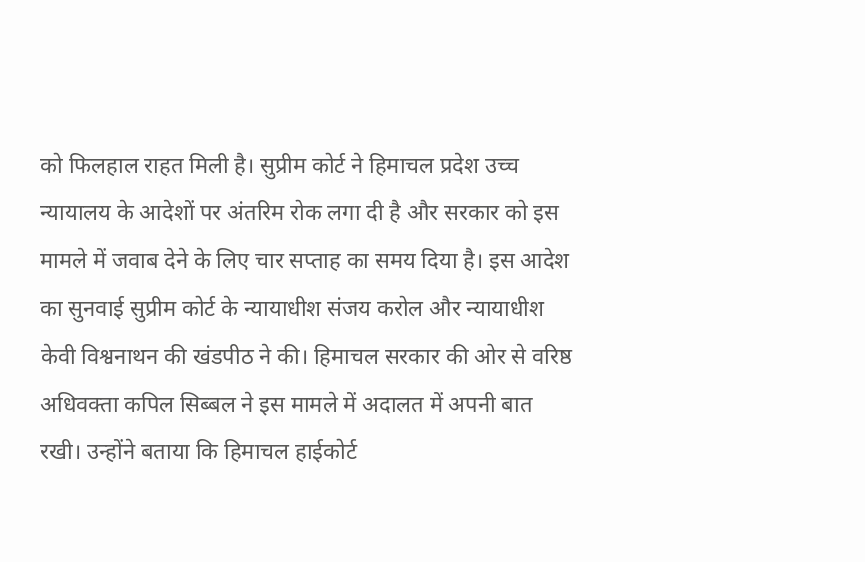को फिलहाल राहत मिली है। सुप्रीम कोर्ट ने हिमाचल प्रदेश उच्च न्यायालय के आदेशों पर अंतरिम रोक लगा दी है और सरकार को इस मामले में जवाब देने के लिए चार सप्ताह का समय दिया है। इस आदेश का सुनवाई सुप्रीम कोर्ट के न्यायाधीश संजय करोल और न्यायाधीश केवी विश्वनाथन की खंडपीठ ने की। हिमाचल सरकार की ओर से वरिष्ठ अधिवक्ता कपिल सिब्बल ने इस मामले में अदालत में अपनी बात रखी। उन्होंने बताया कि हिमाचल हाईकोर्ट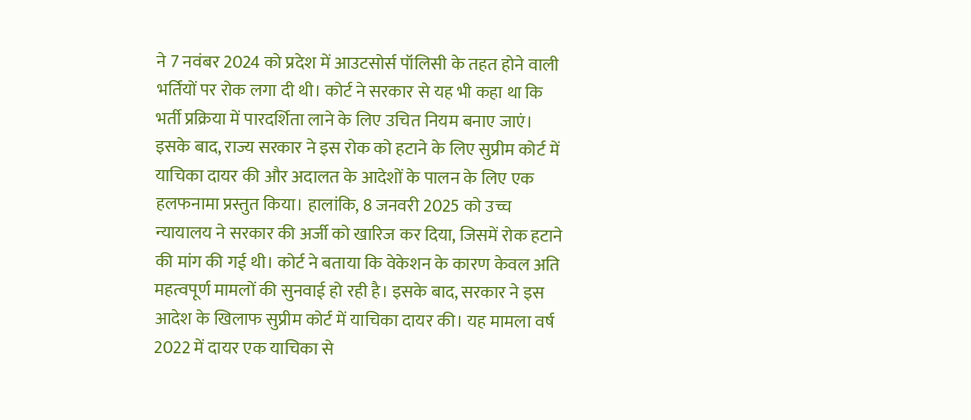ने 7 नवंबर 2024 को प्रदेश में आउटसोर्स पॉलिसी के तहत होने वाली भर्तियों पर रोक लगा दी थी। कोर्ट ने सरकार से यह भी कहा था कि भर्ती प्रक्रिया में पारदर्शिता लाने के लिए उचित नियम बनाए जाएं। इसके बाद, राज्य सरकार ने इस रोक को हटाने के लिए सुप्रीम कोर्ट में याचिका दायर की और अदालत के आदेशों के पालन के लिए एक हलफनामा प्रस्तुत किया। हालांकि, 8 जनवरी 2025 को उच्च न्यायालय ने सरकार की अर्जी को खारिज कर दिया, जिसमें रोक हटाने की मांग की गई थी। कोर्ट ने बताया कि वेकेशन के कारण केवल अति महत्वपूर्ण मामलों की सुनवाई हो रही है। इसके बाद, सरकार ने इस आदेश के खिलाफ सुप्रीम कोर्ट में याचिका दायर की। यह मामला वर्ष 2022 में दायर एक याचिका से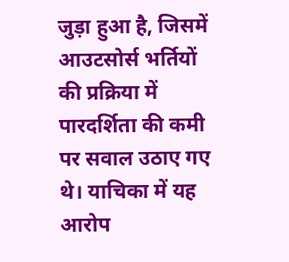जुड़ा हुआ है, जिसमें आउटसोर्स भर्तियों की प्रक्रिया में पारदर्शिता की कमी पर सवाल उठाए गए थे। याचिका में यह आरोप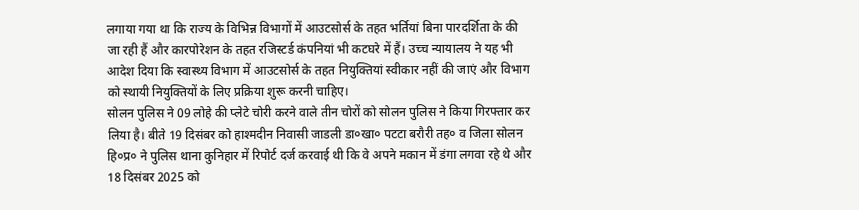लगाया गया था कि राज्य के विभिन्न विभागों में आउटसोर्स के तहत भर्तियां बिना पारदर्शिता के की जा रही हैं और कारपोरेशन के तहत रजिस्टर्ड कंपनियां भी कटघरे में हैं। उच्च न्यायालय ने यह भी आदेश दिया कि स्वास्थ्य विभाग में आउटसोर्स के तहत नियुक्तियां स्वीकार नहीं की जाएं और विभाग को स्थायी नियुक्तियों के लिए प्रक्रिया शुरू करनी चाहिए।
सोलन पुलिस ने 09 लोहे की प्लेटे चोरी करने वाले तीन चोरों को सोलन पुलिस ने किया गिरफ्तार कर लिया है। बीते 19 दिसंबर को हाश्मदीन निवासी जाडली डा०खा० पटटा बरौरी तह० व जिला सोलन हि०प्र० ने पुलिस थाना कुनिहार में रिपोर्ट दर्ज करवाई थी कि वे अपने मकान में डंगा लगवा रहे थे और 18 दिसंबर 2025 को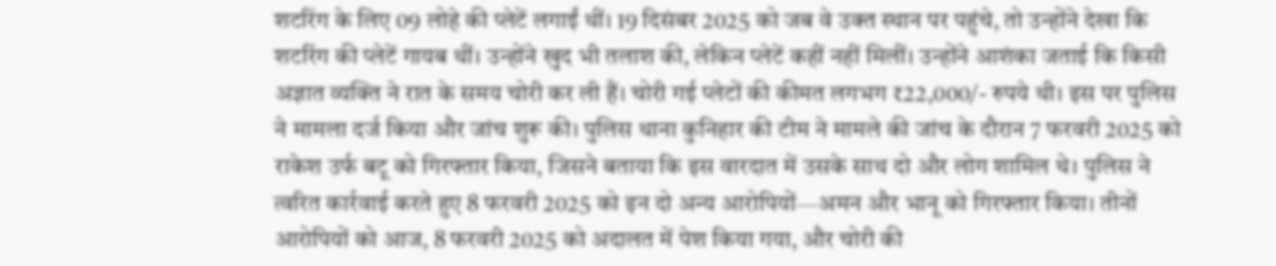शटरिंग के लिए 09 लोहे की प्लेटें लगाईं थीं। 19 दिसंबर 2025 को जब वे उक्त स्थान पर पहुंचे, तो उन्होंने देखा कि शटरिंग की प्लेटें गायब थीं। उन्होंने खुद भी तलाश की, लेकिन प्लेटें कहीं नहीं मिलीं। उन्होंने आशंका जताई कि किसी अज्ञात व्यक्ति ने रात के समय चोरी कर ली हैं। चोरी गई प्लेटों की कीमत लगभग ₹22,000/- रुपये थी। इस पर पुलिस ने मामला दर्ज किया और जांच शुरू की। पुलिस थाना कुनिहार की टीम ने मामले की जांच के दौरान 7 फरवरी 2025 को राकेश उर्फ बटू को गिरफ्तार किया, जिसने बताया कि इस वारदात में उसके साथ दो और लोग शामिल थे। पुलिस ने त्वरित कार्रवाई करते हुए 8 फरवरी 2025 को इन दो अन्य आरोपियों—अमन और भानू को गिरफ्तार किया। तीनों आरोपियों को आज, 8 फरवरी 2025 को अदालत में पेश किया गया, और चोरी की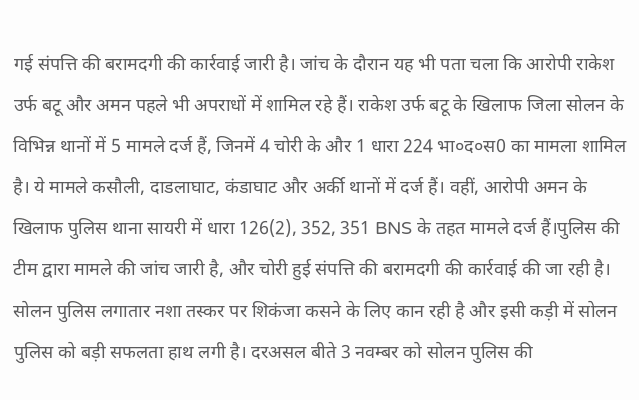गई संपत्ति की बरामदगी की कार्रवाई जारी है। जांच के दौरान यह भी पता चला कि आरोपी राकेश उर्फ बटू और अमन पहले भी अपराधों में शामिल रहे हैं। राकेश उर्फ बटू के खिलाफ जिला सोलन के विभिन्न थानों में 5 मामले दर्ज हैं, जिनमें 4 चोरी के और 1 धारा 224 भा०द०स0 का मामला शामिल है। ये मामले कसौली, दाडलाघाट, कंडाघाट और अर्की थानों में दर्ज हैं। वहीं, आरोपी अमन के खिलाफ पुलिस थाना सायरी में धारा 126(2), 352, 351 BNS के तहत मामले दर्ज हैं।पुलिस की टीम द्वारा मामले की जांच जारी है, और चोरी हुई संपत्ति की बरामदगी की कार्रवाई की जा रही है।
सोलन पुलिस लगातार नशा तस्कर पर शिकंजा कसने के लिए कान रही है और इसी कड़ी में सोलन पुलिस को बड़ी सफलता हाथ लगी है। दरअसल बीते 3 नवम्बर को सोलन पुलिस की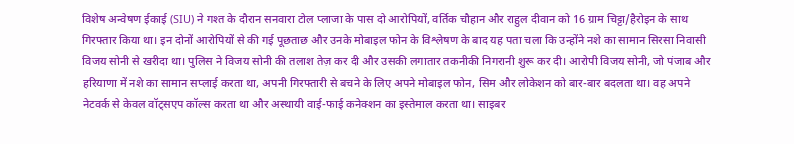विशेष अन्वेषण ईकाई (SIU) ने गश्त के दौरान सनवारा टोल प्लाजा के पास दो आरोपियों, वर्तिक चौहान और राहुल दीवान को 16 ग्राम चिट्टा/हैरोइन के साथ गिरफ्तार किया था। इन दोनों आरोपियों से की गई पूछताछ और उनके मोबाइल फोन के विश्लेषण के बाद यह पता चला कि उन्होंने नशे का सामान सिरसा निवासी विजय सोनी से खरीदा था। पुलिस ने विजय सोनी की तलाश तेज़ कर दी और उसकी लगातार तकनीकी निगरानी शुरू कर दी। आरोपी विजय सोनी, जो पंजाब और हरियाणा में नशे का सामान सप्लाई करता था, अपनी गिरफ्तारी से बचने के लिए अपने मोबाइल फोन, सिम और लोकेशन को बार-बार बदलता था। वह अपने नेटवर्क से केवल वॉट्सएप कॉल्स करता था और अस्थायी वाई-फाई कनेक्शन का इस्तेमाल करता था। साइबर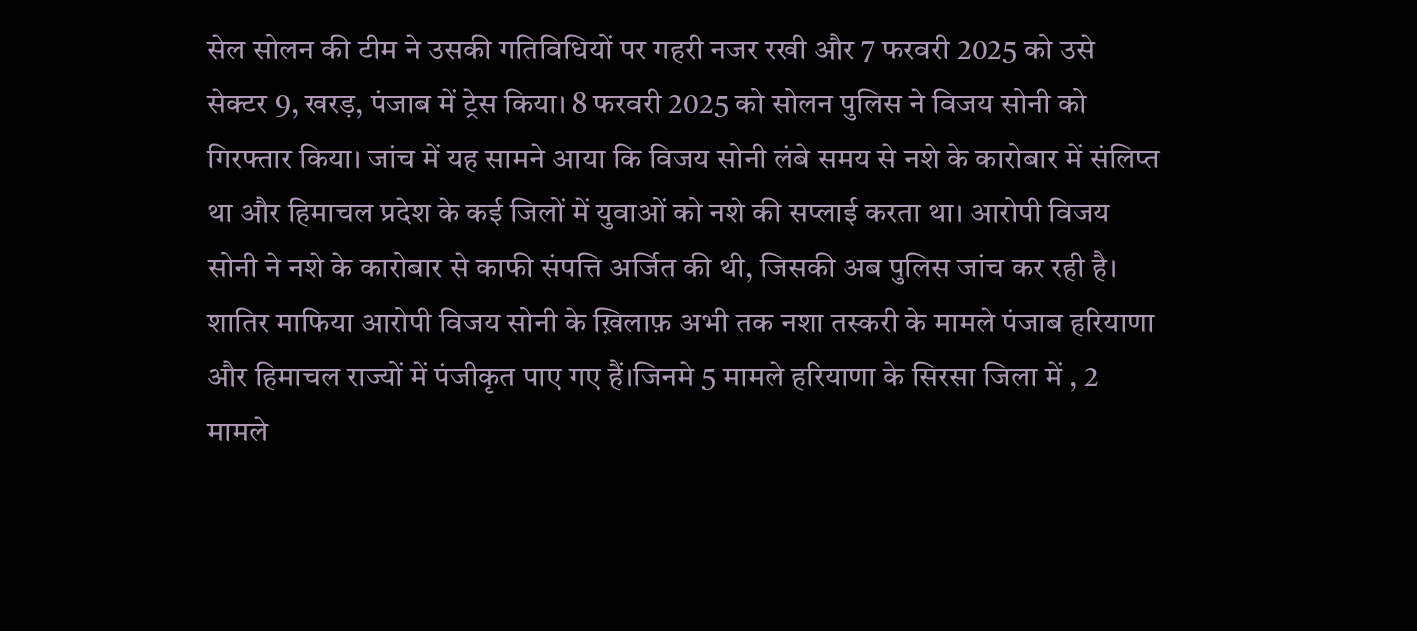सेल सोलन की टीम ने उसकी गतिविधियों पर गहरी नजर रखी और 7 फरवरी 2025 को उसे सेक्टर 9, खरड़, पंजाब में ट्रेस किया। 8 फरवरी 2025 को सोलन पुलिस ने विजय सोनी को गिरफ्तार किया। जांच में यह सामने आया कि विजय सोनी लंबे समय से नशे के कारोबार में संलिप्त था और हिमाचल प्रदेश के कई जिलों में युवाओं को नशे की सप्लाई करता था। आरोपी विजय सोनी ने नशे के कारोबार से काफी संपत्ति अर्जित की थी, जिसकी अब पुलिस जांच कर रही है। शातिर माफिया आरोपी विजय सोनी के ख़िलाफ़ अभी तक नशा तस्करी के मामले पंजाब हरियाणा और हिमाचल राज्यों में पंजीकृत पाए गए हैं।जिनमे 5 मामले हरियाणा के सिरसा जिला में , 2 मामले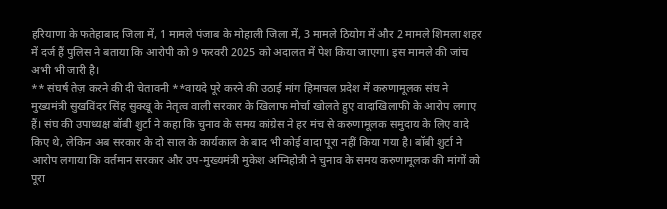हरियाणा के फतेहाबाद जिला में, 1 मामले पंजाब के मोहाली जिला में, 3 मामले ठियोग में और 2 मामले शिमला शहर में दर्ज हैं पुलिस ने बताया कि आरोपी को 9 फरवरी 2025 को अदालत में पेश किया जाएगा। इस मामले की जांच अभी भी जारी है।
** संघर्ष तेज़ करने की दी चेतावनी **वायदे पूरे करने की उठाई मांग हिमाचल प्रदेश में करुणामूलक संघ ने मुख्यमंत्री सुखविंदर सिंह सुक्खू के नेतृत्व वाली सरकार के खिलाफ मोर्चा खोलते हुए वादाखिलाफी के आरोप लगाए हैं। संघ की उपाध्यक्ष बॉबी शुर्टा ने कहा कि चुनाव के समय कांग्रेस ने हर मंच से करुणामूलक समुदाय के लिए वादे किए थे, लेकिन अब सरकार के दो साल के कार्यकाल के बाद भी कोई वादा पूरा नहीं किया गया है। बॉबी शुर्टा ने आरोप लगाया कि वर्तमान सरकार और उप-मुख्यमंत्री मुकेश अग्निहोत्री ने चुनाव के समय करुणामूलक की मांगों को पूरा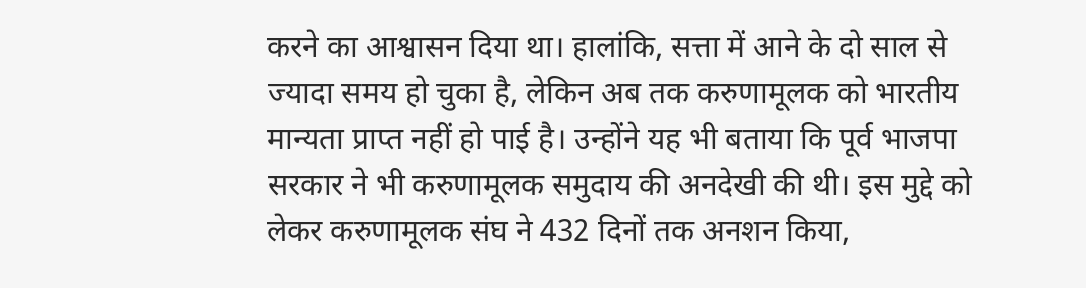करने का आश्वासन दिया था। हालांकि, सत्ता में आने के दो साल से ज्यादा समय हो चुका है, लेकिन अब तक करुणामूलक को भारतीय मान्यता प्राप्त नहीं हो पाई है। उन्होंने यह भी बताया कि पूर्व भाजपा सरकार ने भी करुणामूलक समुदाय की अनदेखी की थी। इस मुद्दे को लेकर करुणामूलक संघ ने 432 दिनों तक अनशन किया,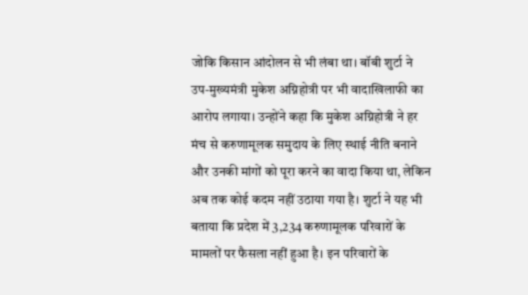जोकि किसान आंदोलन से भी लंबा था। बॉबी शुर्टा ने उप-मुख्यमंत्री मुकेश अग्निहोत्री पर भी वादाखिलाफी का आरोप लगाया। उन्होंने कहा कि मुकेश अग्निहोत्री ने हर मंच से करुणामूलक समुदाय के लिए स्थाई नीति बनाने और उनकी मांगों को पूरा करने का वादा किया था, लेकिन अब तक कोई कदम नहीं उठाया गया है। शुर्टा ने यह भी बताया कि प्रदेश में 3,234 करुणामूलक परिवारों के मामलों पर फैसला नहीं हुआ है। इन परिवारों के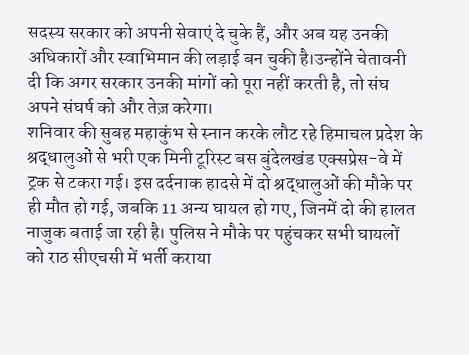सदस्य सरकार को अपनी सेवाएं दे चुके हैं, और अब यह उनकी अधिकारों और स्वाभिमान की लड़ाई बन चुकी है।उन्होंने चेतावनी दी कि अगर सरकार उनकी मांगों को पूरा नहीं करती है, तो संघ अपने संघर्ष को और तेज़ करेगा।
शनिवार की सुबह महाकुंभ से स्नान करके लौट रहे हिमाचल प्रदेश के श्रद्धालुओं से भरी एक मिनी टूरिस्ट बस बुंदेलखंड एक्सप्रेस-वे में ट्रक से टकरा गई। इस दर्दनाक हादसे में दो श्रद्धालुओं की मौके पर ही मौत हो गई, जबकि 11 अन्य घायल हो गए, जिनमें दो की हालत नाजुक बताई जा रही है। पुलिस ने मौके पर पहुंचकर सभी घायलों को राठ सीएचसी में भर्ती कराया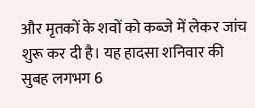और मृतकों के शवों को कब्जे में लेकर जांच शुरू कर दी है। यह हादसा शनिवार की सुबह लगभग 6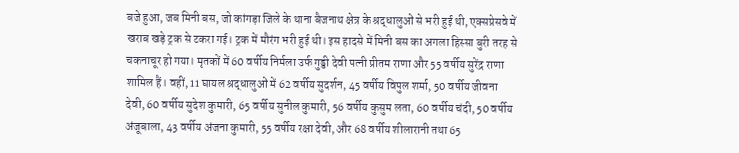बजे हुआ, जब मिनी बस, जो कांगड़ा जिले के थाना बैजनाथ क्षेत्र के श्रद्धालुओं से भरी हुई थी, एक्सप्रेसवे में खराब खड़े ट्रक से टकरा गई। ट्रक में मौरंग भरी हुई थी। इस हादसे में मिनी बस का अगला हिस्सा बुरी तरह से चकनाचूर हो गया। मृतकों में 60 वर्षीय निर्मला उर्फ गुड्डी देवी पत्नी प्रीतम राणा और 55 वर्षीय सुरेंद्र राणा शामिल हैं। वहीं, 11 घायल श्रद्धालुओं में 62 वर्षीय सुदर्शन, 45 वर्षीय विपुल शर्मा, 50 वर्षीय जीवना देवी, 60 वर्षीय सुदेश कुमारी, 65 वर्षीय सुनील कुमारी, 56 वर्षीय कुसुम लता, 60 वर्षीय चंदी, 50 वर्षीय अंजूबाला, 43 वर्षीय अंजना कुमारी, 55 वर्षीय रक्षा देवी, और 68 वर्षीय शीलारानी तथा 65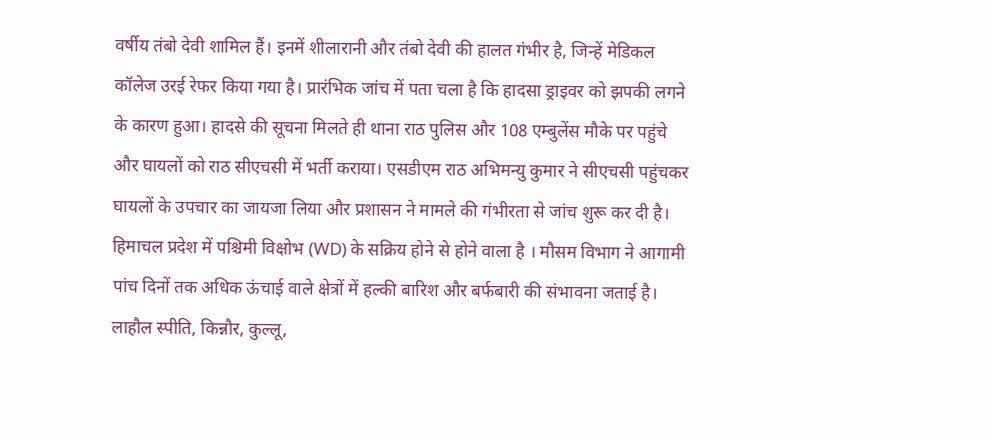वर्षीय तंबो देवी शामिल हैं। इनमें शीलारानी और तंबो देवी की हालत गंभीर है, जिन्हें मेडिकल कॉलेज उरई रेफर किया गया है। प्रारंभिक जांच में पता चला है कि हादसा ड्राइवर को झपकी लगने के कारण हुआ। हादसे की सूचना मिलते ही थाना राठ पुलिस और 108 एम्बुलेंस मौके पर पहुंचे और घायलों को राठ सीएचसी में भर्ती कराया। एसडीएम राठ अभिमन्यु कुमार ने सीएचसी पहुंचकर घायलों के उपचार का जायजा लिया और प्रशासन ने मामले की गंभीरता से जांच शुरू कर दी है।
हिमाचल प्रदेश में पश्चिमी विक्षोभ (WD) के सक्रिय होने से होने वाला है । मौसम विभाग ने आगामी पांच दिनों तक अधिक ऊंचाई वाले क्षेत्रों में हल्की बारिश और बर्फबारी की संभावना जताई है। लाहौल स्पीति, किन्नौर, कुल्लू,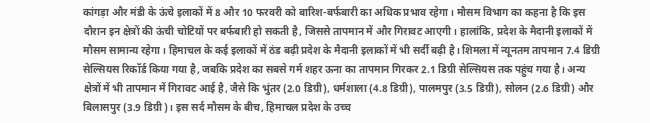कांगड़ा और मंडी के ऊंचे इलाकों में 8 और 10 फरवरी को बारिश-बर्फबारी का अधिक प्रभाव रहेगा। मौसम विभाग का कहना है कि इस दौरान इन क्षेत्रों की ऊंची चोटियों पर बर्फबारी हो सकती है, जिससे तापमान में और गिरावट आएगी। हालांकि, प्रदेश के मैदानी इलाकों में मौसम सामान्य रहेगा। हिमाचल के कई इलाकों में ठंड बढ़ी प्रदेश के मैदानी इलाकों में भी सर्दी बढ़ी है। शिमला में न्यूनतम तापमान 7.4 डिग्री सेल्सियस रिकॉर्ड किया गया है, जबकि प्रदेश का सबसे गर्म शहर ऊना का तापमान गिरकर 2.1 डिग्री सेल्सियस तक पहुंच गया है। अन्य क्षेत्रों में भी तापमान में गिरावट आई है, जैसे कि भुंतर (2.0 डिग्री), धर्मशाला (4.8 डिग्री), पालमपुर (3.5 डिग्री), सोलन (2.6 डिग्री) और बिलासपुर (3.9 डिग्री)। इस सर्द मौसम के बीच, हिमाचल प्रदेश के उच्च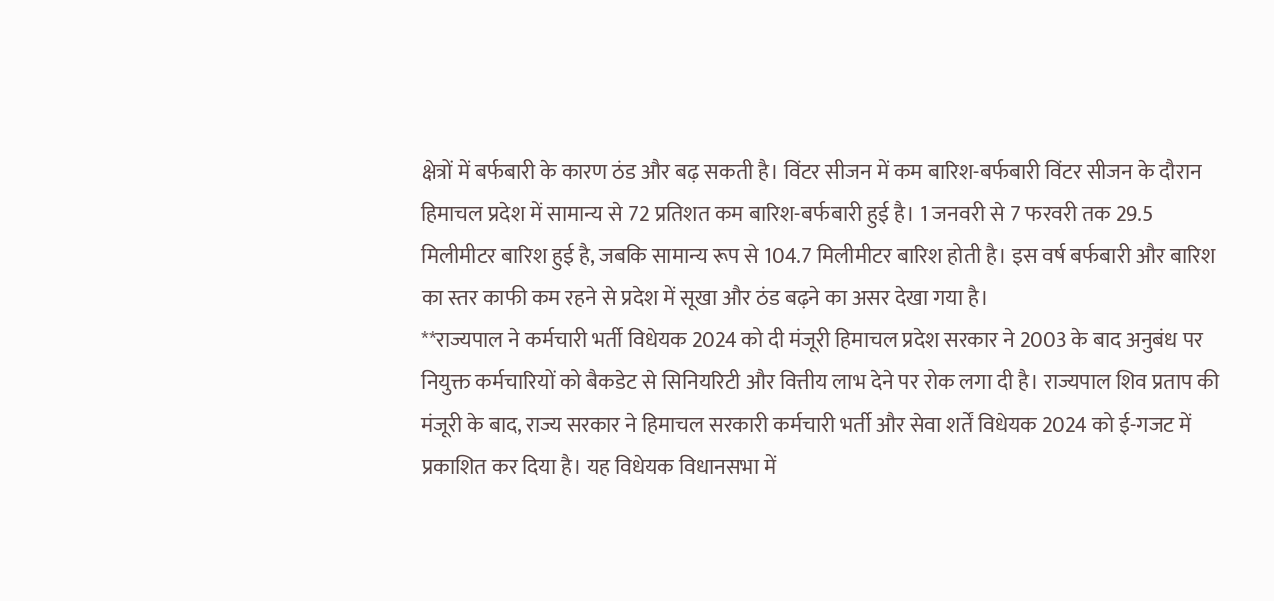क्षेत्रों में बर्फबारी के कारण ठंड और बढ़ सकती है। विंटर सीजन में कम बारिश-बर्फबारी विंटर सीजन के दौरान हिमाचल प्रदेश में सामान्य से 72 प्रतिशत कम बारिश-बर्फबारी हुई है। 1 जनवरी से 7 फरवरी तक 29.5 मिलीमीटर बारिश हुई है, जबकि सामान्य रूप से 104.7 मिलीमीटर बारिश होती है। इस वर्ष बर्फबारी और बारिश का स्तर काफी कम रहने से प्रदेश में सूखा और ठंड बढ़ने का असर देखा गया है।
**राज्यपाल ने कर्मचारी भर्ती विधेयक 2024 को दी मंजूरी हिमाचल प्रदेश सरकार ने 2003 के बाद अनुबंध पर नियुक्त कर्मचारियों को बैकडेट से सिनियरिटी और वित्तीय लाभ देने पर रोक लगा दी है। राज्यपाल शिव प्रताप की मंजूरी के बाद, राज्य सरकार ने हिमाचल सरकारी कर्मचारी भर्ती और सेवा शर्तें विधेयक 2024 को ई-गजट में प्रकाशित कर दिया है। यह विधेयक विधानसभा में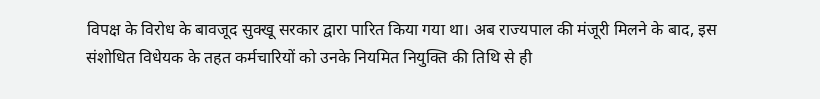विपक्ष के विरोध के बावजूद सुक्खू सरकार द्वारा पारित किया गया था। अब राज्यपाल की मंजूरी मिलने के बाद, इस संशोधित विधेयक के तहत कर्मचारियों को उनके नियमित नियुक्ति की तिथि से ही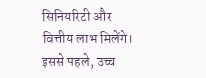सिनियरिटी और वित्तीय लाभ मिलेंगे। इससे पहले, उच्च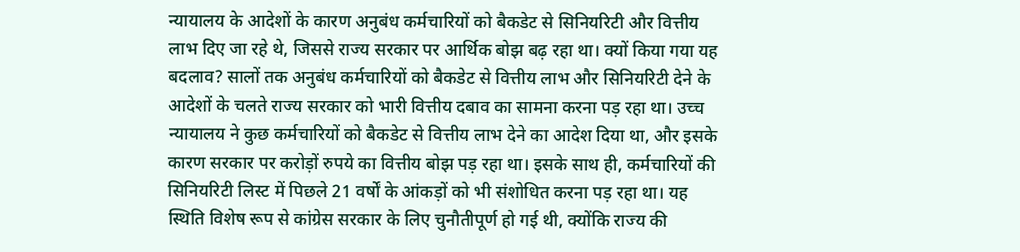न्यायालय के आदेशों के कारण अनुबंध कर्मचारियों को बैकडेट से सिनियरिटी और वित्तीय लाभ दिए जा रहे थे, जिससे राज्य सरकार पर आर्थिक बोझ बढ़ रहा था। क्यों किया गया यह बदलाव? सालों तक अनुबंध कर्मचारियों को बैकडेट से वित्तीय लाभ और सिनियरिटी देने के आदेशों के चलते राज्य सरकार को भारी वित्तीय दबाव का सामना करना पड़ रहा था। उच्च न्यायालय ने कुछ कर्मचारियों को बैकडेट से वित्तीय लाभ देने का आदेश दिया था, और इसके कारण सरकार पर करोड़ों रुपये का वित्तीय बोझ पड़ रहा था। इसके साथ ही, कर्मचारियों की सिनियरिटी लिस्ट में पिछले 21 वर्षों के आंकड़ों को भी संशोधित करना पड़ रहा था। यह स्थिति विशेष रूप से कांग्रेस सरकार के लिए चुनौतीपूर्ण हो गई थी, क्योंकि राज्य की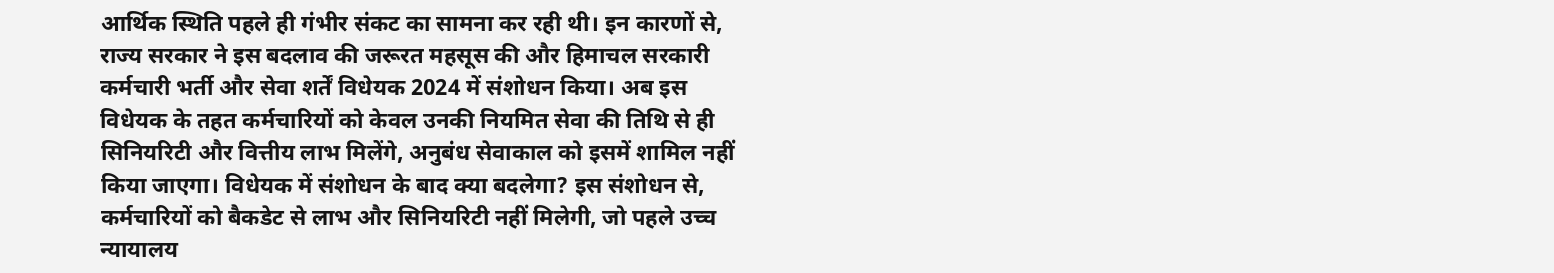आर्थिक स्थिति पहले ही गंभीर संकट का सामना कर रही थी। इन कारणों से, राज्य सरकार ने इस बदलाव की जरूरत महसूस की और हिमाचल सरकारी कर्मचारी भर्ती और सेवा शर्तें विधेयक 2024 में संशोधन किया। अब इस विधेयक के तहत कर्मचारियों को केवल उनकी नियमित सेवा की तिथि से ही सिनियरिटी और वित्तीय लाभ मिलेंगे, अनुबंध सेवाकाल को इसमें शामिल नहीं किया जाएगा। विधेयक में संशोधन के बाद क्या बदलेगा? इस संशोधन से, कर्मचारियों को बैकडेट से लाभ और सिनियरिटी नहीं मिलेगी, जो पहले उच्च न्यायालय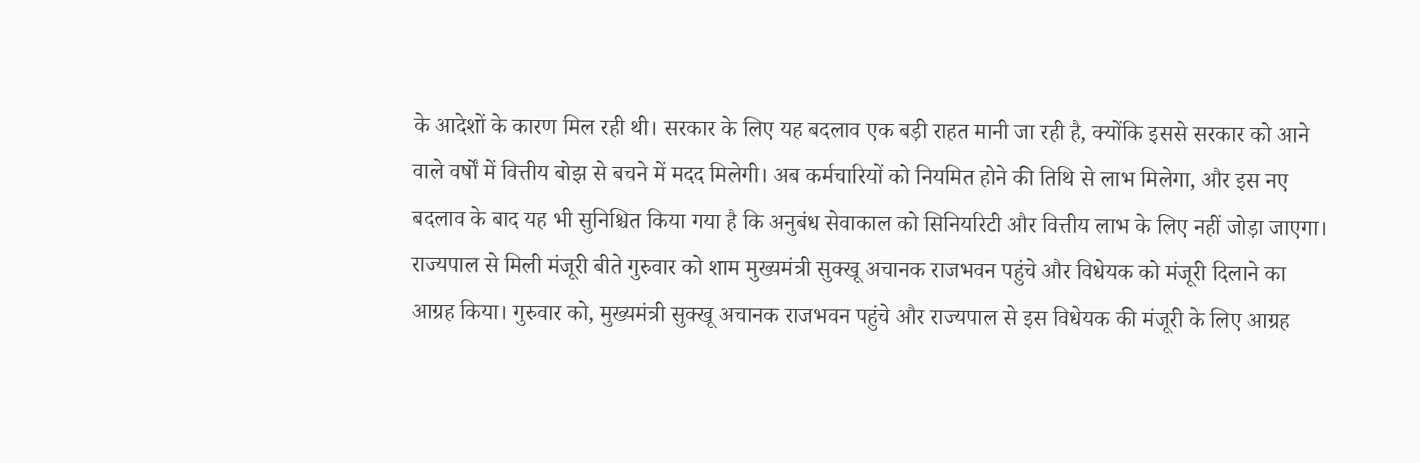के आदेशों के कारण मिल रही थी। सरकार के लिए यह बदलाव एक बड़ी राहत मानी जा रही है, क्योंकि इससे सरकार को आने वाले वर्षों में वित्तीय बोझ से बचने में मदद मिलेगी। अब कर्मचारियों को नियमित होने की तिथि से लाभ मिलेगा, और इस नए बदलाव के बाद यह भी सुनिश्चित किया गया है कि अनुबंध सेवाकाल को सिनियरिटी और वित्तीय लाभ के लिए नहीं जोड़ा जाएगा। राज्यपाल से मिली मंजूरी बीते गुरुवार को शाम मुख्यमंत्री सुक्खू अचानक राजभवन पहुंचे और विधेयक को मंजूरी दिलाने का आग्रह किया। गुरुवार को, मुख्यमंत्री सुक्खू अचानक राजभवन पहुंचे और राज्यपाल से इस विधेयक की मंजूरी के लिए आग्रह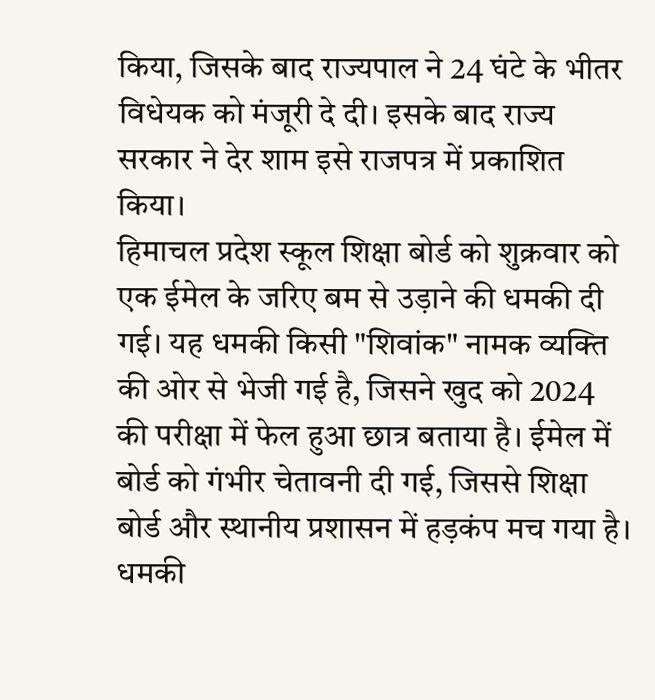किया, जिसके बाद राज्यपाल ने 24 घंटे के भीतर विधेयक को मंजूरी दे दी। इसके बाद राज्य सरकार ने देर शाम इसे राजपत्र में प्रकाशित किया।
हिमाचल प्रदेश स्कूल शिक्षा बोर्ड को शुक्रवार को एक ईमेल के जरिए बम से उड़ाने की धमकी दी गई। यह धमकी किसी "शिवांक" नामक व्यक्ति की ओर से भेजी गई है, जिसने खुद को 2024 की परीक्षा में फेल हुआ छात्र बताया है। ईमेल में बोर्ड को गंभीर चेतावनी दी गई, जिससे शिक्षा बोर्ड और स्थानीय प्रशासन में हड़कंप मच गया है। धमकी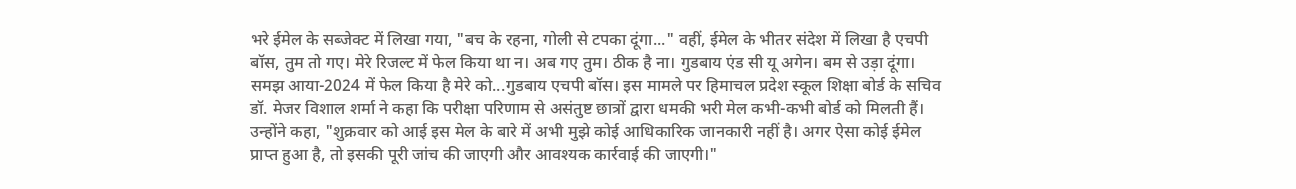भरे ईमेल के सब्जेक्ट में लिखा गया, "बच के रहना, गोली से टपका दूंगा..." वहीं, ईमेल के भीतर संदेश में लिखा है एचपी बॉस, तुम तो गए। मेरे रिजल्ट में फेल किया था न। अब गए तुम। ठीक है ना। गुडबाय एंड सी यू अगेन। बम से उड़ा दूंगा। समझ आया-2024 में फेल किया है मेरे को...गुडबाय एचपी बॉस। इस मामले पर हिमाचल प्रदेश स्कूल शिक्षा बोर्ड के सचिव डॉ. मेजर विशाल शर्मा ने कहा कि परीक्षा परिणाम से असंतुष्ट छात्रों द्वारा धमकी भरी मेल कभी-कभी बोर्ड को मिलती हैं। उन्होंने कहा, "शुक्रवार को आई इस मेल के बारे में अभी मुझे कोई आधिकारिक जानकारी नहीं है। अगर ऐसा कोई ईमेल प्राप्त हुआ है, तो इसकी पूरी जांच की जाएगी और आवश्यक कार्रवाई की जाएगी।"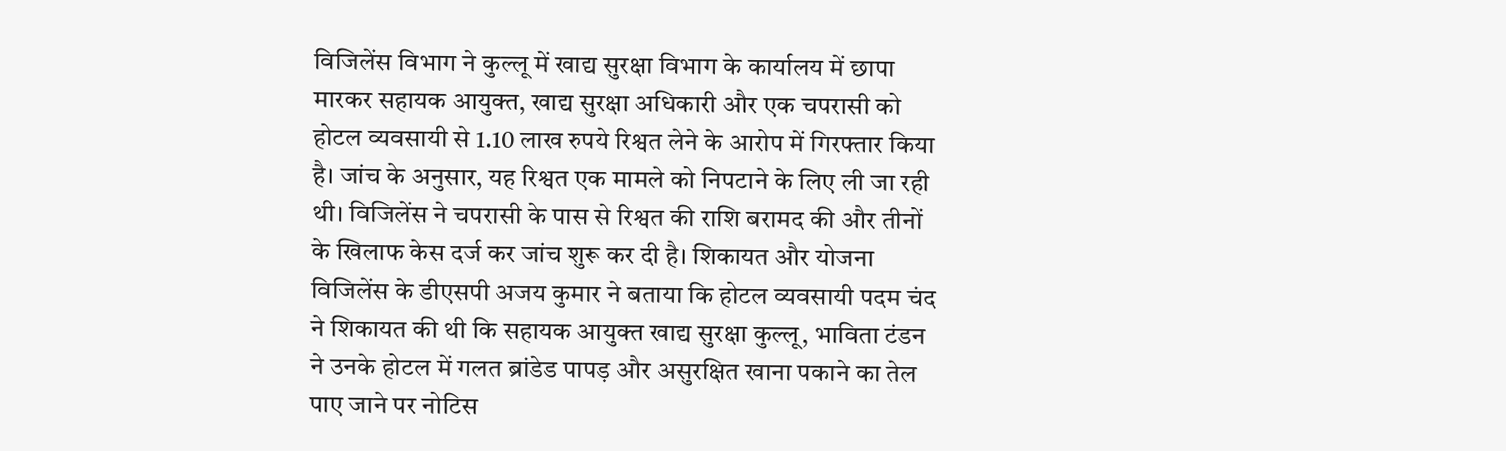विजिलेंस विभाग ने कुल्लू में खाद्य सुरक्षा विभाग के कार्यालय में छापा मारकर सहायक आयुक्त, खाद्य सुरक्षा अधिकारी और एक चपरासी को होटल व्यवसायी से 1.10 लाख रुपये रिश्वत लेने के आरोप में गिरफ्तार किया है। जांच के अनुसार, यह रिश्वत एक मामले को निपटाने के लिए ली जा रही थी। विजिलेंस ने चपरासी के पास से रिश्वत की राशि बरामद की और तीनों के खिलाफ केस दर्ज कर जांच शुरू कर दी है। शिकायत और योजना विजिलेंस के डीएसपी अजय कुमार ने बताया कि होटल व्यवसायी पदम चंद ने शिकायत की थी कि सहायक आयुक्त खाद्य सुरक्षा कुल्लू, भाविता टंडन ने उनके होटल में गलत ब्रांडेड पापड़ और असुरक्षित खाना पकाने का तेल पाए जाने पर नोटिस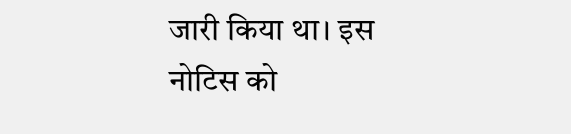जारी किया था। इस नोटिस को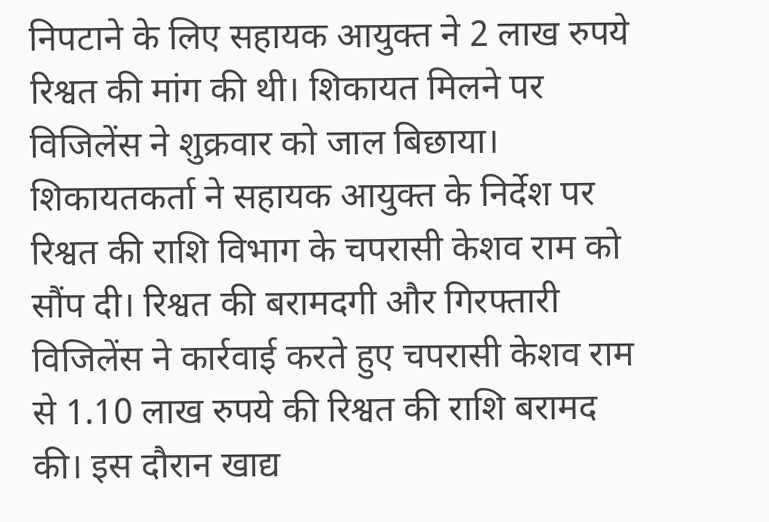निपटाने के लिए सहायक आयुक्त ने 2 लाख रुपये रिश्वत की मांग की थी। शिकायत मिलने पर विजिलेंस ने शुक्रवार को जाल बिछाया। शिकायतकर्ता ने सहायक आयुक्त के निर्देश पर रिश्वत की राशि विभाग के चपरासी केशव राम को सौंप दी। रिश्वत की बरामदगी और गिरफ्तारी विजिलेंस ने कार्रवाई करते हुए चपरासी केशव राम से 1.10 लाख रुपये की रिश्वत की राशि बरामद की। इस दौरान खाद्य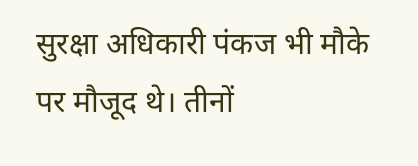सुरक्षा अधिकारी पंकज भी मौके पर मौजूद थे। तीनों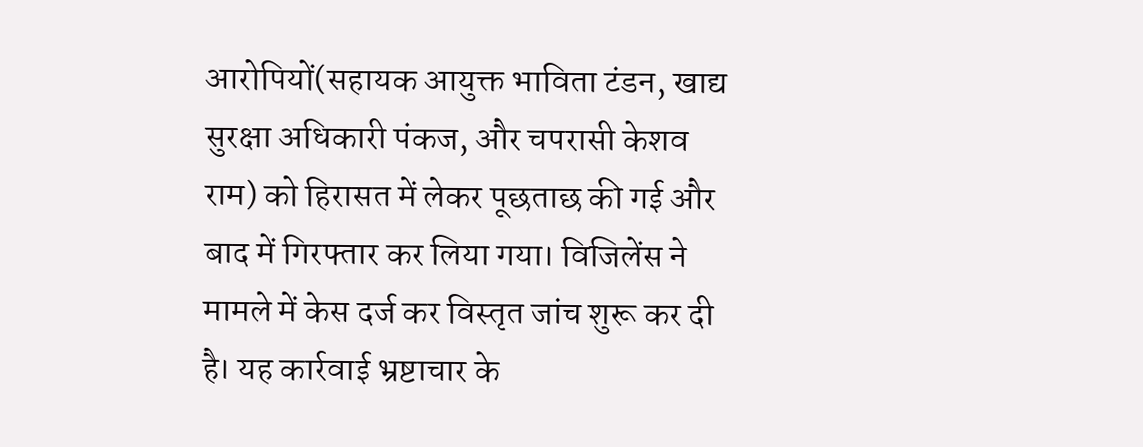आरोपियों(सहायक आयुक्त भाविता टंडन, खाद्य सुरक्षा अधिकारी पंकज, और चपरासी केशव राम) को हिरासत में लेकर पूछताछ की गई और बाद में गिरफ्तार कर लिया गया। विजिलेंस ने मामले में केस दर्ज कर विस्तृत जांच शुरू कर दी है। यह कार्रवाई भ्रष्टाचार के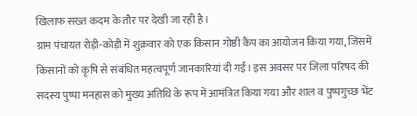खिलाफ सख्त कदम के तौर पर देखी जा रही है।
ग्राम पंचायत रोड़ी-कोड़ी में शुक्रवार को एक किसान गोष्ठी कैंप का आयोजन किया गया, जिसमें किसानों को कृषि से संबंधित महत्वपूर्ण जानकारियां दी गईं। इस अवसर पर जिला परिषद की सदस्य पुष्पा मनहास को मुख्य अतिथि के रूप में आमंत्रित किया गया और शाल व पुष्पगुच्छ भेंट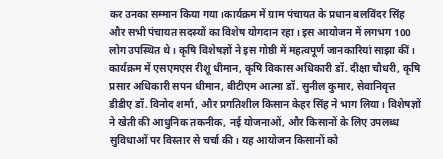कर उनका सम्मान किया गया।कार्यक्रम में ग्राम पंचायत के प्रधान बलविंदर सिंह और सभी पंचायत सदस्यों का विशेष योगदान रहा। इस आयोजन में लगभग 100 लोग उपस्थित थे। कृषि विशेषज्ञों ने इस गोष्ठी में महत्वपूर्ण जानकारियां साझा कीं। कार्यक्रम में एसएमएस रीशू धीमान, कृषि विकास अधिकारी डॉ. दीक्षा चौधरी, कृषि प्रसार अधिकारी सपन धीमान, बीटीएम आत्मा डॉ. सुनील कुमार, सेवानिवृत्त डीडीए डॉ. विनोद शर्मा, और प्रगतिशील किसान केहर सिंह ने भाग लिया। विशेषज्ञों ने खेती की आधुनिक तकनीक, नई योजनाओं, और किसानों के लिए उपलब्ध सुविधाओं पर विस्तार से चर्चा की। यह आयोजन किसानों को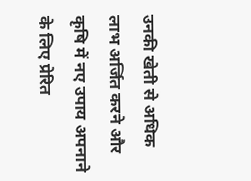उनकी खेती से अधिक लाभ अर्जित करने और कृषि में नए उपाय अपनाने के लिए प्रेरित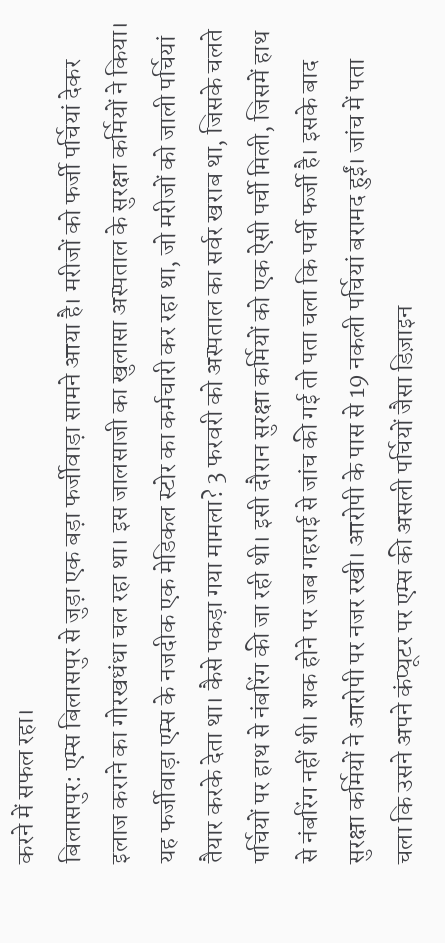करने में सफल रहा।
बिलासपुर: एम्स बिलासपुर से जुड़ा एक बड़ा फर्जीवाड़ा सामने आया है। मरीजों को फर्जी पर्चियां देकर इलाज कराने का गोरखधंधा चल रहा था। इस जालसाजी का खुलासा अस्पताल के सुरक्षा कर्मियों ने किया। यह फर्जीवाड़ा एम्स के नजदीक एक मेडिकल स्टोर का कर्मचारी कर रहा था, जो मरीजों को जाली पर्चियां तैयार करके देता था। कैसे पकड़ा गया मामला? 3 फरवरी को अस्पताल का सर्वर खराब था, जिसके चलते पर्चियों पर हाथ से नंबरिंग की जा रही थी। इसी दौरान सुरक्षा कर्मियों को एक ऐसी पर्ची मिली, जिसमें हाथ से नंबरिंग नहीं थी। शक होने पर जब गहराई से जांच की गई तो पता चला कि पर्ची फर्जी है। इसके बाद सुरक्षा कर्मियों ने आरोपी पर नजर रखी। आरोपी के पास से 19 नकली पर्चियां बरामद हुईं। जांच में पता चला कि उसने अपने कंप्यूटर पर एम्स की असली पर्चियों जैसा डिज़ाइन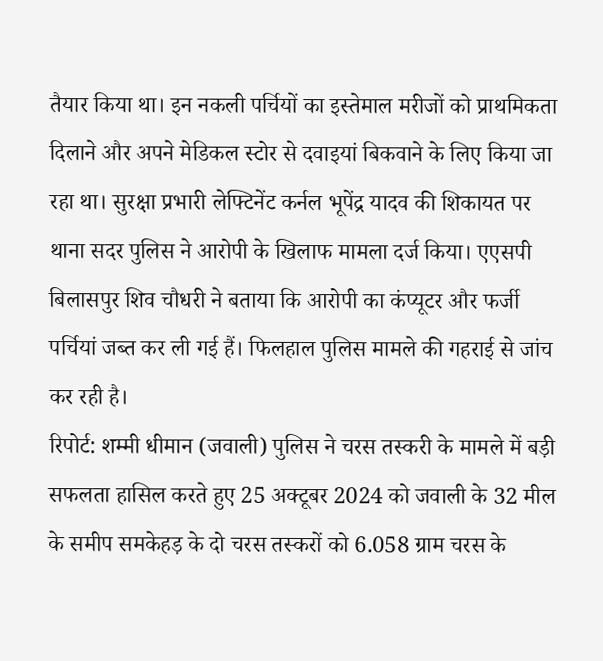तैयार किया था। इन नकली पर्चियों का इस्तेमाल मरीजों को प्राथमिकता दिलाने और अपने मेडिकल स्टोर से दवाइयां बिकवाने के लिए किया जा रहा था। सुरक्षा प्रभारी लेफ्टिनेंट कर्नल भूपेंद्र यादव की शिकायत पर थाना सदर पुलिस ने आरोपी के खिलाफ मामला दर्ज किया। एएसपी बिलासपुर शिव चौधरी ने बताया कि आरोपी का कंप्यूटर और फर्जी पर्चियां जब्त कर ली गई हैं। फिलहाल पुलिस मामले की गहराई से जांच कर रही है।
रिपोर्ट: शम्मी धीमान (जवाली) पुलिस ने चरस तस्करी के मामले में बड़ी सफलता हासिल करते हुए 25 अक्टूबर 2024 को जवाली के 32 मील के समीप समकेहड़ के दो चरस तस्करों को 6.058 ग्राम चरस के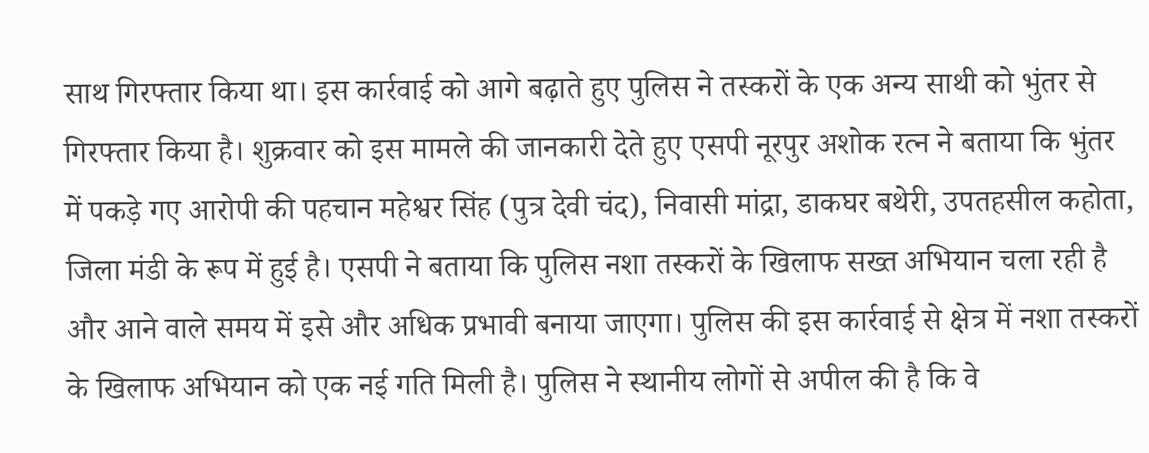साथ गिरफ्तार किया था। इस कार्रवाई को आगे बढ़ाते हुए पुलिस ने तस्करों के एक अन्य साथी को भुंतर से गिरफ्तार किया है। शुक्रवार को इस मामले की जानकारी देते हुए एसपी नूरपुर अशोक रत्न ने बताया कि भुंतर में पकड़े गए आरोपी की पहचान महेश्वर सिंह (पुत्र देवी चंद), निवासी मांद्रा, डाकघर बथेरी, उपतहसील कहोता, जिला मंडी के रूप में हुई है। एसपी ने बताया कि पुलिस नशा तस्करों के खिलाफ सख्त अभियान चला रही है और आने वाले समय में इसे और अधिक प्रभावी बनाया जाएगा। पुलिस की इस कार्रवाई से क्षेत्र में नशा तस्करों के खिलाफ अभियान को एक नई गति मिली है। पुलिस ने स्थानीय लोगों से अपील की है कि वे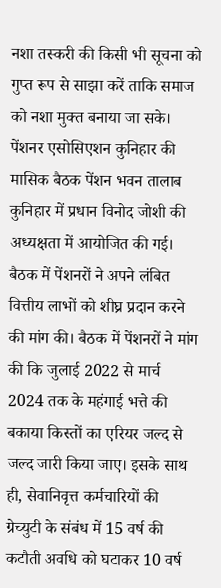नशा तस्करी की किसी भी सूचना को गुप्त रूप से साझा करें ताकि समाज को नशा मुक्त बनाया जा सके।
पेंशनर एसोसिएशन कुनिहार की मासिक बैठक पेंशन भवन तालाब कुनिहार में प्रधान विनोद जोशी की अध्यक्षता में आयोजित की गई। बैठक में पेंशनरों ने अपने लंबित वित्तीय लाभों को शीघ्र प्रदान करने की मांग की। बैठक में पेंशनरों ने मांग की कि जुलाई 2022 से मार्च 2024 तक के महंगाई भत्ते की बकाया किस्तों का एरियर जल्द से जल्द जारी किया जाए। इसके साथ ही, सेवानिवृत्त कर्मचारियों की ग्रेच्युटी के संबंध में 15 वर्ष की कटौती अवधि को घटाकर 10 वर्ष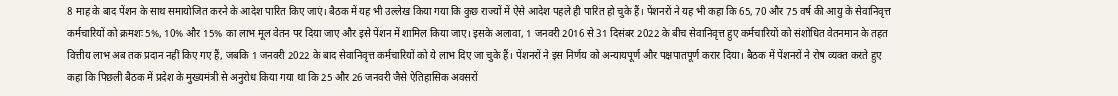8 माह के बाद पेंशन के साथ समायोजित करने के आदेश पारित किए जाएं। बैठक में यह भी उल्लेख किया गया कि कुछ राज्यों में ऐसे आदेश पहले ही पारित हो चुके हैं। पेंशनरों ने यह भी कहा कि 65, 70 और 75 वर्ष की आयु के सेवानिवृत्त कर्मचारियों को क्रमशः 5%, 10% और 15% का लाभ मूल वेतन पर दिया जाए और इसे पेंशन में शामिल किया जाए। इसके अलावा, 1 जनवरी 2016 से 31 दिसंबर 2022 के बीच सेवानिवृत्त हुए कर्मचारियों को संशोधित वेतनमान के तहत वित्तीय लाभ अब तक प्रदान नहीं किए गए हैं, जबकि 1 जनवरी 2022 के बाद सेवानिवृत्त कर्मचारियों को ये लाभ दिए जा चुके हैं। पेंशनरों ने इस निर्णय को अन्यायपूर्ण और पक्षपातपूर्ण करार दिया। बैठक में पेंशनरों ने रोष व्यक्त करते हुए कहा कि पिछली बैठक में प्रदेश के मुख्यमंत्री से अनुरोध किया गया था कि 25 और 26 जनवरी जैसे ऐतिहासिक अवसरों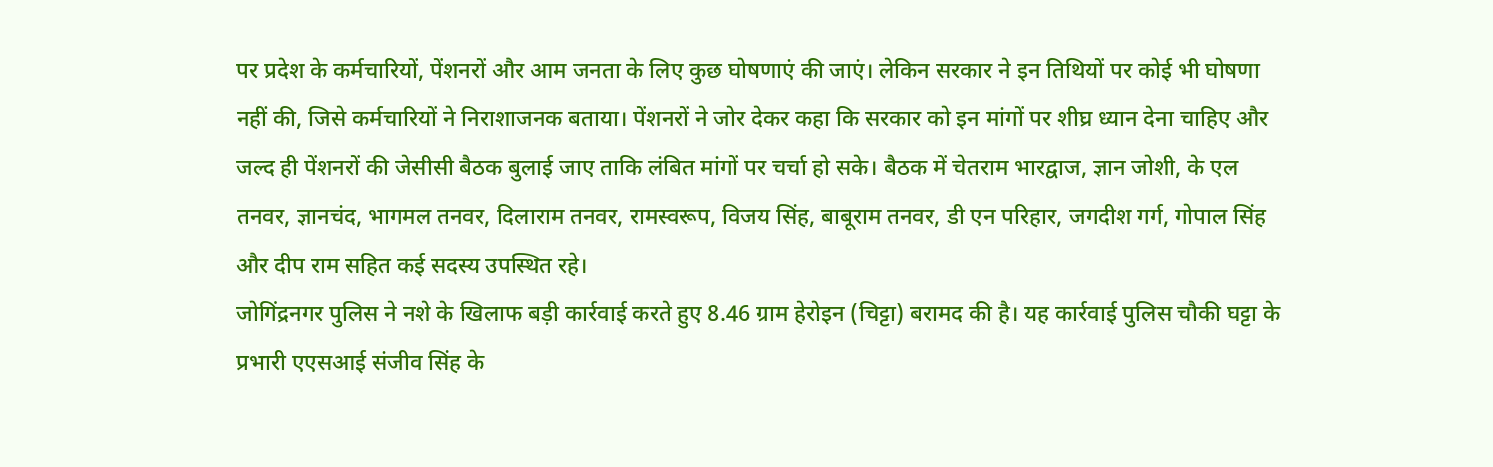पर प्रदेश के कर्मचारियों, पेंशनरों और आम जनता के लिए कुछ घोषणाएं की जाएं। लेकिन सरकार ने इन तिथियों पर कोई भी घोषणा नहीं की, जिसे कर्मचारियों ने निराशाजनक बताया। पेंशनरों ने जोर देकर कहा कि सरकार को इन मांगों पर शीघ्र ध्यान देना चाहिए और जल्द ही पेंशनरों की जेसीसी बैठक बुलाई जाए ताकि लंबित मांगों पर चर्चा हो सके। बैठक में चेतराम भारद्वाज, ज्ञान जोशी, के एल तनवर, ज्ञानचंद, भागमल तनवर, दिलाराम तनवर, रामस्वरूप, विजय सिंह, बाबूराम तनवर, डी एन परिहार, जगदीश गर्ग, गोपाल सिंह और दीप राम सहित कई सदस्य उपस्थित रहे।
जोगिंद्रनगर पुलिस ने नशे के खिलाफ बड़ी कार्रवाई करते हुए 8.46 ग्राम हेरोइन (चिट्टा) बरामद की है। यह कार्रवाई पुलिस चौकी घट्टा के प्रभारी एएसआई संजीव सिंह के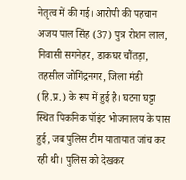नेतृत्व में की गई। आरोपी की पहचान अजय पाल सिंह (37) पुत्र रोशन लाल, निवासी सगनेहर, डाकघर चौंतड़ा, तहसील जोगिंद्रनगर, जिला मंडी (हि.प्र.) के रूप में हुई है। घटना घट्टा स्थित पिकनिक पॉइंट भोजनालय के पास हुई, जब पुलिस टीम यातायात जांच कर रही थी। पुलिस को देखकर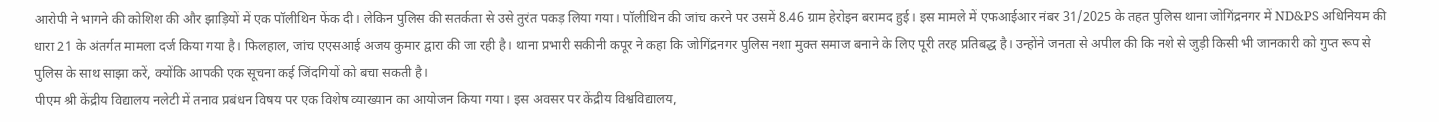आरोपी ने भागने की कोशिश की और झाड़ियों में एक पॉलीथिन फेंक दी। लेकिन पुलिस की सतर्कता से उसे तुरंत पकड़ लिया गया। पॉलीथिन की जांच करने पर उसमें 8.46 ग्राम हेरोइन बरामद हुई। इस मामले में एफआईआर नंबर 31/2025 के तहत पुलिस थाना जोगिंद्रनगर में ND&PS अधिनियम की धारा 21 के अंतर्गत मामला दर्ज किया गया है। फिलहाल, जांच एएसआई अजय कुमार द्वारा की जा रही है। थाना प्रभारी सकीनी कपूर ने कहा कि जोगिंद्रनगर पुलिस नशा मुक्त समाज बनाने के लिए पूरी तरह प्रतिबद्ध है। उन्होंने जनता से अपील की कि नशे से जुड़ी किसी भी जानकारी को गुप्त रूप से पुलिस के साथ साझा करें, क्योंकि आपकी एक सूचना कई जिंदगियों को बचा सकती है।
पीएम श्री केंद्रीय विद्यालय नलेटी में तनाव प्रबंधन विषय पर एक विशेष व्याख्यान का आयोजन किया गया। इस अवसर पर केंद्रीय विश्वविद्यालय,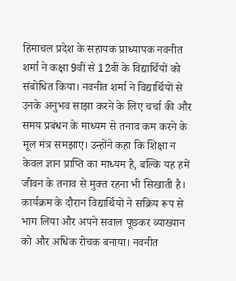हिमाचल प्रदेश के सहायक प्राध्यापक नवनीत शर्मा ने कक्षा 9वीं से 12वीं के विद्यार्थियों को संबोधित किया। नवनीत शर्मा ने विद्यार्थियों से उनके अनुभव साझा करने के लिए चर्चा की और समय प्रबंधन के माध्यम से तनाव कम करने के मूल मंत्र समझाए। उन्होंने कहा कि शिक्षा न केवल ज्ञान प्राप्ति का माध्यम है, बल्कि यह हमें जीवन के तनाव से मुक्त रहना भी सिखाती है। कार्यक्रम के दौरान विद्यार्थियों ने सक्रिय रूप से भाग लिया और अपने सवाल पूछकर व्याख्यान को और अधिक रोचक बनाया। नवनीत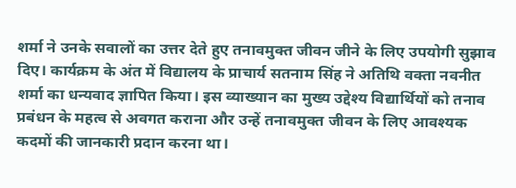शर्मा ने उनके सवालों का उत्तर देते हुए तनावमुक्त जीवन जीने के लिए उपयोगी सुझाव दिए। कार्यक्रम के अंत में विद्यालय के प्राचार्य सतनाम सिंह ने अतिथि वक्ता नवनीत शर्मा का धन्यवाद ज्ञापित किया। इस व्याख्यान का मुख्य उद्देश्य विद्यार्थियों को तनाव प्रबंधन के महत्व से अवगत कराना और उन्हें तनावमुक्त जीवन के लिए आवश्यक कदमों की जानकारी प्रदान करना था।